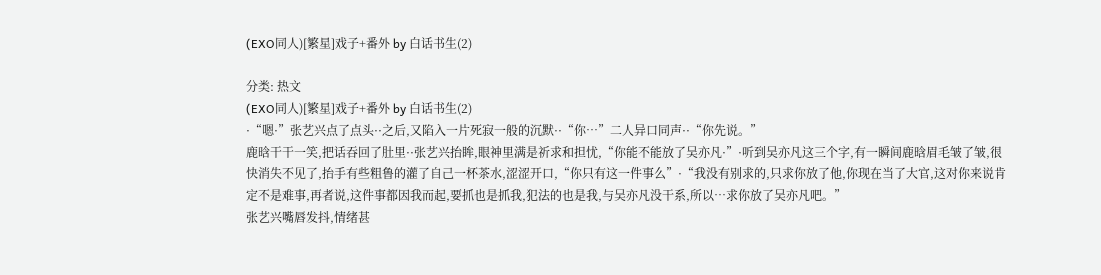(EXO同人)[繁星]戏子+番外 by 白话书生(2)

分类: 热文
(EXO同人)[繁星]戏子+番外 by 白话书生(2)
·“嗯·”张艺兴点了点头··之后,又陷入一片死寂一般的沉默··“你…”二人异口同声··“你先说。”
鹿晗干干一笑,把话吞回了肚里··张艺兴抬眸,眼神里满是祈求和担忧,“你能不能放了吴亦凡·”·听到吴亦凡这三个字,有一瞬间鹿晗眉毛皱了皱,很快消失不见了,抬手有些粗鲁的灌了自己一杯茶水,涩涩开口,“你只有这一件事么”·“我没有别求的,只求你放了他,你现在当了大官,这对你来说肯定不是难事,再者说,这件事都因我而起,要抓也是抓我,犯法的也是我,与吴亦凡没干系,所以…求你放了吴亦凡吧。”
张艺兴嘴唇发抖,情绪甚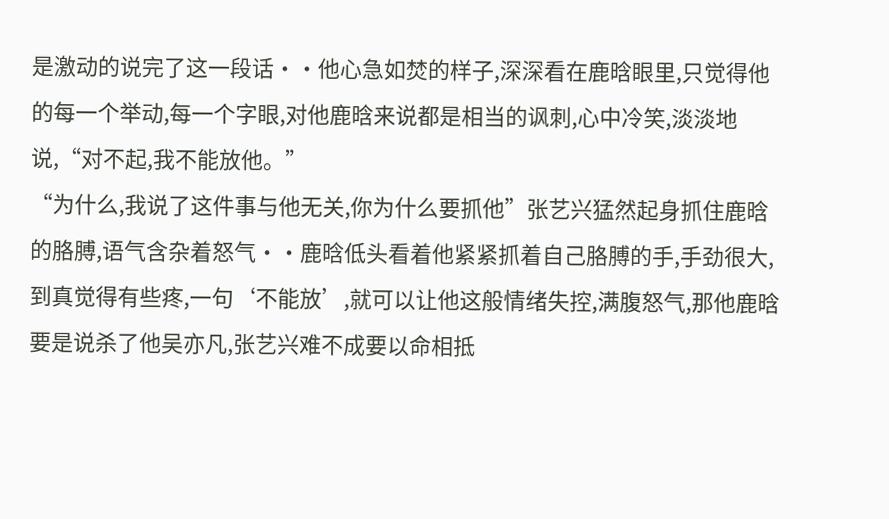是激动的说完了这一段话··他心急如焚的样子,深深看在鹿晗眼里,只觉得他的每一个举动,每一个字眼,对他鹿晗来说都是相当的讽刺,心中冷笑,淡淡地说,“对不起,我不能放他。”
“为什么,我说了这件事与他无关,你为什么要抓他”张艺兴猛然起身抓住鹿晗的胳膊,语气含杂着怒气··鹿晗低头看着他紧紧抓着自己胳膊的手,手劲很大,到真觉得有些疼,一句‘不能放’,就可以让他这般情绪失控,满腹怒气,那他鹿晗要是说杀了他吴亦凡,张艺兴难不成要以命相抵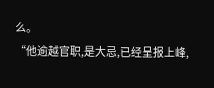么。
“他逾越官职,是大忌,已经呈报上峰,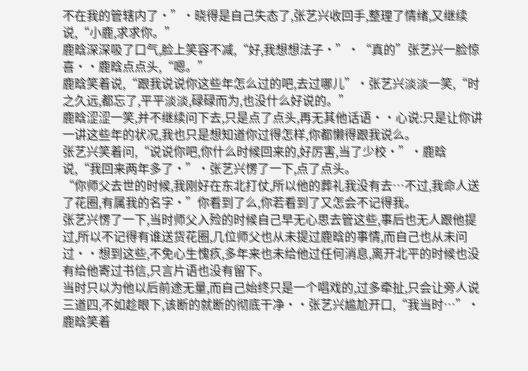不在我的管辖内了·”·晓得是自己失态了,张艺兴收回手,整理了情绪,又继续说,“小鹿,求求你。”
鹿晗深深吸了口气,脸上笑容不减,“好,我想想法子·”·“真的”张艺兴一脸惊喜··鹿晗点点头,“嗯。”
鹿晗笑着说,“跟我说说你这些年怎么过的吧,去过哪儿”·张艺兴淡淡一笑,“时之久远,都忘了,平平淡淡,碌碌而为,也没什么好说的。”
鹿晗涩涩一笑,并不继续问下去,只是点了点头,再无其他话语··心说:只是让你讲一讲这些年的状况,我也只是想知道你过得怎样,你都懒得跟我说么。
张艺兴笑着问,“说说你吧,你什么时候回来的,好厉害,当了少校·”·鹿晗说,“我回来两年多了·”·张艺兴愣了一下,点了点头。
“你师父去世的时候,我刚好在东北打仗,所以他的葬礼我没有去…不过,我命人送了花圈,有属我的名字·”你看到了么,你若看到了又怎会不记得我。
张艺兴愣了一下,当时师父入殓的时候自己早无心思去管这些,事后也无人跟他提过,所以不记得有谁送货花圈,几位师父也从未提过鹿晗的事情,而自己也从未问过··想到这些,不免心生愧疚,多年来也未给他过任何消息,离开北平的时候也没有给他寄过书信,只言片语也没有留下。
当时只以为他以后前途无量,而自己始终只是一个唱戏的,过多牵扯,只会让旁人说三道四,不如趁眼下,该断的就断的彻底干净··张艺兴尴尬开口,“我当时…”·鹿晗笑着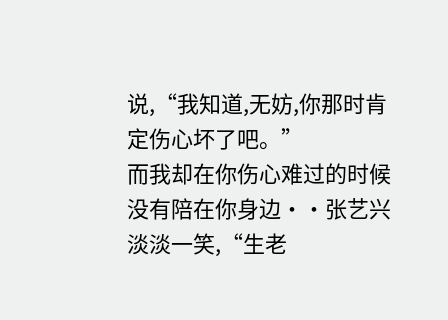说,“我知道,无妨,你那时肯定伤心坏了吧。”
而我却在你伤心难过的时候没有陪在你身边··张艺兴淡淡一笑,“生老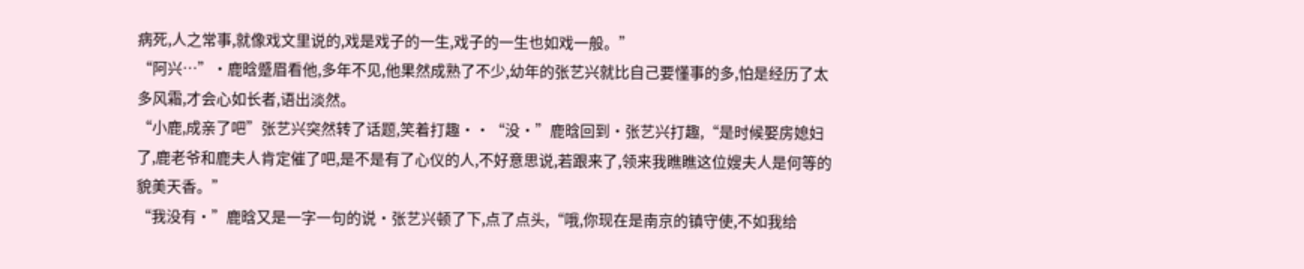病死,人之常事,就像戏文里说的,戏是戏子的一生,戏子的一生也如戏一般。”
“阿兴…”·鹿晗蹙眉看他,多年不见,他果然成熟了不少,幼年的张艺兴就比自己要懂事的多,怕是经历了太多风霜,才会心如长者,语出淡然。
“小鹿,成亲了吧”张艺兴突然转了话题,笑着打趣··“没·”鹿晗回到·张艺兴打趣,“是时候娶房媳妇了,鹿老爷和鹿夫人肯定催了吧,是不是有了心仪的人,不好意思说,若跟来了,领来我瞧瞧这位嫂夫人是何等的貌美天香。”
“我没有·”鹿晗又是一字一句的说·张艺兴顿了下,点了点头,“哦,你现在是南京的镇守使,不如我给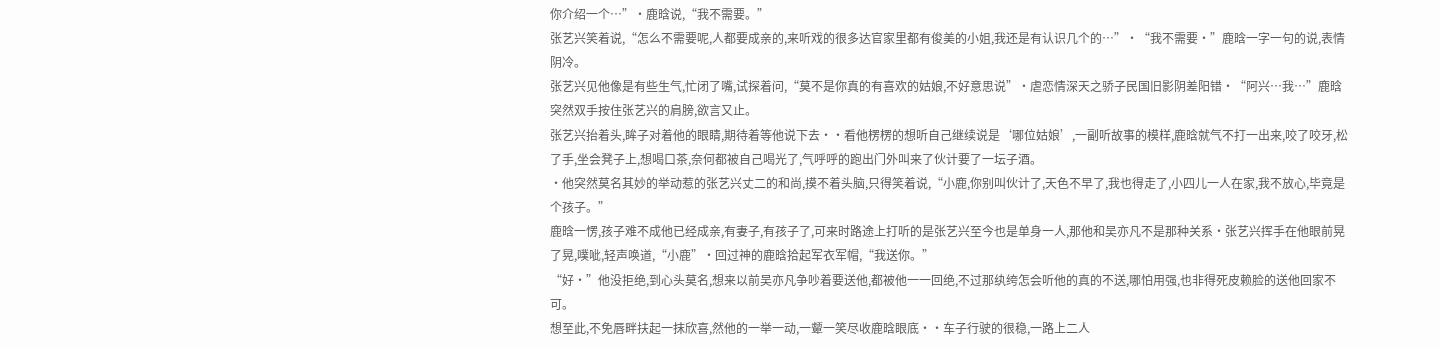你介绍一个…”·鹿晗说,“我不需要。”
张艺兴笑着说,“怎么不需要呢,人都要成亲的,来听戏的很多达官家里都有俊美的小姐,我还是有认识几个的…”·“我不需要·”鹿晗一字一句的说,表情阴冷。
张艺兴见他像是有些生气,忙闭了嘴,试探着问,“莫不是你真的有喜欢的姑娘,不好意思说”·虐恋情深天之骄子民国旧影阴差阳错·“阿兴…我…”鹿晗突然双手按住张艺兴的肩膀,欲言又止。
张艺兴抬着头,眸子对着他的眼睛,期待着等他说下去··看他楞楞的想听自己继续说是‘哪位姑娘’,一副听故事的模样,鹿晗就气不打一出来,咬了咬牙,松了手,坐会凳子上,想喝口茶,奈何都被自己喝光了,气呼呼的跑出门外叫来了伙计要了一坛子酒。
·他突然莫名其妙的举动惹的张艺兴丈二的和尚,摸不着头脑,只得笑着说,“小鹿,你别叫伙计了,天色不早了,我也得走了,小四儿一人在家,我不放心,毕竟是个孩子。”
鹿晗一愣,孩子难不成他已经成亲,有妻子,有孩子了,可来时路途上打听的是张艺兴至今也是单身一人,那他和吴亦凡不是那种关系·张艺兴挥手在他眼前晃了晃,噗呲,轻声唤道,“小鹿”·回过神的鹿晗拾起军衣军帽,“我送你。”
“好·”他没拒绝,到心头莫名,想来以前吴亦凡争吵着要送他,都被他一一回绝,不过那纨绔怎会听他的真的不送,哪怕用强,也非得死皮赖脸的送他回家不可。
想至此,不免唇畔扶起一抹欣喜,然他的一举一动,一颦一笑尽收鹿晗眼底··车子行驶的很稳,一路上二人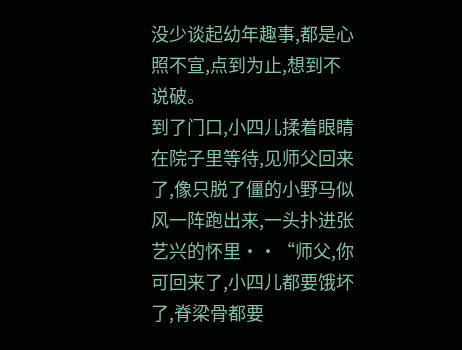没少谈起幼年趣事,都是心照不宣,点到为止,想到不说破。
到了门口,小四儿揉着眼睛在院子里等待,见师父回来了,像只脱了僵的小野马似风一阵跑出来,一头扑进张艺兴的怀里··“师父,你可回来了,小四儿都要饿坏了,脊梁骨都要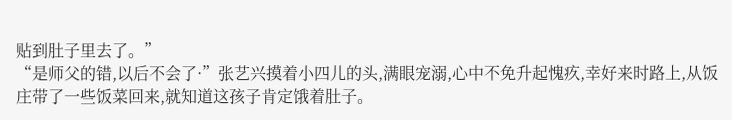贴到肚子里去了。”
“是师父的错,以后不会了·”张艺兴摸着小四儿的头,满眼宠溺,心中不免升起愧疚,幸好来时路上,从饭庄带了一些饭菜回来,就知道这孩子肯定饿着肚子。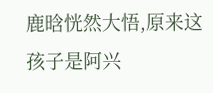鹿晗恍然大悟,原来这孩子是阿兴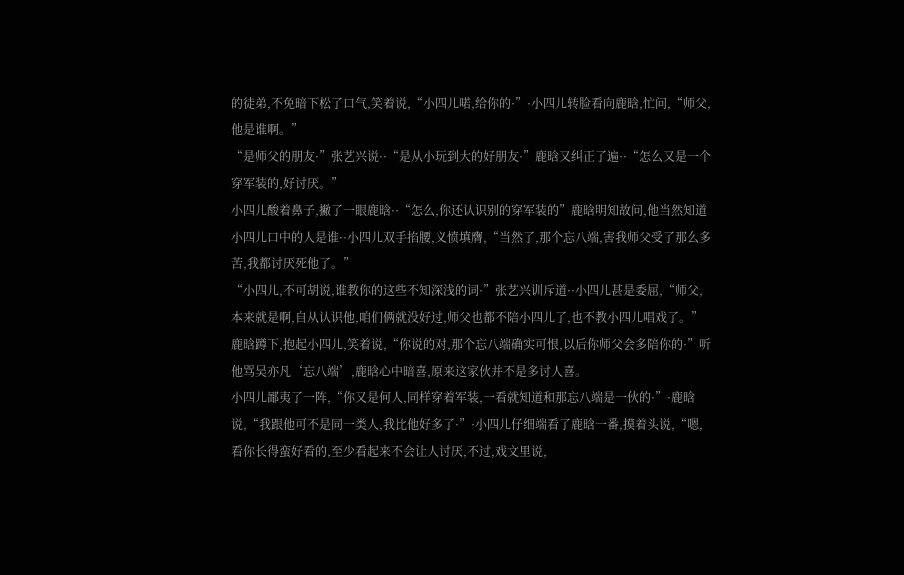的徒弟,不免暗下松了口气,笑着说,“小四儿喏,给你的·”·小四儿转脸看向鹿晗,忙问,“师父,他是谁啊。”
“是师父的朋友·”张艺兴说··“是从小玩到大的好朋友·”鹿晗又纠正了遍··“怎么又是一个穿军装的,好讨厌。”
小四儿酸着鼻子,撇了一眼鹿晗··“怎么,你还认识别的穿军装的”鹿晗明知故问,他当然知道小四儿口中的人是谁··小四儿双手掐腰,义愤填膺,“当然了,那个忘八端,害我师父受了那么多苦,我都讨厌死他了。”
“小四儿,不可胡说,谁教你的这些不知深浅的词·”张艺兴训斥道··小四儿甚是委屈,“师父,本来就是啊,自从认识他,咱们俩就没好过,师父也都不陪小四儿了,也不教小四儿唱戏了。”
鹿晗蹲下,抱起小四儿,笑着说,“你说的对,那个忘八端确实可恨,以后你师父会多陪你的·”听他骂吴亦凡‘忘八端’,鹿晗心中暗喜,原来这家伙并不是多讨人喜。
小四儿鄙夷了一阵,“你又是何人,同样穿着军装,一看就知道和那忘八端是一伙的·”·鹿晗说,“我跟他可不是同一类人,我比他好多了·”·小四儿仔细端看了鹿晗一番,摸着头说,“嗯,看你长得蛮好看的,至少看起来不会让人讨厌,不过,戏文里说,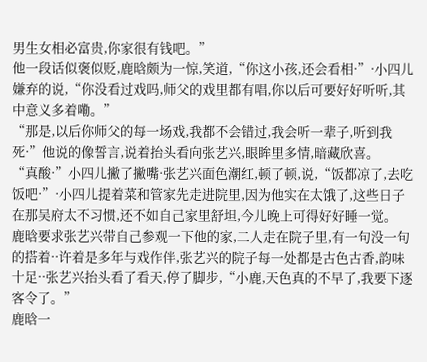男生女相必富贵,你家很有钱吧。”
他一段话似褒似贬,鹿晗颇为一惊,笑道,“你这小孩,还会看相·”·小四儿嫌弃的说,“你没看过戏吗,师父的戏里都有唱,你以后可要好好听听,其中意义多着嘞。”
“那是,以后你师父的每一场戏,我都不会错过,我会听一辈子,听到我死·”他说的像誓言,说着抬头看向张艺兴,眼眸里多情,暗藏欣喜。
“真酸·”小四儿撇了撇嘴·张艺兴面色潮红,顿了顿,说,“饭都凉了,去吃饭吧·”·小四儿提着菜和管家先走进院里,因为他实在太饿了,这些日子在那吴府太不习惯,还不如自己家里舒坦,今儿晚上可得好好睡一觉。
鹿晗要求张艺兴带自己参观一下他的家,二人走在院子里,有一句没一句的搭着··许着是多年与戏作伴,张艺兴的院子每一处都是古色古香,韵味十足··张艺兴抬头看了看天,停了脚步,“小鹿,天色真的不早了,我要下逐客令了。”
鹿晗一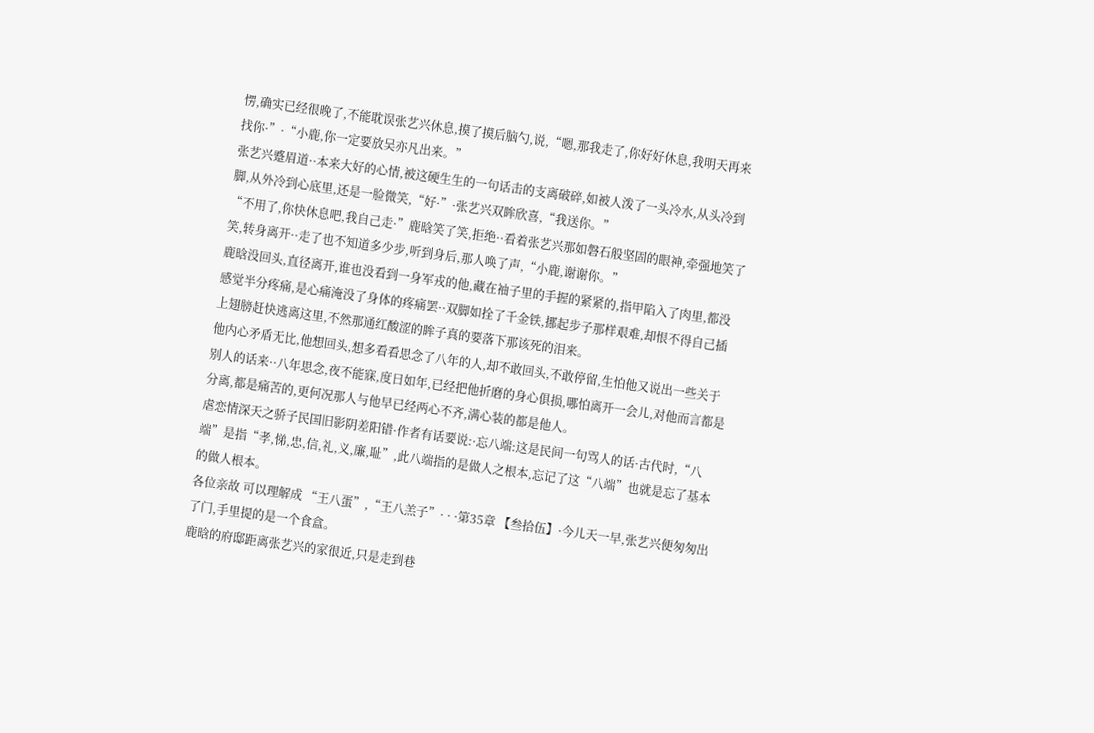愣,确实已经很晚了,不能耽误张艺兴休息,摸了摸后脑勺,说,“嗯,那我走了,你好好休息,我明天再来找你·”·“小鹿,你一定要放吴亦凡出来。”
张艺兴蹙眉道··本来大好的心情,被这硬生生的一句话击的支离破碎,如被人泼了一头冷水,从头冷到脚,从外冷到心底里,还是一脸微笑,“好·”·张艺兴双眸欣喜,“我送你。”
“不用了,你快休息吧,我自己走·”鹿晗笑了笑,拒绝··看着张艺兴那如磐石般坚固的眼神,牵强地笑了笑,转身离开··走了也不知道多少步,听到身后,那人唤了声,“小鹿,谢谢你。”
鹿晗没回头,直径离开,谁也没看到一身军戎的他,藏在袖子里的手握的紧紧的,指甲陷入了肉里,都没感觉半分疼痛,是心痛淹没了身体的疼痛罢··双脚如拴了千金铁,挪起步子那样艰难,却恨不得自己插上翅膀赶快逃离这里,不然那通红酸涩的眸子真的要落下那该死的泪来。
他内心矛盾无比,他想回头,想多看看思念了八年的人,却不敢回头,不敢停留,生怕他又说出一些关于别人的话来··八年思念,夜不能寐,度日如年,已经把他折磨的身心俱损,哪怕离开一会儿,对他而言都是分离,都是痛苦的,更何况那人与他早已经两心不齐,满心装的都是他人。
虐恋情深天之骄子民国旧影阴差阳错·作者有话要说:·忘八端:这是民间一句骂人的话·古代时,“八端”是指“孝,悌,忠,信,礼,义,廉,耻”,此八端指的是做人之根本,忘记了这“八端”也就是忘了基本的做人根本。
各位亲故 可以理解成 “王八蛋”,“王八羔子”· · ·第35章 【叁拾伍】·今儿天一早,张艺兴便匆匆出了门,手里提的是一个食盒。
鹿晗的府邸距离张艺兴的家很近,只是走到巷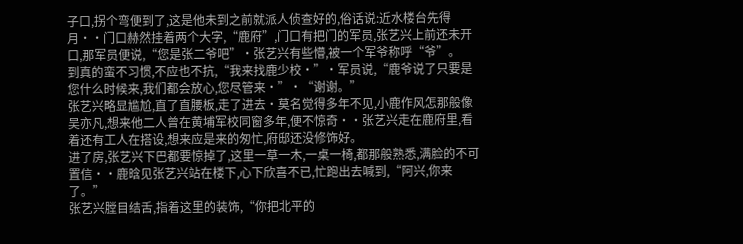子口,拐个弯便到了,这是他未到之前就派人侦查好的,俗话说:近水楼台先得月··门口赫然挂着两个大字,“鹿府”,门口有把门的军员,张艺兴上前还未开口,那军员便说,“您是张二爷吧”·张艺兴有些懵,被一个军爷称呼“爷”。
到真的蛮不习惯,不应也不抗,“我来找鹿少校·”·军员说,“鹿爷说了只要是您什么时候来,我们都会放心,您尽管来·”·“谢谢。”
张艺兴略显尴尬,直了直腰板,走了进去·莫名觉得多年不见,小鹿作风怎那般像吴亦凡,想来他二人曾在黄埔军校同窗多年,便不惊奇··张艺兴走在鹿府里,看着还有工人在搭设,想来应是来的匆忙,府邸还没修饰好。
进了房,张艺兴下巴都要惊掉了,这里一草一木,一桌一椅,都那般熟悉,满脸的不可置信··鹿晗见张艺兴站在楼下,心下欣喜不已,忙跑出去喊到,“阿兴,你来了。”
张艺兴膛目结舌,指着这里的装饰,“你把北平的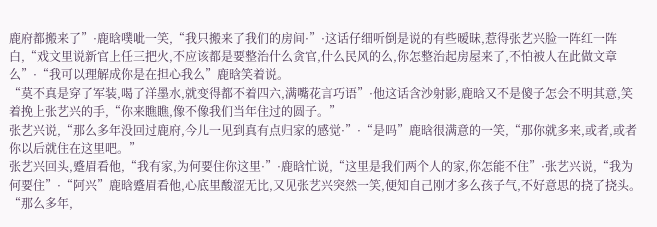鹿府都搬来了”·鹿晗噗呲一笑,“我只搬来了我们的房间·”·这话仔细听倒是说的有些暧昧,惹得张艺兴脸一阵红一阵白,“戏文里说新官上任三把火,不应该都是要整治什么贪官,什么民风的么,你怎整治起房屋来了,不怕被人在此做文章么”·“我可以理解成你是在担心我么”鹿晗笑着说。
“莫不真是穿了军装,喝了洋墨水,就变得都不着四六,满嘴花言巧语”·他这话含沙射影,鹿晗又不是傻子怎会不明其意,笑着挽上张艺兴的手,“你来瞧瞧,像不像我们当年住过的圆子。”
张艺兴说,“那么多年没回过鹿府,今儿一见到真有点归家的感觉·”·“是吗”鹿晗很满意的一笑,“那你就多来,或者,或者你以后就住在这里吧。”
张艺兴回头,蹙眉看他,“我有家,为何要住你这里·”·鹿晗忙说,“这里是我们两个人的家,你怎能不住”·张艺兴说,“我为何要住”·“阿兴”鹿晗蹙眉看他,心底里酸涩无比,又见张艺兴突然一笑,便知自己刚才多么孩子气,不好意思的挠了挠头。
“那么多年,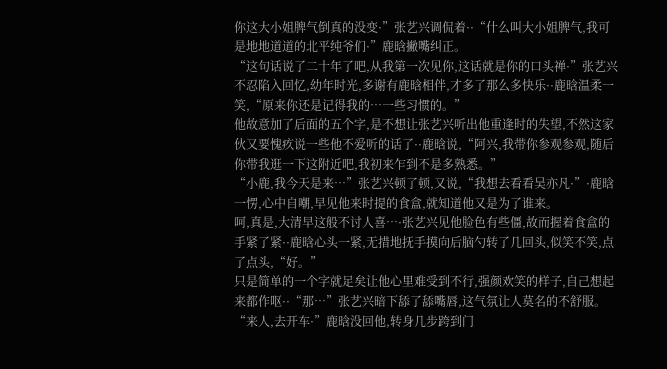你这大小姐脾气倒真的没变·”张艺兴调侃着··“什么叫大小姐脾气,我可是地地道道的北平纯爷们·”鹿晗撇嘴纠正。
“这句话说了二十年了吧,从我第一次见你,这话就是你的口头禅·”张艺兴不忍陷入回忆,幼年时光,多谢有鹿晗相伴,才多了那么多快乐··鹿晗温柔一笑,“原来你还是记得我的…一些习惯的。”
他故意加了后面的五个字,是不想让张艺兴听出他重逢时的失望,不然这家伙又要愧疚说一些他不爱听的话了··鹿晗说,“阿兴,我带你参观参观,随后你带我逛一下这附近吧,我初来乍到不是多熟悉。”
“小鹿,我今天是来…”张艺兴顿了顿,又说,“我想去看看吴亦凡·”·鹿晗一愣,心中自嘲,早见他来时提的食盒,就知道他又是为了谁来。
呵,真是,大清早这般不讨人喜…·张艺兴见他脸色有些僵,故而握着食盒的手紧了紧··鹿晗心头一紧,无措地抚手摸向后脑勺转了几回头,似笑不笑,点了点头,“好。”
只是简单的一个字就足矣让他心里难受到不行,强颜欢笑的样子,自己想起来都作呕··“那…”张艺兴暗下舔了舔嘴唇,这气氛让人莫名的不舒服。
“来人,去开车·”鹿晗没回他,转身几步跨到门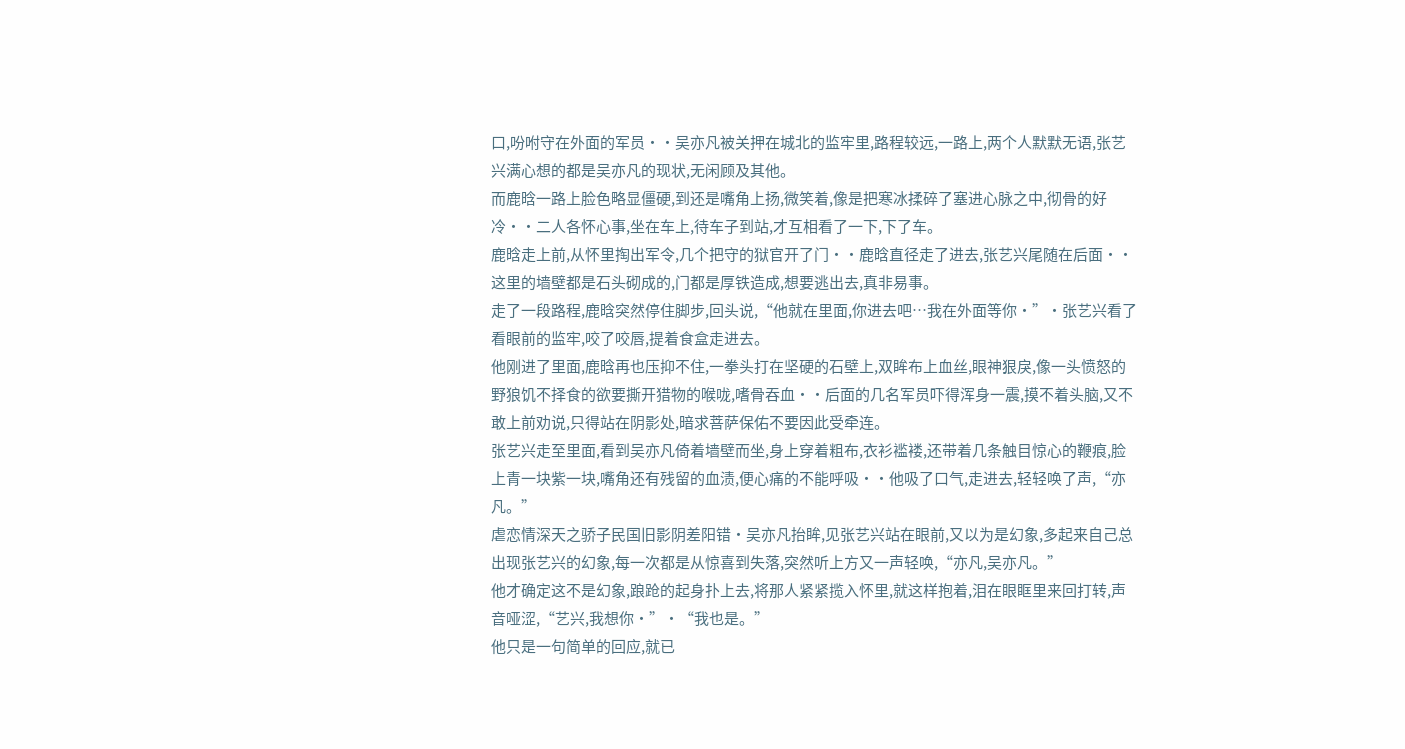口,吩咐守在外面的军员··吴亦凡被关押在城北的监牢里,路程较远,一路上,两个人默默无语,张艺兴满心想的都是吴亦凡的现状,无闲顾及其他。
而鹿晗一路上脸色略显僵硬,到还是嘴角上扬,微笑着,像是把寒冰揉碎了塞进心脉之中,彻骨的好冷··二人各怀心事,坐在车上,待车子到站,才互相看了一下,下了车。
鹿晗走上前,从怀里掏出军令,几个把守的狱官开了门··鹿晗直径走了进去,张艺兴尾随在后面··这里的墙壁都是石头砌成的,门都是厚铁造成,想要逃出去,真非易事。
走了一段路程,鹿晗突然停住脚步,回头说,“他就在里面,你进去吧…我在外面等你·”·张艺兴看了看眼前的监牢,咬了咬唇,提着食盒走进去。
他刚进了里面,鹿晗再也压抑不住,一拳头打在坚硬的石壁上,双眸布上血丝,眼神狠戾,像一头愤怒的野狼饥不择食的欲要撕开猎物的喉咙,嗜骨吞血··后面的几名军员吓得浑身一震,摸不着头脑,又不敢上前劝说,只得站在阴影处,暗求菩萨保佑不要因此受牵连。
张艺兴走至里面,看到吴亦凡倚着墙壁而坐,身上穿着粗布,衣衫褴褛,还带着几条触目惊心的鞭痕,脸上青一块紫一块,嘴角还有残留的血渍,便心痛的不能呼吸··他吸了口气,走进去,轻轻唤了声,“亦凡。”
虐恋情深天之骄子民国旧影阴差阳错·吴亦凡抬眸,见张艺兴站在眼前,又以为是幻象,多起来自己总出现张艺兴的幻象,每一次都是从惊喜到失落,突然听上方又一声轻唤,“亦凡,吴亦凡。”
他才确定这不是幻象,踉跄的起身扑上去,将那人紧紧揽入怀里,就这样抱着,泪在眼眶里来回打转,声音哑涩,“艺兴,我想你·”·“我也是。”
他只是一句简单的回应,就已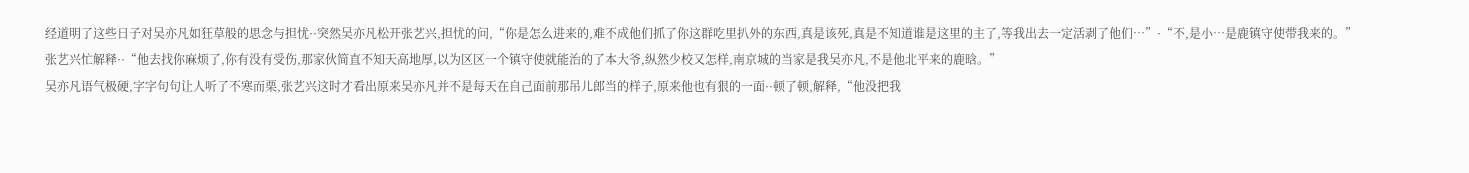经道明了这些日子对吴亦凡如狂草般的思念与担忧··突然吴亦凡松开张艺兴,担忧的问,“你是怎么进来的,难不成他们抓了你这群吃里扒外的东西,真是该死,真是不知道谁是这里的主了,等我出去一定活剥了他们…”·“不,是小…是鹿镇守使带我来的。”
张艺兴忙解释··“他去找你麻烦了,你有没有受伤,那家伙简直不知天高地厚,以为区区一个镇守使就能治的了本大爷,纵然少校又怎样,南京城的当家是我吴亦凡,不是他北平来的鹿晗。”
吴亦凡语气极硬,字字句句让人听了不寒而栗,张艺兴这时才看出原来吴亦凡并不是每天在自己面前那吊儿郎当的样子,原来他也有狠的一面··顿了顿,解释,“他没把我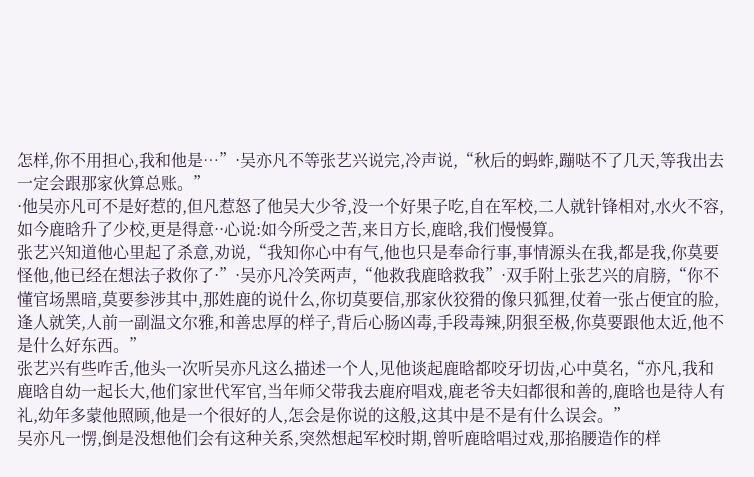怎样,你不用担心,我和他是…”·吴亦凡不等张艺兴说完,冷声说,“秋后的蚂蚱,蹦哒不了几天,等我出去一定会跟那家伙算总账。”
·他吴亦凡可不是好惹的,但凡惹怒了他吴大少爷,没一个好果子吃,自在军校,二人就针锋相对,水火不容,如今鹿晗升了少校,更是得意··心说:如今所受之苦,来日方长,鹿晗,我们慢慢算。
张艺兴知道他心里起了杀意,劝说,“我知你心中有气,他也只是奉命行事,事情源头在我,都是我,你莫要怪他,他已经在想法子救你了·”·吴亦凡冷笑两声,“他救我鹿晗救我”·双手附上张艺兴的肩膀,“你不懂官场黑暗,莫要参涉其中,那姓鹿的说什么,你切莫要信,那家伙狡猾的像只狐狸,仗着一张占便宜的脸,逢人就笑,人前一副温文尔雅,和善忠厚的样子,背后心肠凶毒,手段毒辣,阴狠至极,你莫要跟他太近,他不是什么好东西。”
张艺兴有些咋舌,他头一次听吴亦凡这么描述一个人,见他谈起鹿晗都咬牙切齿,心中莫名,“亦凡,我和鹿晗自幼一起长大,他们家世代军官,当年师父带我去鹿府唱戏,鹿老爷夫妇都很和善的,鹿晗也是待人有礼,幼年多蒙他照顾,他是一个很好的人,怎会是你说的这般,这其中是不是有什么误会。”
吴亦凡一愣,倒是没想他们会有这种关系,突然想起军校时期,曾听鹿晗唱过戏,那掐腰造作的样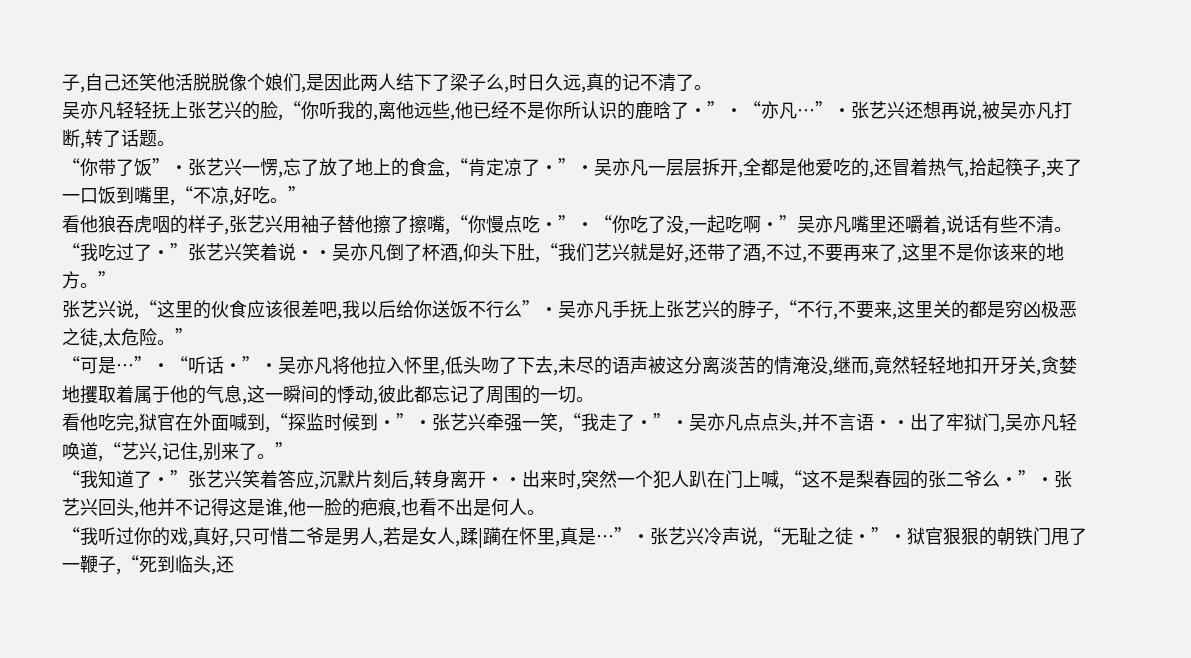子,自己还笑他活脱脱像个娘们,是因此两人结下了梁子么,时日久远,真的记不清了。
吴亦凡轻轻抚上张艺兴的脸,“你听我的,离他远些,他已经不是你所认识的鹿晗了·”·“亦凡…”·张艺兴还想再说,被吴亦凡打断,转了话题。
“你带了饭”·张艺兴一愣,忘了放了地上的食盒,“肯定凉了·”·吴亦凡一层层拆开,全都是他爱吃的,还冒着热气,拾起筷子,夹了一口饭到嘴里,“不凉,好吃。”
看他狼吞虎咽的样子,张艺兴用袖子替他擦了擦嘴,“你慢点吃·”·“你吃了没,一起吃啊·”吴亦凡嘴里还嚼着,说话有些不清。
“我吃过了·”张艺兴笑着说··吴亦凡倒了杯酒,仰头下肚,“我们艺兴就是好,还带了酒,不过,不要再来了,这里不是你该来的地方。”
张艺兴说,“这里的伙食应该很差吧,我以后给你送饭不行么”·吴亦凡手抚上张艺兴的脖子,“不行,不要来,这里关的都是穷凶极恶之徒,太危险。”
“可是…”·“听话·”·吴亦凡将他拉入怀里,低头吻了下去,未尽的语声被这分离淡苦的情淹没,继而,竟然轻轻地扣开牙关,贪婪地攫取着属于他的气息,这一瞬间的悸动,彼此都忘记了周围的一切。
看他吃完,狱官在外面喊到,“探监时候到·”·张艺兴牵强一笑,“我走了·”·吴亦凡点点头,并不言语··出了牢狱门,吴亦凡轻唤道,“艺兴,记住,别来了。”
“我知道了·”张艺兴笑着答应,沉默片刻后,转身离开··出来时,突然一个犯人趴在门上喊,“这不是梨春园的张二爷么·”·张艺兴回头,他并不记得这是谁,他一脸的疤痕,也看不出是何人。
“我听过你的戏,真好,只可惜二爷是男人,若是女人,蹂|躏在怀里,真是…”·张艺兴冷声说,“无耻之徒·”·狱官狠狠的朝铁门甩了一鞭子,“死到临头,还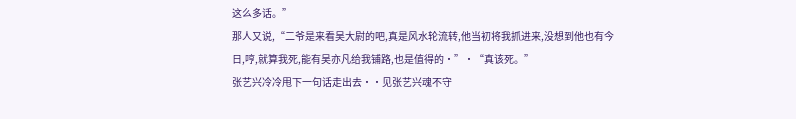这么多话。”
那人又说,“二爷是来看吴大尉的吧,真是风水轮流转,他当初将我抓进来,没想到他也有今日,哼,就算我死,能有吴亦凡给我铺路,也是值得的·”·“真该死。”
张艺兴冷冷甩下一句话走出去··见张艺兴魂不守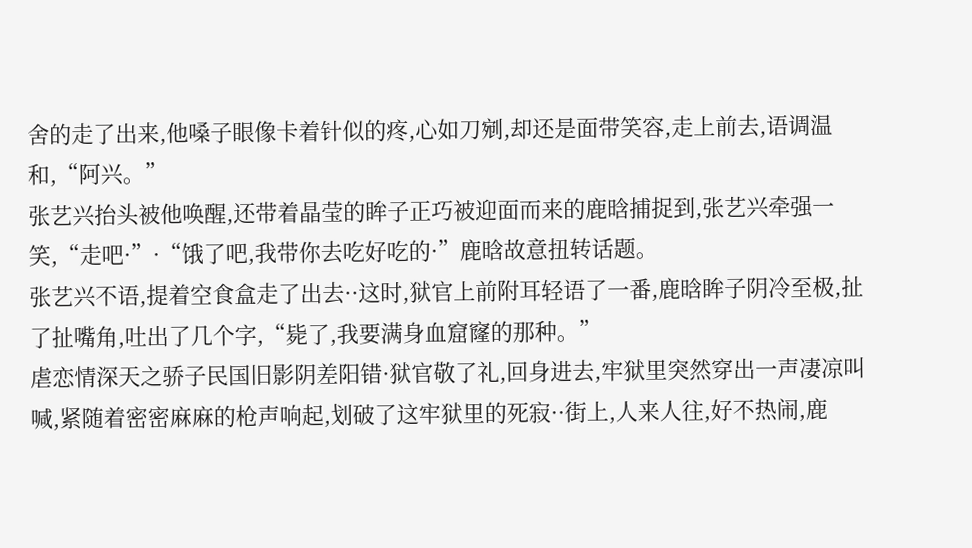舍的走了出来,他嗓子眼像卡着针似的疼,心如刀剜,却还是面带笑容,走上前去,语调温和,“阿兴。”
张艺兴抬头被他唤醒,还带着晶莹的眸子正巧被迎面而来的鹿晗捕捉到,张艺兴牵强一笑,“走吧·”·“饿了吧,我带你去吃好吃的·”鹿晗故意扭转话题。
张艺兴不语,提着空食盒走了出去··这时,狱官上前附耳轻语了一番,鹿晗眸子阴冷至极,扯了扯嘴角,吐出了几个字,“毙了,我要满身血窟窿的那种。”
虐恋情深天之骄子民国旧影阴差阳错·狱官敬了礼,回身进去,牢狱里突然穿出一声凄凉叫喊,紧随着密密麻麻的枪声响起,划破了这牢狱里的死寂··街上,人来人往,好不热闹,鹿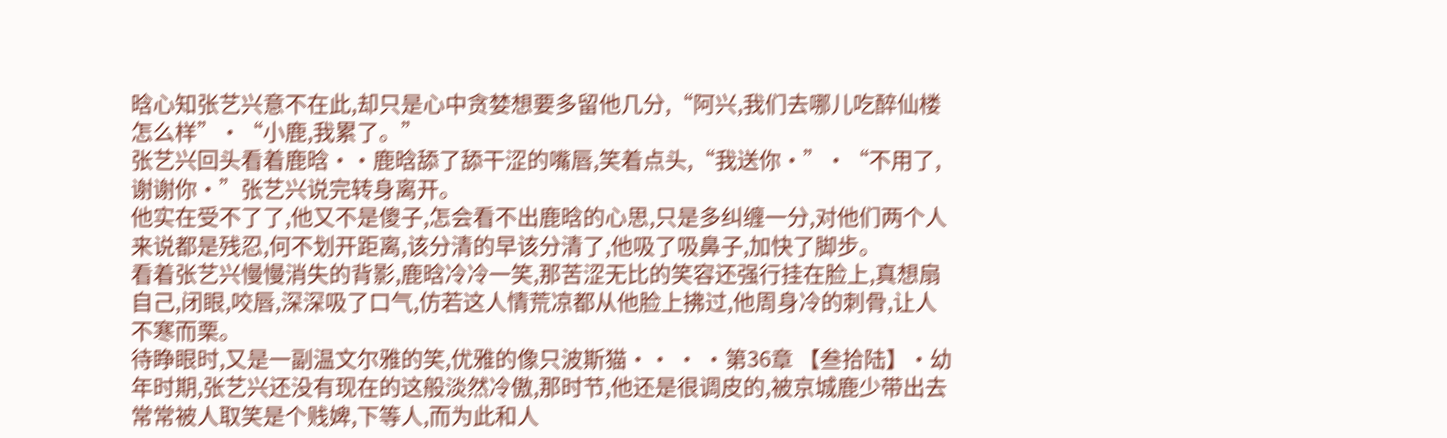晗心知张艺兴意不在此,却只是心中贪婪想要多留他几分,“阿兴,我们去哪儿吃醉仙楼怎么样”·“小鹿,我累了。”
张艺兴回头看着鹿晗··鹿晗舔了舔干涩的嘴唇,笑着点头,“我送你·”·“不用了,谢谢你·”张艺兴说完转身离开。
他实在受不了了,他又不是傻子,怎会看不出鹿晗的心思,只是多纠缠一分,对他们两个人来说都是残忍,何不划开距离,该分清的早该分清了,他吸了吸鼻子,加快了脚步。
看着张艺兴慢慢消失的背影,鹿晗冷冷一笑,那苦涩无比的笑容还强行挂在脸上,真想扇自己,闭眼,咬唇,深深吸了口气,仿若这人情荒凉都从他脸上拂过,他周身冷的刺骨,让人不寒而栗。
待睁眼时,又是一副温文尔雅的笑,优雅的像只波斯猫·· · ·第36章 【叁拾陆】·幼年时期,张艺兴还没有现在的这般淡然冷傲,那时节,他还是很调皮的,被京城鹿少带出去常常被人取笑是个贱婢,下等人,而为此和人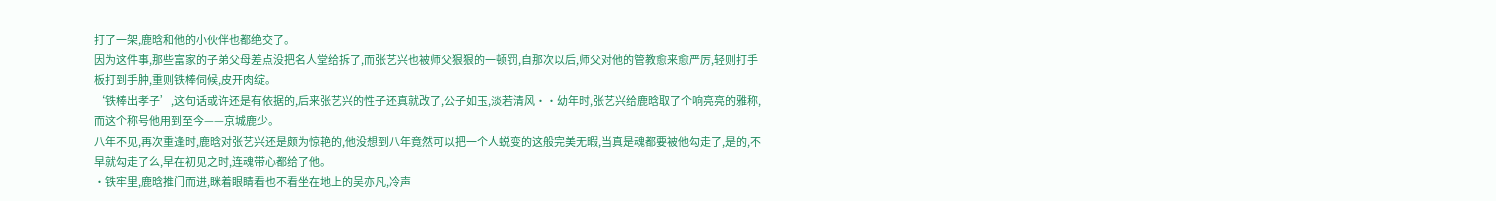打了一架,鹿晗和他的小伙伴也都绝交了。
因为这件事,那些富家的子弟父母差点没把名人堂给拆了,而张艺兴也被师父狠狠的一顿罚,自那次以后,师父对他的管教愈来愈严厉,轻则打手板打到手肿,重则铁棒伺候,皮开肉绽。
‘铁棒出孝子’,这句话或许还是有依据的,后来张艺兴的性子还真就改了,公子如玉,淡若清风··幼年时,张艺兴给鹿晗取了个响亮亮的雅称,而这个称号他用到至今——京城鹿少。
八年不见,再次重逢时,鹿晗对张艺兴还是颇为惊艳的,他没想到八年竟然可以把一个人蜕变的这般完美无暇,当真是魂都要被他勾走了,是的,不早就勾走了么,早在初见之时,连魂带心都给了他。
·铁牢里,鹿晗推门而进,眯着眼睛看也不看坐在地上的吴亦凡,冷声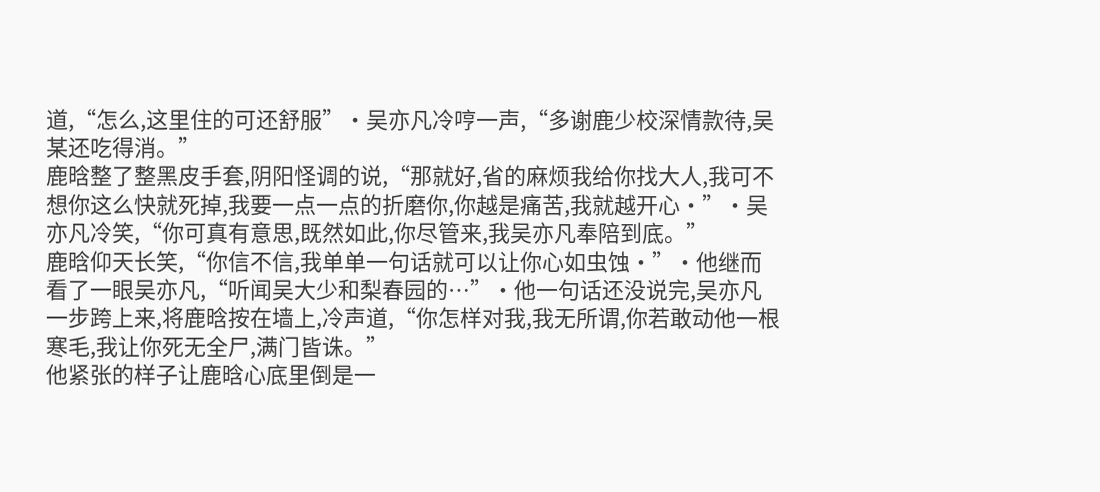道,“怎么,这里住的可还舒服”·吴亦凡冷哼一声,“多谢鹿少校深情款待,吴某还吃得消。”
鹿晗整了整黑皮手套,阴阳怪调的说,“那就好,省的麻烦我给你找大人,我可不想你这么快就死掉,我要一点一点的折磨你,你越是痛苦,我就越开心·”·吴亦凡冷笑,“你可真有意思,既然如此,你尽管来,我吴亦凡奉陪到底。”
鹿晗仰天长笑,“你信不信,我单单一句话就可以让你心如虫蚀·”·他继而看了一眼吴亦凡,“听闻吴大少和梨春园的…”·他一句话还没说完,吴亦凡一步跨上来,将鹿晗按在墙上,冷声道,“你怎样对我,我无所谓,你若敢动他一根寒毛,我让你死无全尸,满门皆诛。”
他紧张的样子让鹿晗心底里倒是一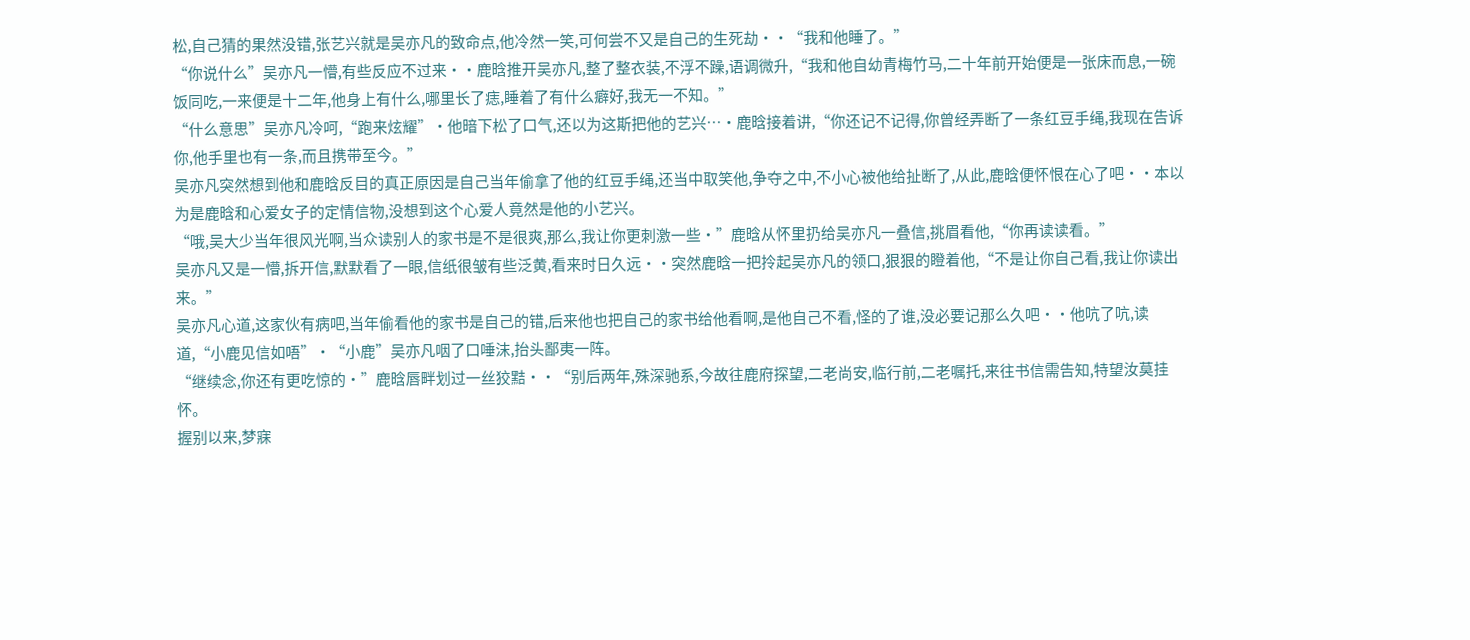松,自己猜的果然没错,张艺兴就是吴亦凡的致命点,他冷然一笑,可何尝不又是自己的生死劫··“我和他睡了。”
“你说什么”吴亦凡一懵,有些反应不过来··鹿晗推开吴亦凡,整了整衣装,不浮不躁,语调微升,“我和他自幼青梅竹马,二十年前开始便是一张床而息,一碗饭同吃,一来便是十二年,他身上有什么,哪里长了痣,睡着了有什么癖好,我无一不知。”
“什么意思”吴亦凡冷呵,“跑来炫耀”·他暗下松了口气,还以为这斯把他的艺兴…·鹿晗接着讲,“你还记不记得,你曾经弄断了一条红豆手绳,我现在告诉你,他手里也有一条,而且携带至今。”
吴亦凡突然想到他和鹿晗反目的真正原因是自己当年偷拿了他的红豆手绳,还当中取笑他,争夺之中,不小心被他给扯断了,从此,鹿晗便怀恨在心了吧··本以为是鹿晗和心爱女子的定情信物,没想到这个心爱人竟然是他的小艺兴。
“哦,吴大少当年很风光啊,当众读别人的家书是不是很爽,那么,我让你更刺激一些·”鹿晗从怀里扔给吴亦凡一叠信,挑眉看他,“你再读读看。”
吴亦凡又是一懵,拆开信,默默看了一眼,信纸很皱有些泛黄,看来时日久远··突然鹿晗一把拎起吴亦凡的领口,狠狠的瞪着他,“不是让你自己看,我让你读出来。”
吴亦凡心道,这家伙有病吧,当年偷看他的家书是自己的错,后来他也把自己的家书给他看啊,是他自己不看,怪的了谁,没必要记那么久吧··他吭了吭,读道,“小鹿见信如唔”·“小鹿”吴亦凡咽了口唾沫,抬头鄙夷一阵。
“继续念,你还有更吃惊的·”鹿晗唇畔划过一丝狡黠··“别后两年,殊深驰系,今故往鹿府探望,二老尚安,临行前,二老嘱托,来往书信需告知,特望汝莫挂怀。
握别以来,梦寐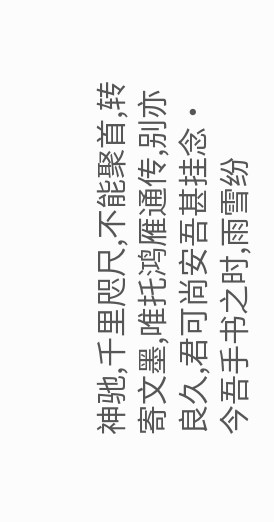神驰,千里咫尺,不能聚首,转寄文墨,唯托鸿雁通传,别亦良久,君可尚安吾甚挂念·今吾手书之时,雨雪纷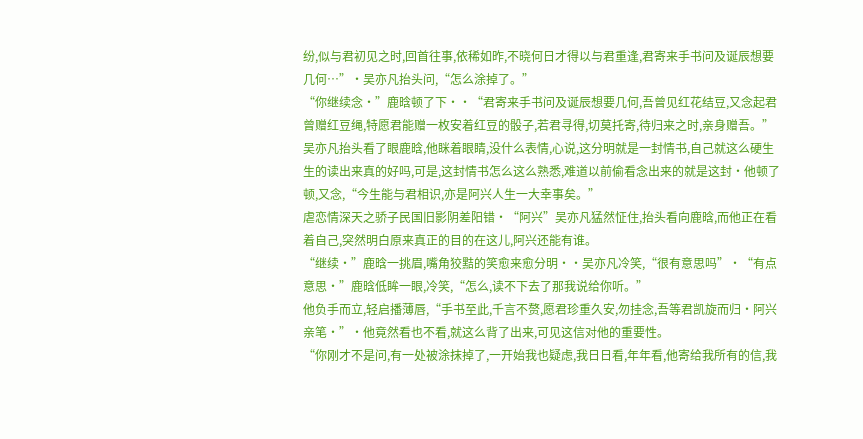纷,似与君初见之时,回首往事,依稀如昨,不晓何日才得以与君重逢,君寄来手书问及诞辰想要几何…”·吴亦凡抬头问,“怎么涂掉了。”
“你继续念·”鹿晗顿了下··“君寄来手书问及诞辰想要几何,吾曾见红花结豆,又念起君曾赠红豆绳,特愿君能赠一枚安着红豆的骰子,若君寻得,切莫托寄,待归来之时,亲身赠吾。”
吴亦凡抬头看了眼鹿晗,他眯着眼睛,没什么表情,心说,这分明就是一封情书,自己就这么硬生生的读出来真的好吗,可是,这封情书怎么这么熟悉,难道以前偷看念出来的就是这封·他顿了顿,又念,“今生能与君相识,亦是阿兴人生一大幸事矣。”
虐恋情深天之骄子民国旧影阴差阳错·“阿兴”吴亦凡猛然怔住,抬头看向鹿晗,而他正在看着自己,突然明白原来真正的目的在这儿,阿兴还能有谁。
“继续·”鹿晗一挑眉,嘴角狡黠的笑愈来愈分明··吴亦凡冷笑,“很有意思吗”·“有点意思·”鹿晗低眸一眼,冷笑,“怎么,读不下去了那我说给你听。”
他负手而立,轻启播薄唇,“手书至此,千言不赘,愿君珍重久安,勿挂念,吾等君凯旋而归·阿兴亲笔·”·他竟然看也不看,就这么背了出来,可见这信对他的重要性。
“你刚才不是问,有一处被涂抹掉了,一开始我也疑虑,我日日看,年年看,他寄给我所有的信,我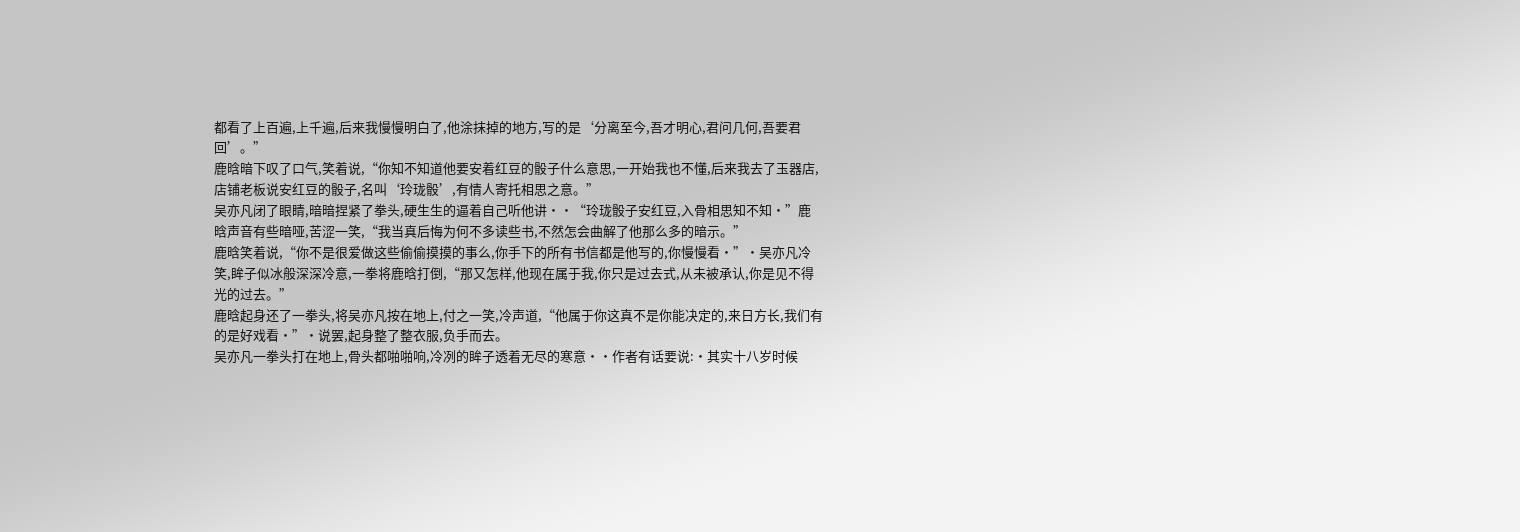都看了上百遍,上千遍,后来我慢慢明白了,他涂抹掉的地方,写的是‘分离至今,吾才明心,君问几何,吾要君回’。”
鹿晗暗下叹了口气,笑着说,“你知不知道他要安着红豆的骰子什么意思,一开始我也不懂,后来我去了玉器店,店铺老板说安红豆的骰子,名叫‘玲珑骰’,有情人寄托相思之意。”
吴亦凡闭了眼睛,暗暗捏紧了拳头,硬生生的逼着自己听他讲··“玲珑骰子安红豆,入骨相思知不知·”鹿晗声音有些暗哑,苦涩一笑,“我当真后悔为何不多读些书,不然怎会曲解了他那么多的暗示。”
鹿晗笑着说,“你不是很爱做这些偷偷摸摸的事么,你手下的所有书信都是他写的,你慢慢看·”·吴亦凡冷笑,眸子似冰般深深冷意,一拳将鹿晗打倒,“那又怎样,他现在属于我,你只是过去式,从未被承认,你是见不得光的过去。”
鹿晗起身还了一拳头,将吴亦凡按在地上,付之一笑,冷声道,“他属于你这真不是你能决定的,来日方长,我们有的是好戏看·”·说罢,起身整了整衣服,负手而去。
吴亦凡一拳头打在地上,骨头都啪啪响,冷冽的眸子透着无尽的寒意··作者有话要说:·其实十八岁时候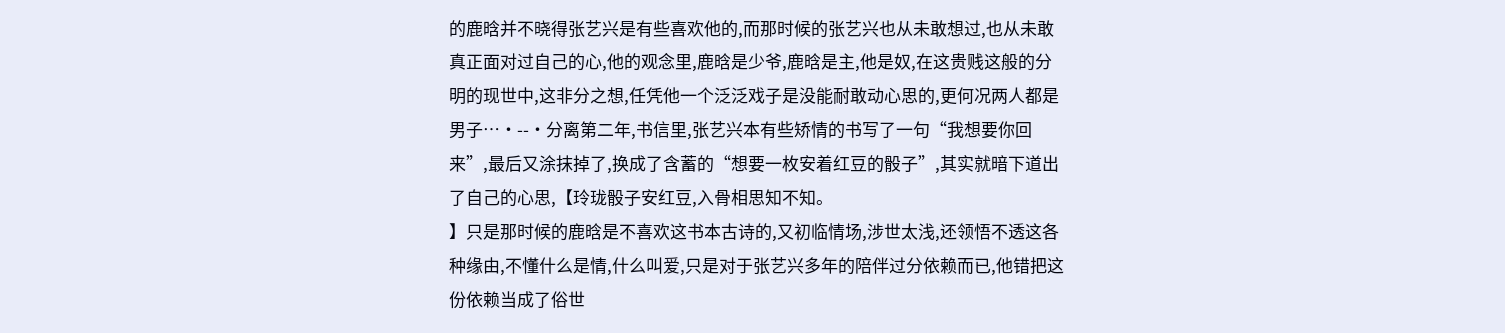的鹿晗并不晓得张艺兴是有些喜欢他的,而那时候的张艺兴也从未敢想过,也从未敢真正面对过自己的心,他的观念里,鹿晗是少爷,鹿晗是主,他是奴,在这贵贱这般的分明的现世中,这非分之想,任凭他一个泛泛戏子是没能耐敢动心思的,更何况两人都是男子…·--·分离第二年,书信里,张艺兴本有些矫情的书写了一句“我想要你回来”,最后又涂抹掉了,换成了含蓄的“想要一枚安着红豆的骰子”,其实就暗下道出了自己的心思,【玲珑骰子安红豆,入骨相思知不知。
】只是那时候的鹿晗是不喜欢这书本古诗的,又初临情场,涉世太浅,还领悟不透这各种缘由,不懂什么是情,什么叫爱,只是对于张艺兴多年的陪伴过分依赖而已,他错把这份依赖当成了俗世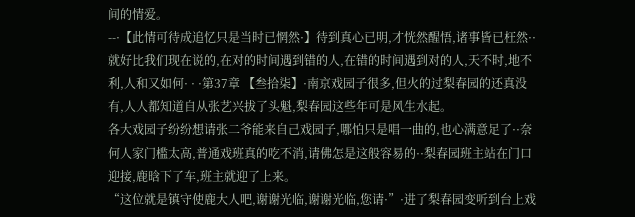间的情爱。
--·【此情可待成追忆只是当时已惘然·】待到真心已明,才恍然醒悟,诸事皆已枉然··就好比我们现在说的,在对的时间遇到错的人,在错的时间遇到对的人,天不时,地不利,人和又如何· · ·第37章 【叁拾柒】·南京戏园子很多,但火的过梨春园的还真没有,人人都知道自从张艺兴拔了头魁,梨春园这些年可是风生水起。
各大戏园子纷纷想请张二爷能来自己戏园子,哪怕只是唱一曲的,也心满意足了··奈何人家门槛太高,普通戏班真的吃不消,请佛怎是这般容易的··梨春园班主站在门口迎接,鹿晗下了车,班主就迎了上来。
“这位就是镇守使鹿大人吧,谢谢光临,谢谢光临,您请·”·进了梨春园变听到台上戏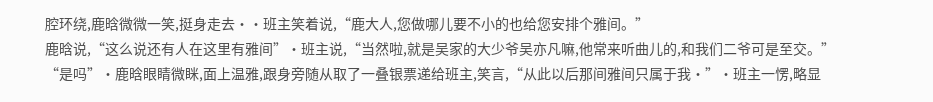腔环绕,鹿晗微微一笑,挺身走去··班主笑着说,“鹿大人,您做哪儿要不小的也给您安排个雅间。”
鹿晗说,“这么说还有人在这里有雅间”·班主说,“当然啦,就是吴家的大少爷吴亦凡嘛,他常来听曲儿的,和我们二爷可是至交。”
“是吗”·鹿晗眼睛微眯,面上温雅,跟身旁随从取了一叠银票递给班主,笑言,“从此以后那间雅间只属于我·”·班主一愣,略显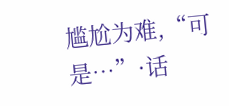尴尬为难,“可是…”·话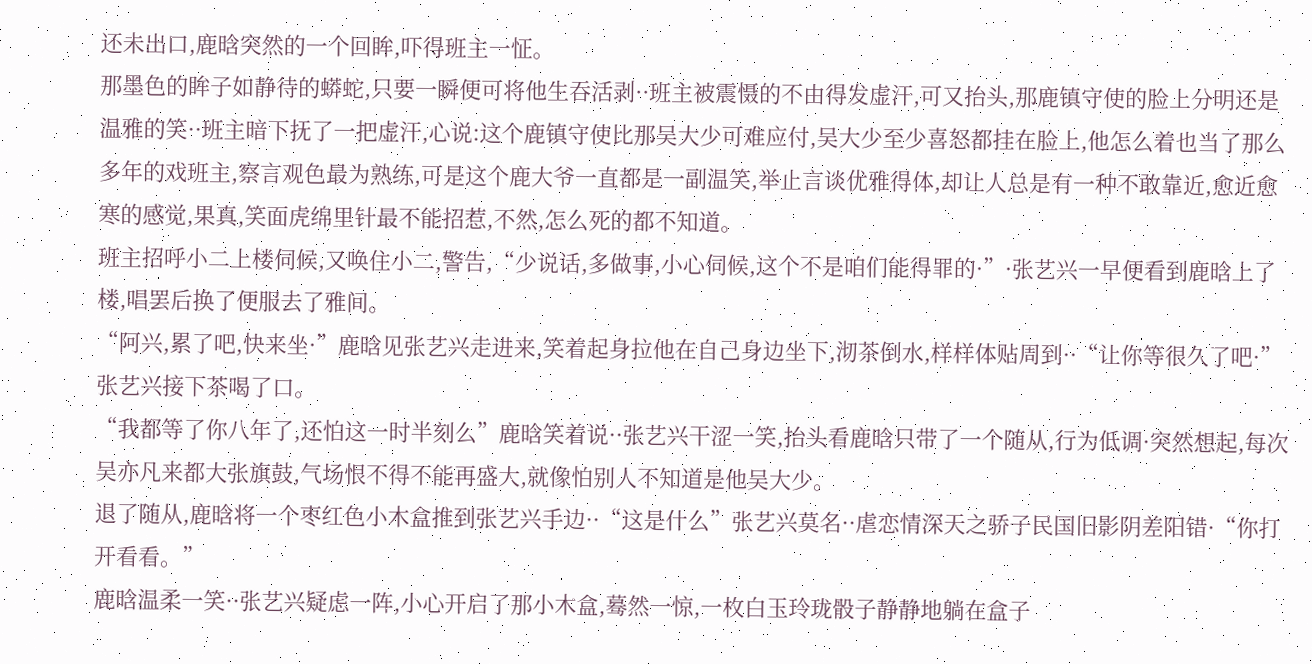还未出口,鹿晗突然的一个回眸,吓得班主一怔。
那墨色的眸子如静待的蟒蛇,只要一瞬便可将他生吞活剥··班主被震慑的不由得发虚汗,可又抬头,那鹿镇守使的脸上分明还是温雅的笑··班主暗下抚了一把虚汗,心说:这个鹿镇守使比那吴大少可难应付,吴大少至少喜怒都挂在脸上,他怎么着也当了那么多年的戏班主,察言观色最为熟练,可是这个鹿大爷一直都是一副温笑,举止言谈优雅得体,却让人总是有一种不敢靠近,愈近愈寒的感觉,果真,笑面虎绵里针最不能招惹,不然,怎么死的都不知道。
班主招呼小二上楼伺候,又唤住小二,警告,“少说话,多做事,小心伺候,这个不是咱们能得罪的·”·张艺兴一早便看到鹿晗上了楼,唱罢后换了便服去了雅间。
“阿兴,累了吧,快来坐·”鹿晗见张艺兴走进来,笑着起身拉他在自己身边坐下,沏茶倒水,样样体贴周到··“让你等很久了吧·”张艺兴接下茶喝了口。
“我都等了你八年了,还怕这一时半刻么”鹿晗笑着说··张艺兴干涩一笑,抬头看鹿晗只带了一个随从,行为低调·突然想起,每次吴亦凡来都大张旗鼓,气场恨不得不能再盛大,就像怕别人不知道是他吴大少。
退了随从,鹿晗将一个枣红色小木盒推到张艺兴手边··“这是什么”张艺兴莫名··虐恋情深天之骄子民国旧影阴差阳错·“你打开看看。”
鹿晗温柔一笑··张艺兴疑虑一阵,小心开启了那小木盒,蓦然一惊,一枚白玉玲珑骰子静静地躺在盒子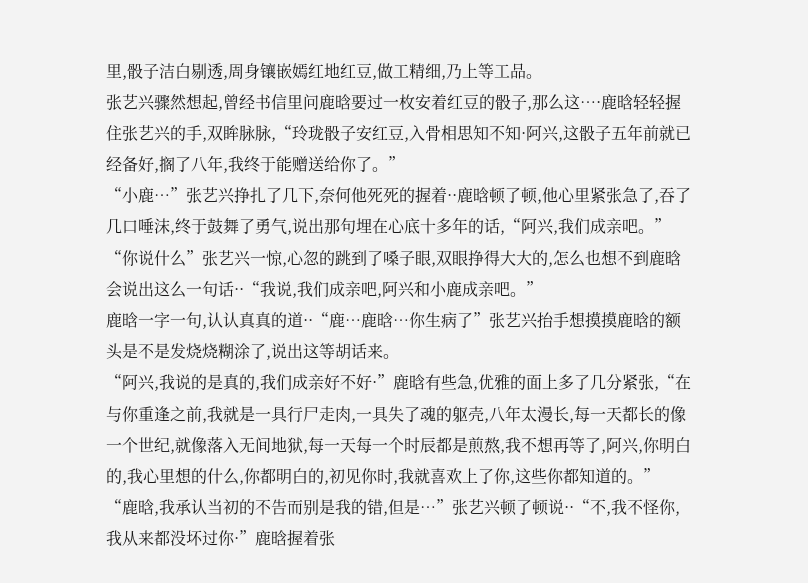里,骰子洁白剔透,周身镶嵌嫣红地红豆,做工精细,乃上等工品。
张艺兴骤然想起,曾经书信里问鹿晗要过一枚安着红豆的骰子,那么这…·鹿晗轻轻握住张艺兴的手,双眸脉脉,“玲珑骰子安红豆,入骨相思知不知·阿兴,这骰子五年前就已经备好,搁了八年,我终于能赠送给你了。”
“小鹿…”张艺兴挣扎了几下,奈何他死死的握着··鹿晗顿了顿,他心里紧张急了,吞了几口唾沫,终于鼓舞了勇气,说出那句埋在心底十多年的话,“阿兴,我们成亲吧。”
“你说什么”张艺兴一惊,心忽的跳到了嗓子眼,双眼挣得大大的,怎么也想不到鹿晗会说出这么一句话··“我说,我们成亲吧,阿兴和小鹿成亲吧。”
鹿晗一字一句,认认真真的道··“鹿…鹿晗…你生病了”张艺兴抬手想摸摸鹿晗的额头是不是发烧烧糊涂了,说出这等胡话来。
“阿兴,我说的是真的,我们成亲好不好·”鹿晗有些急,优雅的面上多了几分紧张,“在与你重逢之前,我就是一具行尸走肉,一具失了魂的躯壳,八年太漫长,每一天都长的像一个世纪,就像落入无间地狱,每一天每一个时辰都是煎熬,我不想再等了,阿兴,你明白的,我心里想的什么,你都明白的,初见你时,我就喜欢上了你,这些你都知道的。”
“鹿晗,我承认当初的不告而别是我的错,但是…”张艺兴顿了顿说··“不,我不怪你,我从来都没坏过你·”鹿晗握着张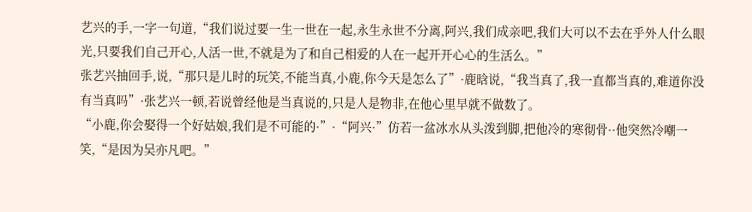艺兴的手,一字一句道,“我们说过要一生一世在一起,永生永世不分离,阿兴,我们成亲吧,我们大可以不去在乎外人什么眼光,只要我们自己开心,人活一世,不就是为了和自己相爱的人在一起开开心心的生活么。”
张艺兴抽回手,说,“那只是儿时的玩笑,不能当真,小鹿,你今天是怎么了”·鹿晗说,“我当真了,我一直都当真的,难道你没有当真吗”·张艺兴一顿,若说曾经他是当真说的,只是人是物非,在他心里早就不做数了。
“小鹿,你会娶得一个好姑娘,我们是不可能的·”·“阿兴·”仿若一盆冰水从头泼到脚,把他冷的寒彻骨··他突然冷嘲一笑,“是因为吴亦凡吧。”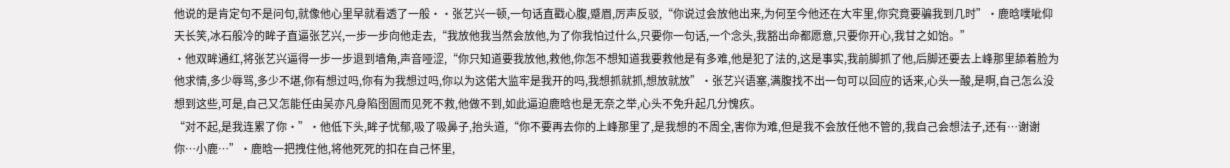他说的是肯定句不是问句,就像他心里早就看透了一般··张艺兴一顿,一句话直戳心腹,蹙眉,厉声反驳,“你说过会放他出来,为何至今他还在大牢里,你究竟要骗我到几时”·鹿晗噗呲仰天长笑,冰石般冷的眸子直逼张艺兴,一步一步向他走去,“我放他我当然会放他,为了你我怕过什么,只要你一句话,一个念头,我豁出命都愿意,只要你开心,我甘之如饴。”
·他双眸通红,将张艺兴逼得一步一步退到墙角,声音哑涩,“你只知道要我放他,救他,你怎不想知道我要救他是有多难,他是犯了法的,这是事实,我前脚抓了他,后脚还要去上峰那里舔着脸为他求情,多少辱骂,多少不堪,你有想过吗,你有为我想过吗,你以为这偌大监牢是我开的吗,我想抓就抓,想放就放”·张艺兴语塞,满腹找不出一句可以回应的话来,心头一酸,是啊,自己怎么没想到这些,可是,自己又怎能任由吴亦凡身陷囹圄而见死不救,他做不到,如此逼迫鹿晗也是无奈之举,心头不免升起几分愧疚。
“对不起,是我连累了你·”·他低下头,眸子忧郁,吸了吸鼻子,抬头道,“你不要再去你的上峰那里了,是我想的不周全,害你为难,但是我不会放任他不管的,我自己会想法子,还有…谢谢你…小鹿…”·鹿晗一把拽住他,将他死死的扣在自己怀里,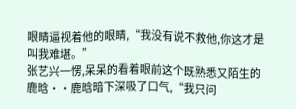眼睛逼视着他的眼睛,“我没有说不救他,你这才是叫我难堪。”
张艺兴一愣,呆呆的看着眼前这个既熟悉又陌生的鹿晗··鹿晗暗下深吸了口气,“我只问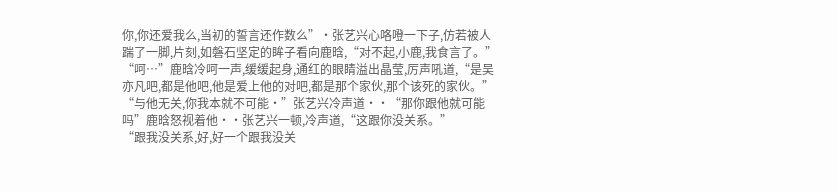你,你还爱我么,当初的誓言还作数么”·张艺兴心咯噔一下子,仿若被人踹了一脚,片刻,如磐石坚定的眸子看向鹿晗,“对不起,小鹿,我食言了。”
“呵…”鹿晗冷呵一声,缓缓起身,通红的眼睛溢出晶莹,厉声吼道,“是吴亦凡吧,都是他吧,他是爱上他的对吧,都是那个家伙,那个该死的家伙。”
“与他无关,你我本就不可能·”张艺兴冷声道··“那你跟他就可能吗”鹿晗怒视着他··张艺兴一顿,冷声道,“这跟你没关系。”
“跟我没关系,好,好一个跟我没关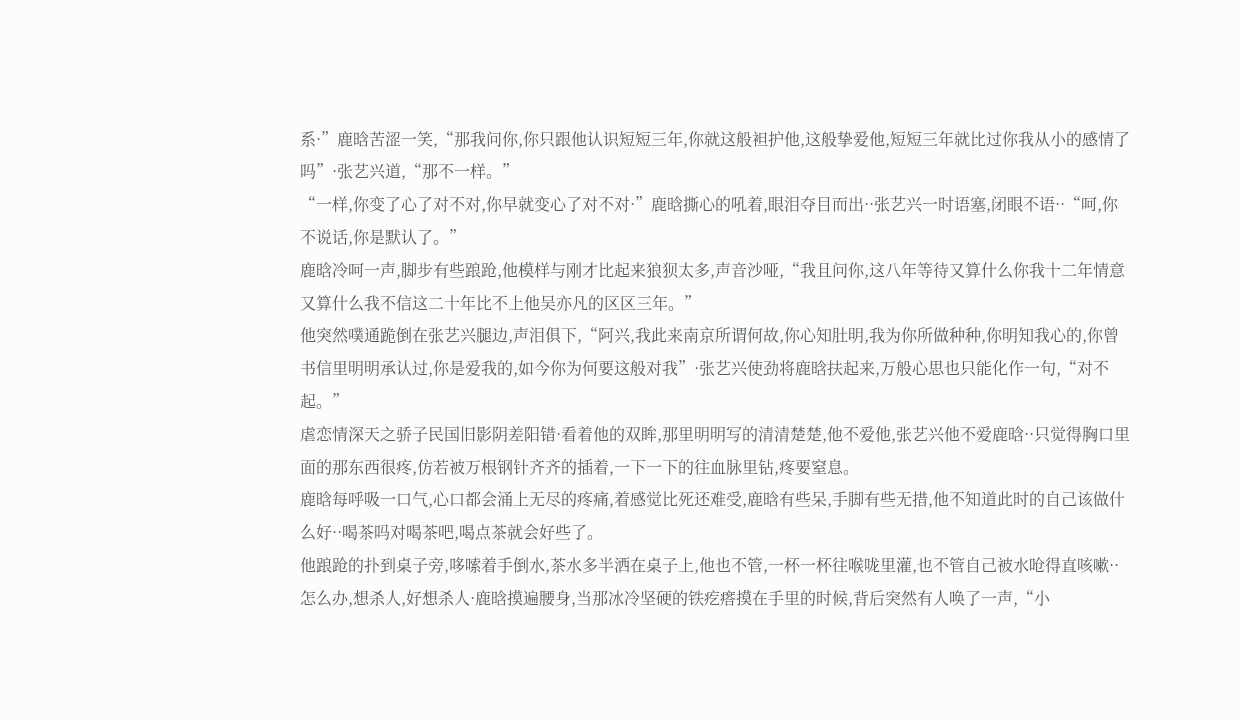系·”鹿晗苦涩一笑,“那我问你,你只跟他认识短短三年,你就这般袒护他,这般挚爱他,短短三年就比过你我从小的感情了吗”·张艺兴道,“那不一样。”
“一样,你变了心了对不对,你早就变心了对不对·”鹿晗撕心的吼着,眼泪夺目而出··张艺兴一时语塞,闭眼不语··“呵,你不说话,你是默认了。”
鹿晗冷呵一声,脚步有些踉跄,他模样与刚才比起来狼狈太多,声音沙哑,“我且问你,这八年等待又算什么你我十二年情意又算什么我不信这二十年比不上他吴亦凡的区区三年。”
他突然噗通跪倒在张艺兴腿边,声泪俱下,“阿兴,我此来南京所谓何故,你心知肚明,我为你所做种种,你明知我心的,你曾书信里明明承认过,你是爱我的,如今你为何要这般对我”·张艺兴使劲将鹿晗扶起来,万般心思也只能化作一句,“对不起。”
虐恋情深天之骄子民国旧影阴差阳错·看着他的双眸,那里明明写的清清楚楚,他不爱他,张艺兴他不爱鹿晗··只觉得胸口里面的那东西很疼,仿若被万根钢针齐齐的插着,一下一下的往血脉里钻,疼要窒息。
鹿晗每呼吸一口气,心口都会涌上无尽的疼痛,着感觉比死还难受,鹿晗有些呆,手脚有些无措,他不知道此时的自己该做什么好··喝茶吗对喝茶吧,喝点茶就会好些了。
他踉跄的扑到桌子旁,哆嗦着手倒水,茶水多半洒在桌子上,他也不管,一杯一杯往喉咙里灌,也不管自己被水呛得直咳嗽··怎么办,想杀人,好想杀人·鹿晗摸遍腰身,当那冰冷坚硬的铁疙瘩摸在手里的时候,背后突然有人唤了一声,“小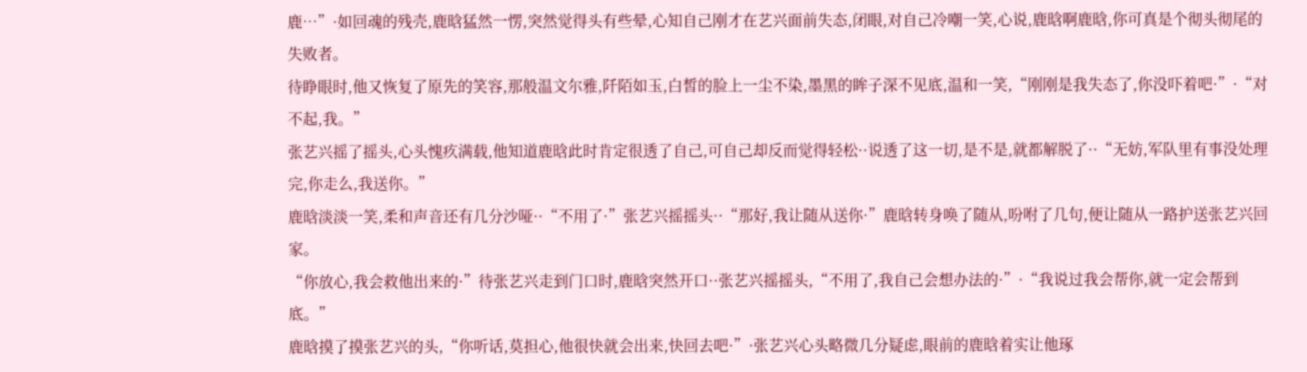鹿…”·如回魂的残壳,鹿晗猛然一愣,突然觉得头有些晕,心知自己刚才在艺兴面前失态,闭眼,对自己冷嘲一笑,心说,鹿晗啊鹿晗,你可真是个彻头彻尾的失败者。
待睁眼时,他又恢复了原先的笑容,那般温文尔雅,阡陌如玉,白皙的脸上一尘不染,墨黑的眸子深不见底,温和一笑,“刚刚是我失态了,你没吓着吧·”·“对不起,我。”
张艺兴摇了摇头,心头愧疚满载,他知道鹿晗此时肯定很透了自己,可自己却反而觉得轻松··说透了这一切,是不是,就都解脱了··“无妨,军队里有事没处理完,你走么,我送你。”
鹿晗淡淡一笑,柔和声音还有几分沙哑··“不用了·”张艺兴摇摇头··“那好,我让随从送你·”鹿晗转身唤了随从,吩咐了几句,便让随从一路护送张艺兴回家。
“你放心,我会救他出来的·”待张艺兴走到门口时,鹿晗突然开口··张艺兴摇摇头,“不用了,我自己会想办法的·”·“我说过我会帮你,就一定会帮到底。”
鹿晗摸了摸张艺兴的头,“你听话,莫担心,他很快就会出来,快回去吧·”·张艺兴心头略微几分疑虑,眼前的鹿晗着实让他琢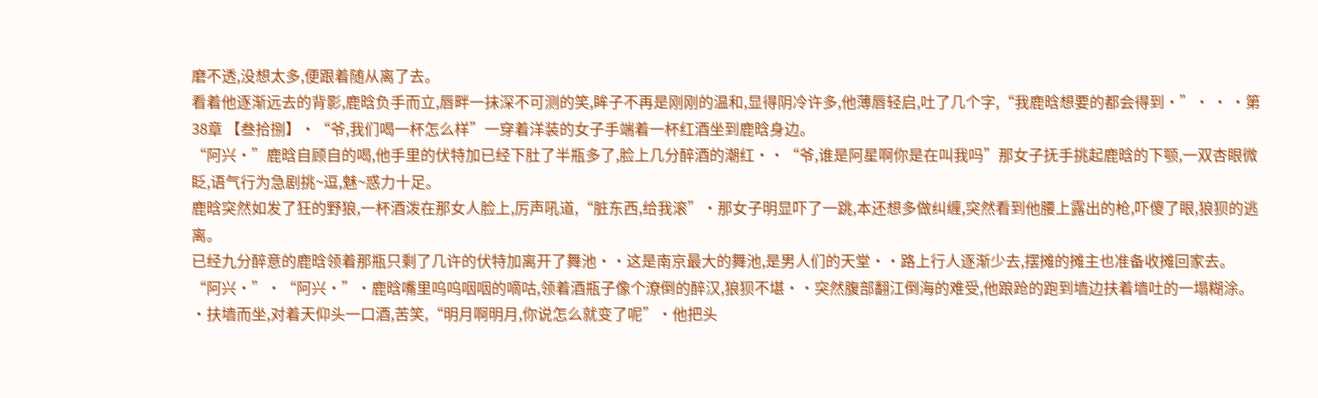磨不透,没想太多,便跟着随从离了去。
看着他逐渐远去的背影,鹿晗负手而立,唇畔一抹深不可测的笑,眸子不再是刚刚的温和,显得阴冷许多,他薄唇轻启,吐了几个字,“我鹿晗想要的都会得到·”· · ·第38章 【叁拾捌】·“爷,我们喝一杯怎么样”一穿着洋装的女子手端着一杯红酒坐到鹿晗身边。
“阿兴·”鹿晗自顾自的喝,他手里的伏特加已经下肚了半瓶多了,脸上几分醉酒的潮红··“爷,谁是阿星啊你是在叫我吗”那女子抚手挑起鹿晗的下颚,一双杏眼微眨,语气行为急剧挑~逗,魅~惑力十足。
鹿晗突然如发了狂的野狼,一杯酒泼在那女人脸上,厉声吼道,“脏东西,给我滚”·那女子明显吓了一跳,本还想多做纠缠,突然看到他腰上露出的枪,吓傻了眼,狼狈的逃离。
已经九分醉意的鹿晗领着那瓶只剩了几许的伏特加离开了舞池··这是南京最大的舞池,是男人们的天堂··路上行人逐渐少去,摆摊的摊主也准备收摊回家去。
“阿兴·”·“阿兴·”·鹿晗嘴里呜呜咽咽的嘀咕,领着酒瓶子像个潦倒的醉汉,狼狈不堪··突然腹部翻江倒海的难受,他踉跄的跑到墙边扶着墙吐的一塌糊涂。
·扶墙而坐,对着天仰头一口酒,苦笑,“明月啊明月,你说怎么就变了呢”·他把头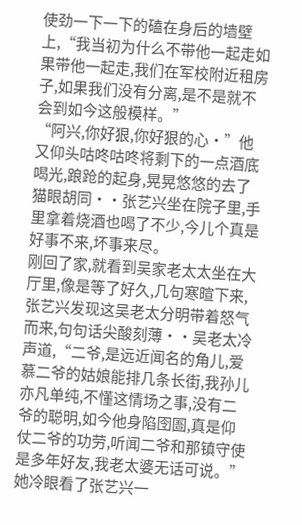使劲一下一下的磕在身后的墙壁上,“我当初为什么不带他一起走如果带他一起走,我们在军校附近租房子,如果我们没有分离,是不是就不会到如今这般模样。”
“阿兴,你好狠,你好狠的心·”他又仰头咕咚咕咚将剩下的一点酒底喝光,踉跄的起身,晃晃悠悠的去了猫眼胡同··张艺兴坐在院子里,手里拿着烧酒也喝了不少,今儿个真是好事不来,坏事来尽。
刚回了家,就看到吴家老太太坐在大厅里,像是等了好久,几句寒暄下来,张艺兴发现这吴老太分明带着怒气而来,句句话尖酸刻薄··吴老太冷声道,“二爷,是远近闻名的角儿,爱慕二爷的姑娘能排几条长街,我孙儿亦凡单纯,不懂这情场之事,没有二爷的聪明,如今他身陷囹圄,真是仰仗二爷的功劳,听闻二爷和那镇守使是多年好友,我老太婆无话可说。”
她冷眼看了张艺兴一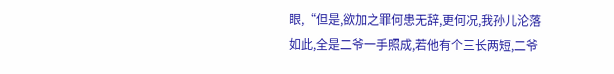眼,“但是,欲加之罪何患无辞,更何况,我孙儿沦落如此,全是二爷一手照成,若他有个三长两短,二爷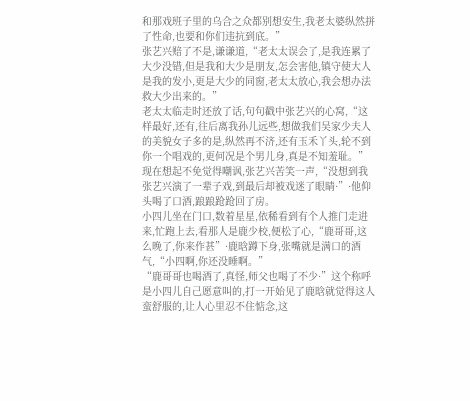和那戏班子里的乌合之众都别想安生,我老太婆纵然拼了性命,也要和你们违抗到底。”
张艺兴赔了不是,谦谦道,“老太太误会了,是我连累了大少没错,但是我和大少是朋友,怎会害他,镇守使大人是我的发小,更是大少的同窗,老太太放心,我会想办法救大少出来的。”
老太太临走时还放了话,句句戳中张艺兴的心窝,“这样最好,还有,往后离我孙儿远些,想做我们吴家少夫人的美貌女子多的是,纵然再不济,还有玉禾丫头,轮不到你一个唱戏的,更何况是个男儿身,真是不知羞耻。”
现在想起不免觉得嘲讽,张艺兴苦笑一声,“没想到我张艺兴演了一辈子戏,到最后却被戏迷了眼睛·”·他仰头喝了口酒,踉踉跄跄回了房。
小四儿坐在门口,数着星星,依稀看到有个人推门走进来,忙跑上去,看那人是鹿少校,便松了心,“鹿哥哥,这么晚了,你来作甚”·鹿晗蹲下身,张嘴就是满口的酒气,“小四啊,你还没睡啊。”
“鹿哥哥也喝酒了,真怪,师父也喝了不少·”这个称呼是小四儿自己愿意叫的,打一开始见了鹿晗就觉得这人蛮舒服的,让人心里忍不住惦念,这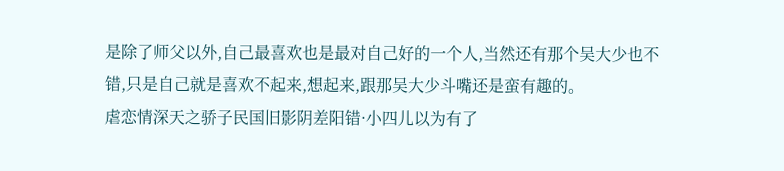是除了师父以外,自己最喜欢也是最对自己好的一个人,当然还有那个吴大少也不错,只是自己就是喜欢不起来,想起来,跟那吴大少斗嘴还是蛮有趣的。
虐恋情深天之骄子民国旧影阴差阳错·小四儿以为有了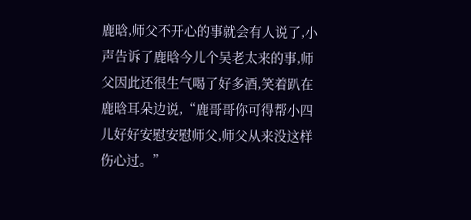鹿晗,师父不开心的事就会有人说了,小声告诉了鹿晗今儿个吴老太来的事,师父因此还很生气喝了好多酒,笑着趴在鹿晗耳朵边说,“鹿哥哥你可得帮小四儿好好安慰安慰师父,师父从来没这样伤心过。”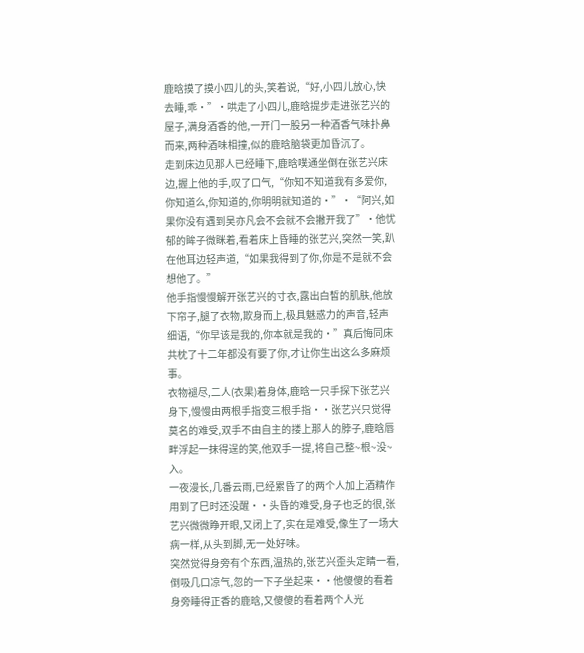鹿晗摸了摸小四儿的头,笑着说,“好,小四儿放心,快去睡,乖·”·哄走了小四儿,鹿晗提步走进张艺兴的屋子,满身酒香的他,一开门一股另一种酒香气味扑鼻而来,两种酒味相撞,似的鹿晗脑袋更加昏沉了。
走到床边见那人已经睡下,鹿晗噗通坐倒在张艺兴床边,握上他的手,叹了口气,“你知不知道我有多爱你,你知道么,你知道的,你明明就知道的·”·“阿兴,如果你没有遇到吴亦凡会不会就不会撇开我了”·他忧郁的眸子微眯着,看着床上昏睡的张艺兴,突然一笑,趴在他耳边轻声道,“如果我得到了你,你是不是就不会想他了。”
他手指慢慢解开张艺兴的寸衣,露出白皙的肌肤,他放下帘子,腿了衣物,欺身而上,极具魅惑力的声音,轻声细语,“你早该是我的,你本就是我的·”真后悔同床共枕了十二年都没有要了你,才让你生出这么多麻烦事。
衣物褪尽,二人(衣果)着身体,鹿晗一只手探下张艺兴身下,慢慢由两根手指变三根手指··张艺兴只觉得莫名的难受,双手不由自主的搂上那人的脖子,鹿晗唇畔浮起一抹得逞的笑,他双手一提,将自己整~根~没~入。
一夜漫长,几番云雨,已经累昏了的两个人加上酒精作用到了巳时还没醒··头昏的难受,身子也乏的很,张艺兴微微睁开眼,又闭上了,实在是难受,像生了一场大病一样,从头到脚,无一处好味。
突然觉得身旁有个东西,温热的,张艺兴歪头定睛一看,倒吸几口凉气,忽的一下子坐起来··他傻傻的看着身旁睡得正香的鹿晗,又傻傻的看着两个人光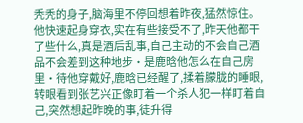秃秃的身子,脑海里不停回想着昨夜,猛然惊住。
他快速起身穿衣,实在有些接受不了,昨天他都干了些什么,真是酒后乱事,自己主动的不会自己酒品不会差到这种地步·是鹿晗他怎么在自己房里·待他穿戴好,鹿晗已经醒了,揉着朦胧的睡眼,转眼看到张艺兴正像盯着一个杀人犯一样盯着自己,突然想起昨晚的事,徒升得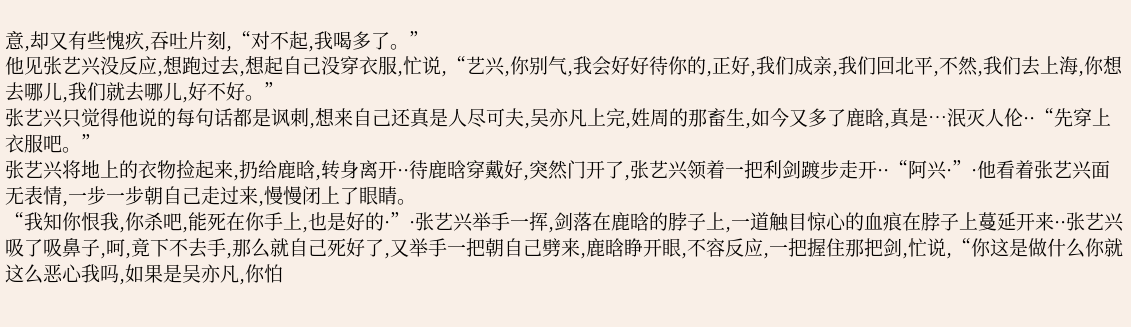意,却又有些愧疚,吞吐片刻,“对不起,我喝多了。”
他见张艺兴没反应,想跑过去,想起自己没穿衣服,忙说,“艺兴,你别气,我会好好待你的,正好,我们成亲,我们回北平,不然,我们去上海,你想去哪儿,我们就去哪儿,好不好。”
张艺兴只觉得他说的每句话都是讽刺,想来自己还真是人尽可夫,吴亦凡上完,姓周的那畜生,如今又多了鹿晗,真是…泯灭人伦··“先穿上衣服吧。”
张艺兴将地上的衣物捡起来,扔给鹿晗,转身离开··待鹿晗穿戴好,突然门开了,张艺兴领着一把利剑踱步走开··“阿兴·”·他看着张艺兴面无表情,一步一步朝自己走过来,慢慢闭上了眼睛。
“我知你恨我,你杀吧,能死在你手上,也是好的·”·张艺兴举手一挥,剑落在鹿晗的脖子上,一道触目惊心的血痕在脖子上蔓延开来··张艺兴吸了吸鼻子,呵,竟下不去手,那么就自己死好了,又举手一把朝自己劈来,鹿晗睁开眼,不容反应,一把握住那把剑,忙说,“你这是做什么你就这么恶心我吗,如果是吴亦凡,你怕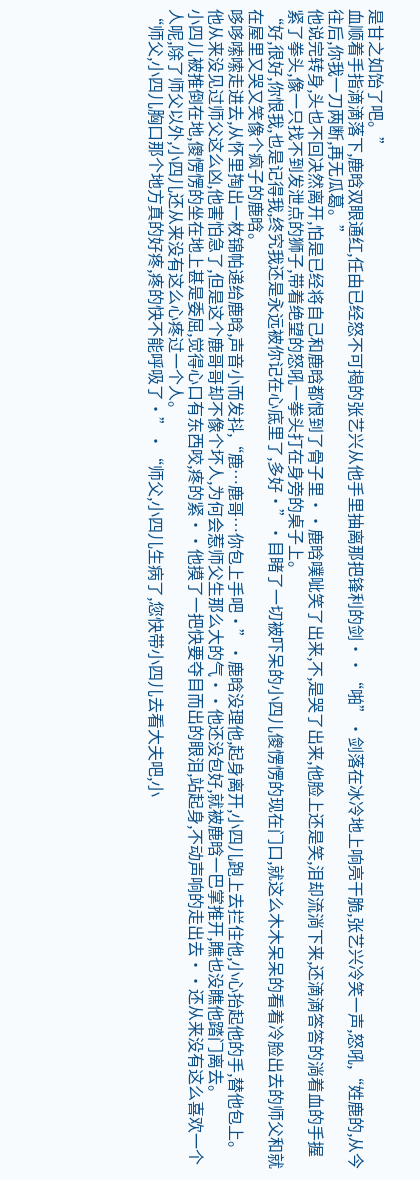是甘之如饴了吧。”
血顺着手指滴滴落下,鹿晗双眼通红,任由已经怒不可揭的张艺兴从他手里抽离那把锋利的剑··“啪”·剑落在冰冷地上响亮干脆,张艺兴冷笑一声,怒吼,“姓鹿的,从今往后,你我一刀两断,再无瓜葛。”
他说完转身,头也不回决然离开,怕是已经将自己和鹿晗都恨到了骨子里··鹿晗噗呲笑了出来,不,是哭了出来,他脸上还是笑,泪却流淌下来,还滴滴答答的淌着血的手握紧了拳头,像一只找不到发泄点的狮子,带着绝望的怒吼一拳头打在身旁的桌子上。
“好,很好,你恨我,也是记得我,终究我还是永远被你记在心底里了,多好·”·目睹了一切被吓呆的小四儿傻愣愣的现在门口,就这么木木呆呆的看着冷脸出去的师父和就在屋里又哭又笑像个疯子的鹿晗。
哆哆嗦嗦走进去,从怀里掏出一枚锦帕递给鹿晗,声音小而发抖,“鹿…鹿哥…你包上手吧·”·鹿晗没理他,起身离开,小四儿跑上去拦住他,小心抬起他的手,替他包上。
他从来没见过师父这么凶,他害怕急了,但是这个鹿哥哥却不像个坏人,为何会惹师父生那么大的气··他还没包好,就被鹿晗一巴掌推开,瞧也没瞧他踏门离去。
小四儿被推倒在地,傻愣愣的坐在地上甚是委屈,觉得心口有东西咬,疼的紧··他摸了一把快要夺目而出的眼泪,站起身,不动声响的走出去··还从来没有这么喜欢一个人呢,除了师父以外,小四儿还从来没有这么心疼过一个人。
“师父,小四儿胸口那个地方真的好疼,疼的快不能呼吸了·”·“师父,小四儿生病了,您快带小四儿去看大夫吧,小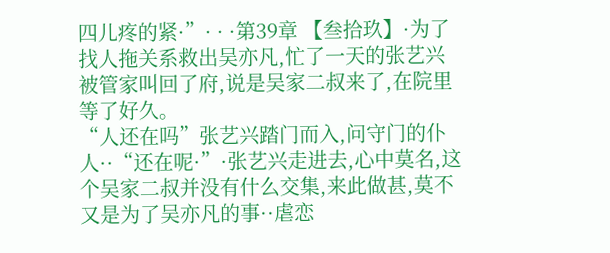四儿疼的紧·”· · ·第39章 【叁拾玖】·为了找人拖关系救出吴亦凡,忙了一天的张艺兴被管家叫回了府,说是吴家二叔来了,在院里等了好久。
“人还在吗”张艺兴踏门而入,问守门的仆人··“还在呢·”·张艺兴走进去,心中莫名,这个吴家二叔并没有什么交集,来此做甚,莫不又是为了吴亦凡的事··虐恋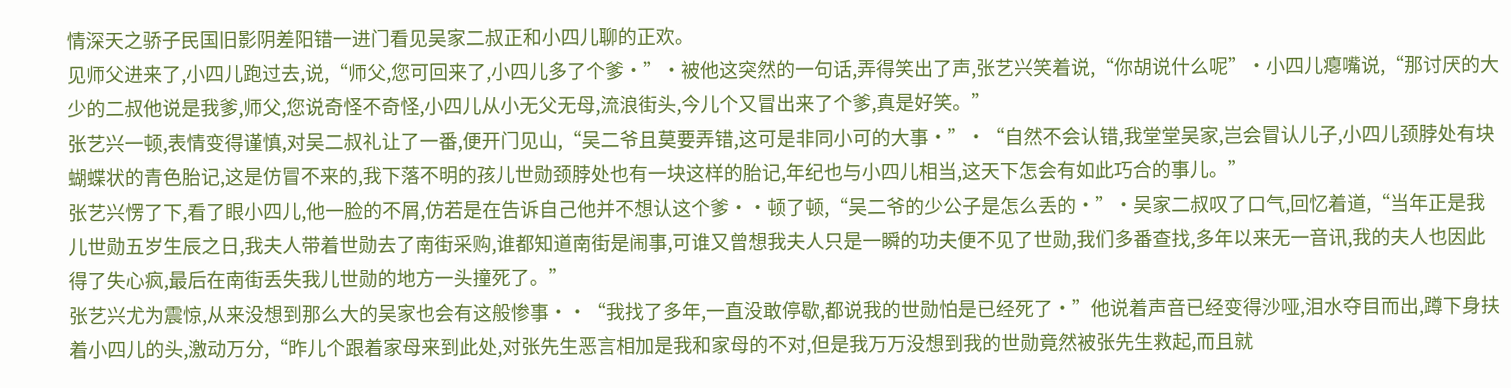情深天之骄子民国旧影阴差阳错一进门看见吴家二叔正和小四儿聊的正欢。
见师父进来了,小四儿跑过去,说,“师父,您可回来了,小四儿多了个爹·”·被他这突然的一句话,弄得笑出了声,张艺兴笑着说,“你胡说什么呢”·小四儿瘪嘴说,“那讨厌的大少的二叔他说是我爹,师父,您说奇怪不奇怪,小四儿从小无父无母,流浪街头,今儿个又冒出来了个爹,真是好笑。”
张艺兴一顿,表情变得谨慎,对吴二叔礼让了一番,便开门见山,“吴二爷且莫要弄错,这可是非同小可的大事·”·“自然不会认错,我堂堂吴家,岂会冒认儿子,小四儿颈脖处有块蝴蝶状的青色胎记,这是仿冒不来的,我下落不明的孩儿世勋颈脖处也有一块这样的胎记,年纪也与小四儿相当,这天下怎会有如此巧合的事儿。”
张艺兴愣了下,看了眼小四儿,他一脸的不屑,仿若是在告诉自己他并不想认这个爹··顿了顿,“吴二爷的少公子是怎么丢的·”·吴家二叔叹了口气,回忆着道,“当年正是我儿世勋五岁生辰之日,我夫人带着世勋去了南街采购,谁都知道南街是闹事,可谁又曾想我夫人只是一瞬的功夫便不见了世勋,我们多番查找,多年以来无一音讯,我的夫人也因此得了失心疯,最后在南街丢失我儿世勋的地方一头撞死了。”
张艺兴尤为震惊,从来没想到那么大的吴家也会有这般惨事··“我找了多年,一直没敢停歇,都说我的世勋怕是已经死了·”他说着声音已经变得沙哑,泪水夺目而出,蹲下身扶着小四儿的头,激动万分,“昨儿个跟着家母来到此处,对张先生恶言相加是我和家母的不对,但是我万万没想到我的世勋竟然被张先生救起,而且就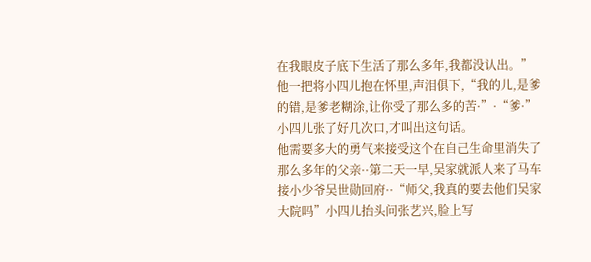在我眼皮子底下生活了那么多年,我都没认出。”
他一把将小四儿抱在怀里,声泪俱下,“我的儿,是爹的错,是爹老糊涂,让你受了那么多的苦·”·“爹·”小四儿张了好几次口,才叫出这句话。
他需要多大的勇气来接受这个在自己生命里消失了那么多年的父亲··第二天一早,吴家就派人来了马车接小少爷吴世勋回府··“师父,我真的要去他们吴家大院吗”小四儿抬头问张艺兴,脸上写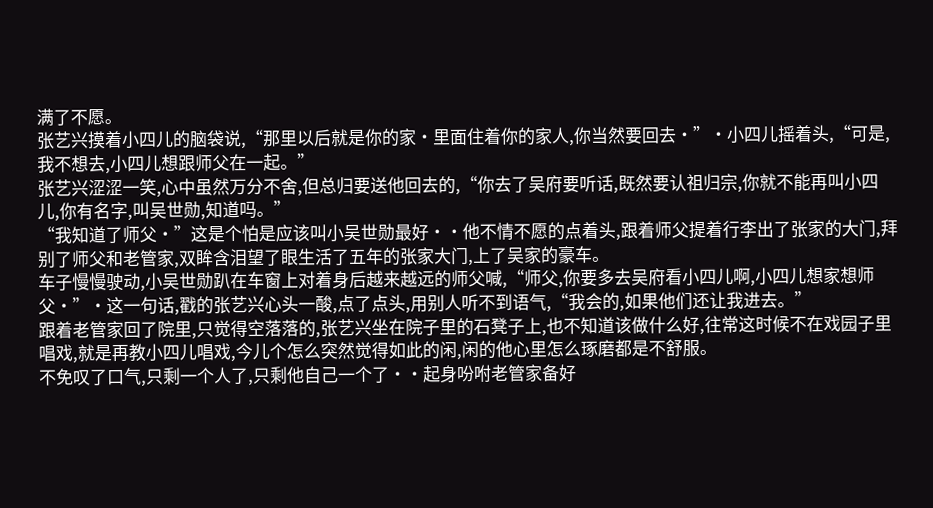满了不愿。
张艺兴摸着小四儿的脑袋说,“那里以后就是你的家·里面住着你的家人,你当然要回去·”·小四儿摇着头,“可是,我不想去,小四儿想跟师父在一起。”
张艺兴涩涩一笑,心中虽然万分不舍,但总归要送他回去的,“你去了吴府要听话,既然要认祖归宗,你就不能再叫小四儿,你有名字,叫吴世勋,知道吗。”
“我知道了师父·”这是个怕是应该叫小吴世勋最好··他不情不愿的点着头,跟着师父提着行李出了张家的大门,拜别了师父和老管家,双眸含泪望了眼生活了五年的张家大门,上了吴家的豪车。
车子慢慢驶动,小吴世勋趴在车窗上对着身后越来越远的师父喊,“师父,你要多去吴府看小四儿啊,小四儿想家想师父·”·这一句话,戳的张艺兴心头一酸,点了点头,用别人听不到语气,“我会的,如果他们还让我进去。”
跟着老管家回了院里,只觉得空落落的,张艺兴坐在院子里的石凳子上,也不知道该做什么好,往常这时候不在戏园子里唱戏,就是再教小四儿唱戏,今儿个怎么突然觉得如此的闲,闲的他心里怎么琢磨都是不舒服。
不免叹了口气,只剩一个人了,只剩他自己一个了··起身吩咐老管家备好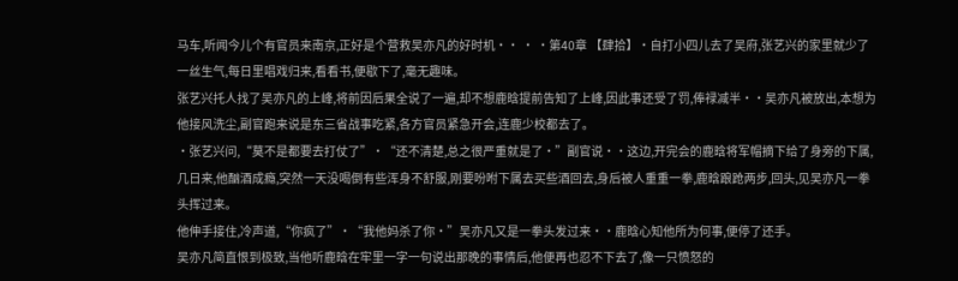马车,听闻今儿个有官员来南京,正好是个营救吴亦凡的好时机·· · ·第40章 【肆拾】·自打小四儿去了吴府,张艺兴的家里就少了一丝生气,每日里唱戏归来,看看书,便歇下了,毫无趣味。
张艺兴托人找了吴亦凡的上峰,将前因后果全说了一遍,却不想鹿晗提前告知了上峰,因此事还受了罚,俸禄减半··吴亦凡被放出,本想为他接风洗尘,副官跑来说是东三省战事吃紧,各方官员紧急开会,连鹿少校都去了。
·张艺兴问,“莫不是都要去打仗了”·“还不清楚,总之很严重就是了·”副官说··这边,开完会的鹿晗将军帽摘下给了身旁的下属,几日来,他酗酒成瘾,突然一天没喝倒有些浑身不舒服,刚要吩咐下属去买些酒回去,身后被人重重一拳,鹿晗踉跄两步,回头,见吴亦凡一拳头挥过来。
他伸手接住,冷声道,“你疯了”·“我他妈杀了你·”吴亦凡又是一拳头发过来··鹿晗心知他所为何事,便停了还手。
吴亦凡简直恨到极致,当他听鹿晗在牢里一字一句说出那晚的事情后,他便再也忍不下去了,像一只愤怒的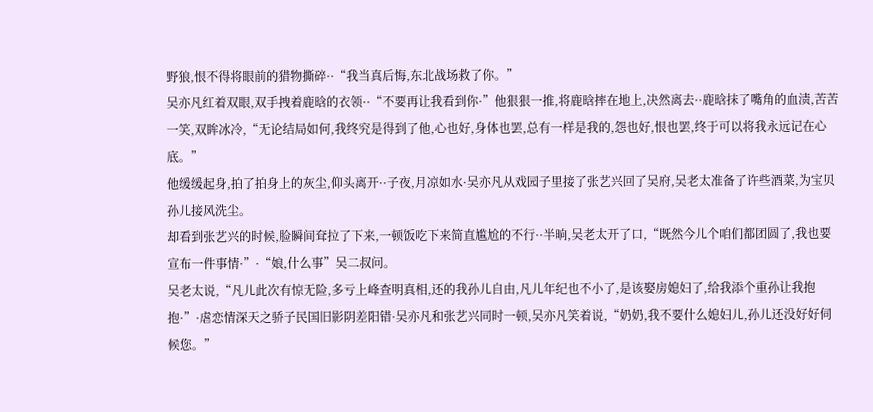野狼,恨不得将眼前的猎物撕碎··“我当真后悔,东北战场救了你。”
吴亦凡红着双眼,双手拽着鹿晗的衣领··“不要再让我看到你·”他狠狠一推,将鹿晗摔在地上,决然离去··鹿晗抹了嘴角的血渍,苦苦一笑,双眸冰冷,“无论结局如何,我终究是得到了他,心也好,身体也罢,总有一样是我的,怨也好,恨也罢,终于可以将我永远记在心底。”
他缓缓起身,拍了拍身上的灰尘,仰头离开··子夜,月凉如水·吴亦凡从戏园子里接了张艺兴回了吴府,吴老太准备了许些酒菜,为宝贝孙儿接风洗尘。
却看到张艺兴的时候,脸瞬间耷拉了下来,一顿饭吃下来简直尴尬的不行··半晌,吴老太开了口,“既然今儿个咱们都团圆了,我也要宣布一件事情·”·“娘,什么事”吴二叔问。
吴老太说,“凡儿此次有惊无险,多亏上峰查明真相,还的我孙儿自由,凡儿年纪也不小了,是该娶房媳妇了,给我添个重孙让我抱抱·”·虐恋情深天之骄子民国旧影阴差阳错·吴亦凡和张艺兴同时一顿,吴亦凡笑着说,“奶奶,我不要什么媳妇儿,孙儿还没好好伺候您。”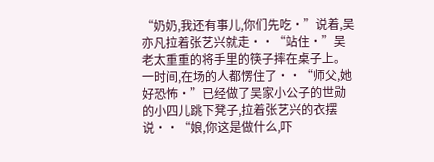“奶奶,我还有事儿,你们先吃·”说着,吴亦凡拉着张艺兴就走··“站住·”吴老太重重的将手里的筷子摔在桌子上。
一时间,在场的人都愣住了··“师父,她好恐怖·”已经做了吴家小公子的世勋的小四儿跳下凳子,拉着张艺兴的衣摆说··“娘,你这是做什么,吓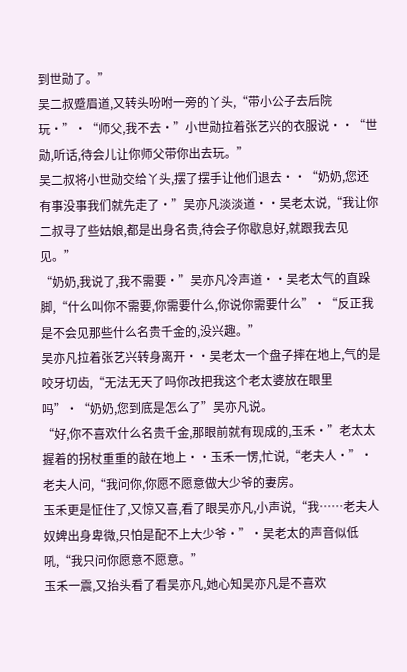到世勋了。”
吴二叔蹙眉道,又转头吩咐一旁的丫头,“带小公子去后院玩·”·“师父,我不去·”小世勋拉着张艺兴的衣服说··“世勋,听话,待会儿让你师父带你出去玩。”
吴二叔将小世勋交给丫头,摆了摆手让他们退去··“奶奶,您还有事没事我们就先走了·”吴亦凡淡淡道··吴老太说,“我让你二叔寻了些姑娘,都是出身名贵,待会子你歇息好,就跟我去见见。”
“奶奶,我说了,我不需要·”吴亦凡冷声道··吴老太气的直跺脚,“什么叫你不需要,你需要什么,你说你需要什么”·“反正我是不会见那些什么名贵千金的,没兴趣。”
吴亦凡拉着张艺兴转身离开··吴老太一个盘子摔在地上,气的是咬牙切齿,“无法无天了吗你改把我这个老太婆放在眼里吗”·“奶奶,您到底是怎么了”吴亦凡说。
“好,你不喜欢什么名贵千金,那眼前就有现成的,玉禾·”老太太握着的拐杖重重的敲在地上··玉禾一愣,忙说,“老夫人·”·老夫人问,“我问你,你愿不愿意做大少爷的妻房。
玉禾更是怔住了,又惊又喜,看了眼吴亦凡,小声说,“我……老夫人奴婢出身卑微,只怕是配不上大少爷·”·吴老太的声音似低吼,“我只问你愿意不愿意。”
玉禾一震,又抬头看了看吴亦凡,她心知吴亦凡是不喜欢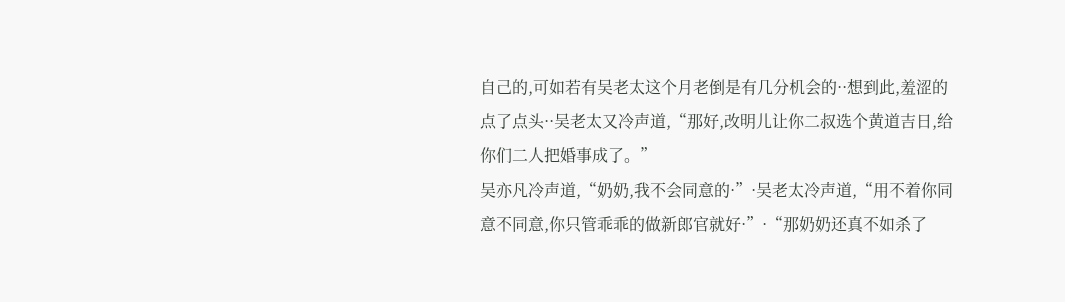自己的,可如若有吴老太这个月老倒是有几分机会的··想到此,羞涩的点了点头··吴老太又冷声道,“那好,改明儿让你二叔选个黄道吉日,给你们二人把婚事成了。”
吴亦凡冷声道,“奶奶,我不会同意的·”·吴老太冷声道,“用不着你同意不同意,你只管乖乖的做新郎官就好·”·“那奶奶还真不如杀了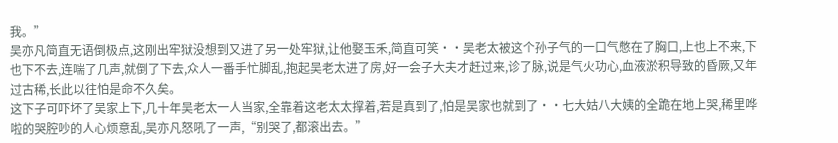我。”
吴亦凡简直无语倒极点,这刚出牢狱没想到又进了另一处牢狱,让他娶玉禾,简直可笑··吴老太被这个孙子气的一口气憋在了胸口,上也上不来,下也下不去,连喘了几声,就倒了下去,众人一番手忙脚乱,抱起吴老太进了房,好一会子大夫才赶过来,诊了脉,说是气火功心,血液淤积导致的昏厥,又年过古稀,长此以往怕是命不久矣。
这下子可吓坏了吴家上下,几十年吴老太一人当家,全靠着这老太太撑着,若是真到了,怕是吴家也就到了··七大姑八大姨的全跪在地上哭,稀里哗啦的哭腔吵的人心烦意乱,吴亦凡怒吼了一声,“别哭了,都滚出去。”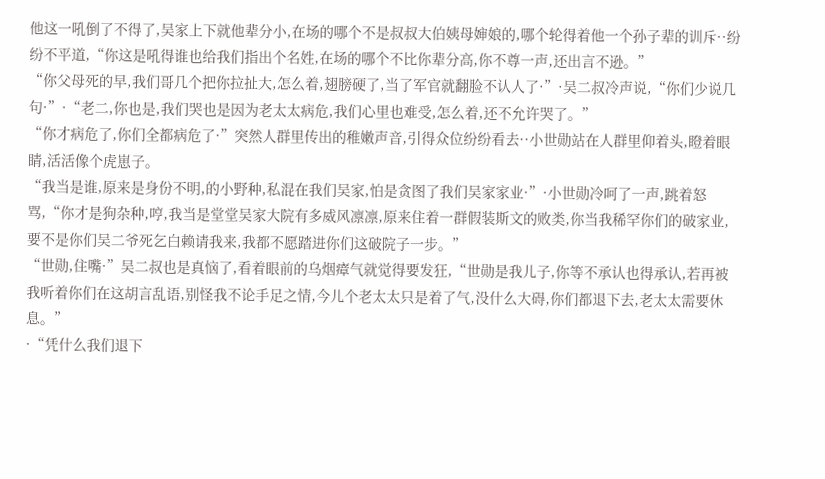他这一吼倒了不得了,吴家上下就他辈分小,在场的哪个不是叔叔大伯姨母婶娘的,哪个轮得着他一个孙子辈的训斥··纷纷不平道,“你这是吼得谁也给我们指出个名姓,在场的哪个不比你辈分高,你不尊一声,还出言不逊。”
“你父母死的早,我们哥几个把你拉扯大,怎么着,翅膀硬了,当了军官就翻脸不认人了·”·吴二叔冷声说,“你们少说几句·”·“老二,你也是,我们哭也是因为老太太病危,我们心里也难受,怎么着,还不允许哭了。”
“你才病危了,你们全都病危了·”突然人群里传出的稚嫩声音,引得众位纷纷看去··小世勋站在人群里仰着头,瞪着眼睛,活活像个虎崽子。
“我当是谁,原来是身份不明,的小野种,私混在我们吴家,怕是贪图了我们吴家家业·”·小世勋冷呵了一声,跳着怒骂,“你才是狗杂种,哼,我当是堂堂吴家大院有多威风凛凛,原来住着一群假装斯文的败类,你当我稀罕你们的破家业,要不是你们吴二爷死乞白赖请我来,我都不愿踏进你们这破院子一步。”
“世勋,住嘴·”吴二叔也是真恼了,看着眼前的乌烟瘴气就觉得要发狂,“世勋是我儿子,你等不承认也得承认,若再被我听着你们在这胡言乱语,别怪我不论手足之情,今儿个老太太只是着了气,没什么大碍,你们都退下去,老太太需要休息。”
·“凭什么我们退下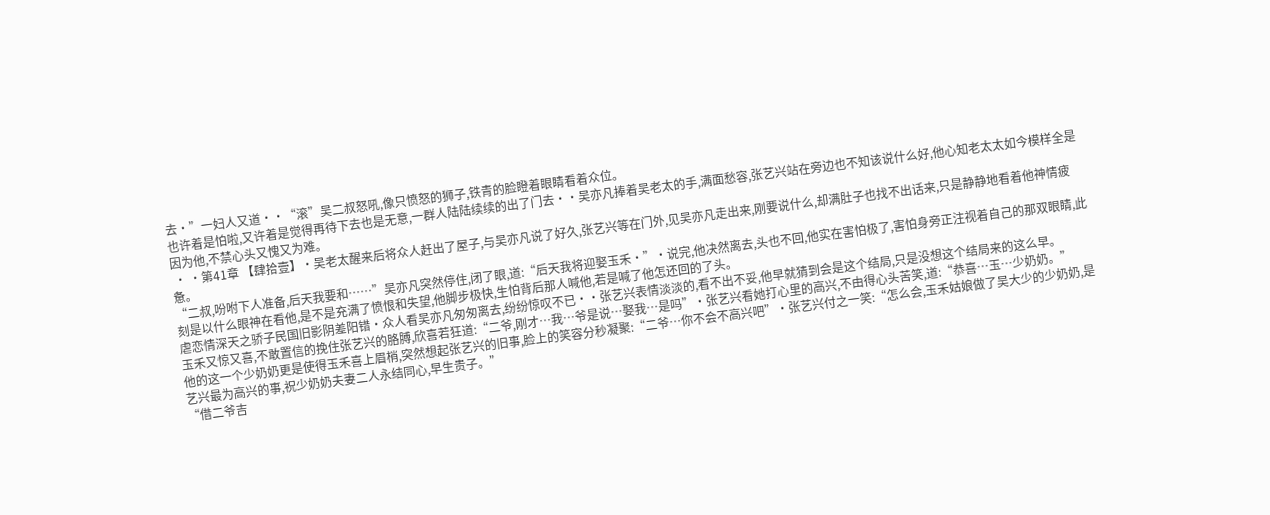去·”一妇人又道··“滚”吴二叔怒吼,像只愤怒的狮子,铁青的脸瞪着眼睛看着众位。
也许着是怕啦,又许着是觉得再待下去也是无意,一群人陆陆续续的出了门去··吴亦凡捧着吴老太的手,满面愁容,张艺兴站在旁边也不知该说什么好,他心知老太太如今模样全是因为他,不禁心头又愧又为难。
 · ·第41章 【肆拾壹】·吴老太醒来后将众人赶出了屋子,与吴亦凡说了好久,张艺兴等在门外,见吴亦凡走出来,刚要说什么,却满肚子也找不出话来,只是静静地看着他神情疲惫。
“二叔,吩咐下人准备,后天我要和……”吴亦凡突然停住,闭了眼,道:“后天我将迎娶玉禾·”·说完,他决然离去,头也不回,他实在害怕极了,害怕身旁正注视着自己的那双眼睛,此刻是以什么眼神在看他,是不是充满了愤恨和失望,他脚步极快,生怕背后那人喊他,若是喊了他怎还回的了头。
虐恋情深天之骄子民国旧影阴差阳错·众人看吴亦凡匆匆离去,纷纷惊叹不已··张艺兴表情淡淡的,看不出不妥,他早就猜到会是这个结局,只是没想这个结局来的这么早。
玉禾又惊又喜,不敢置信的挽住张艺兴的胳膊,欣喜若狂道:“二爷,刚才…我…爷是说…娶我…是吗”·张艺兴看她打心里的高兴,不由得心头苦笑,道:“恭喜…玉…少奶奶。”
他的这一个少奶奶更是使得玉禾喜上眉梢,突然想起张艺兴的旧事,脸上的笑容分秒凝聚:“二爷…你不会不高兴吧”·张艺兴付之一笑:“怎么会,玉禾姑娘做了吴大少的少奶奶,是艺兴最为高兴的事,祝少奶奶夫妻二人永结同心,早生贵子。”
“借二爷吉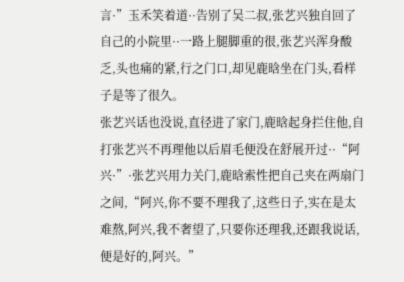言·”玉禾笑着道··告别了吴二叔,张艺兴独自回了自己的小院里··一路上腿脚重的很,张艺兴浑身酸乏,头也痛的紧,行之门口,却见鹿晗坐在门头,看样子是等了很久。
张艺兴话也没说,直径进了家门,鹿晗起身拦住他,自打张艺兴不再理他以后眉毛便没在舒展开过··“阿兴·”·张艺兴用力关门,鹿晗索性把自己夹在两扇门之间,“阿兴,你不要不理我了,这些日子,实在是太难熬,阿兴,我不奢望了,只要你还理我,还跟我说话,便是好的,阿兴。”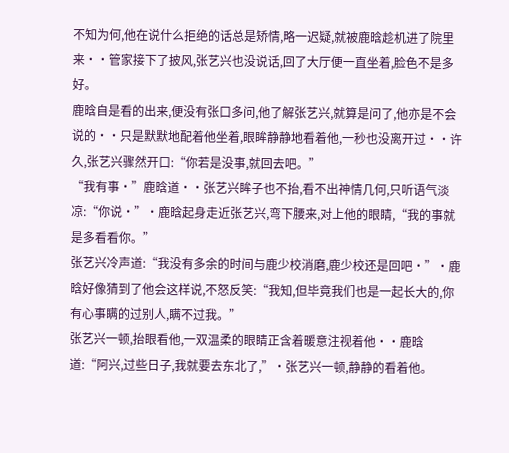不知为何,他在说什么拒绝的话总是矫情,略一迟疑,就被鹿晗趁机进了院里来··管家接下了披风,张艺兴也没说话,回了大厅便一直坐着,脸色不是多好。
鹿晗自是看的出来,便没有张口多问,他了解张艺兴,就算是问了,他亦是不会说的··只是默默地配着他坐着,眼眸静静地看着他,一秒也没离开过··许久,张艺兴骤然开口:“你若是没事,就回去吧。”
“我有事·”鹿晗道··张艺兴眸子也不抬,看不出神情几何,只听语气淡凉:“你说·”·鹿晗起身走近张艺兴,弯下腰来,对上他的眼睛,“我的事就是多看看你。”
张艺兴冷声道:“我没有多余的时间与鹿少校消磨,鹿少校还是回吧·”·鹿晗好像猜到了他会这样说,不怒反笑:“我知,但毕竟我们也是一起长大的,你有心事瞒的过别人,瞒不过我。”
张艺兴一顿,抬眼看他,一双温柔的眼睛正含着暖意注视着他··鹿晗道:“阿兴,过些日子,我就要去东北了,”·张艺兴一顿,静静的看着他。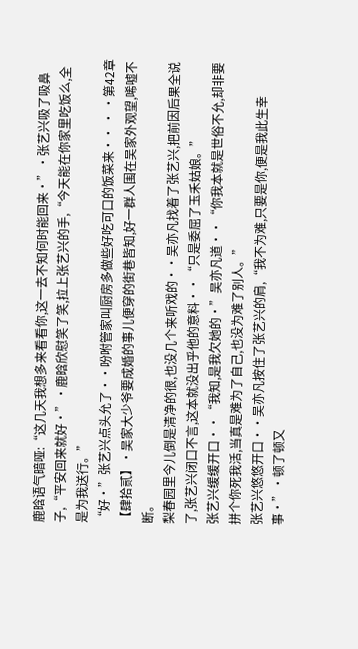鹿晗语气暗哑:“这几天我想多来看看你,这一去不知何时能回来·”·张艺兴吸了吸鼻子,“平安回来就好·”·鹿晗欣慰笑了笑,拉上张艺兴的手,“今天能在你家里吃饭么,全是为我送行。”
“好·”张艺兴点头允了··吩咐管家叫厨房多做些好吃可口的饭菜来·· · ·第42章 【肆拾贰】·吴家大少爷要成婚的事儿便穿的街巷皆知,好一群人围在吴家外观望,唏嘘不断。
梨春园里今儿倒是清净的很,也没几个来听戏的··吴亦凡找着了张艺兴,把前因后果全说了,张艺兴闭口不言,这本就没出乎他的意料··“只是委屈了玉禾姑娘。”
张艺兴缓缓开口··“我知,是我欠她的·”吴亦凡道··“你我本就是世俗不允,却非要拼个你死我活,当真是难为了自己,也没为难了别人。”
张艺兴悠悠开口··吴亦凡按住了张艺兴的肩,“我不为难,只要是你,便是我此生幸事·”·顿了顿又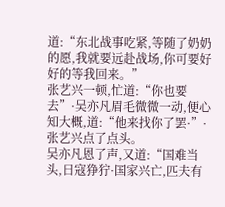道:“东北战事吃紧,等随了奶奶的愿,我就要远赴战场,你可要好好的等我回来。”
张艺兴一顿,忙道:“你也要去”·吴亦凡眉毛微微一动,便心知大概,道:“他来找你了罢·”·张艺兴点了点头。
吴亦凡恩了声,又道:“国难当头,日寇狰狞·国家兴亡,匹夫有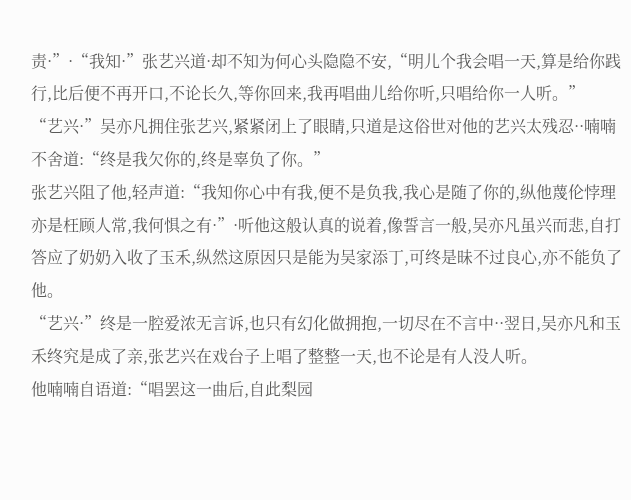责·”·“我知·”张艺兴道·却不知为何心头隐隐不安,“明儿个我会唱一天,算是给你践行,比后便不再开口,不论长久,等你回来,我再唱曲儿给你听,只唱给你一人听。”
“艺兴·”吴亦凡拥住张艺兴,紧紧闭上了眼睛,只道是这俗世对他的艺兴太残忍··喃喃不舍道:“终是我欠你的,终是辜负了你。”
张艺兴阻了他,轻声道:“我知你心中有我,便不是负我,我心是随了你的,纵他蔑伦悖理亦是枉顾人常,我何惧之有·”·听他这般认真的说着,像誓言一般,吴亦凡虽兴而悲,自打答应了奶奶入收了玉禾,纵然这原因只是能为吴家添丁,可终是昧不过良心,亦不能负了他。
“艺兴·”终是一腔爱浓无言诉,也只有幻化做拥抱,一切尽在不言中··翌日,吴亦凡和玉禾终究是成了亲,张艺兴在戏台子上唱了整整一天,也不论是有人没人听。
他喃喃自语道:“唱罢这一曲后,自此梨园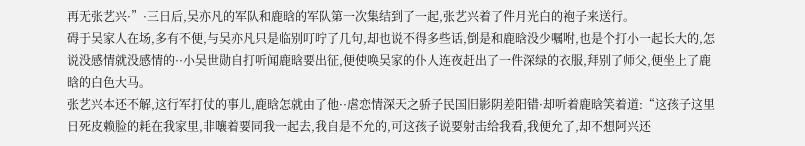再无张艺兴·”·三日后,吴亦凡的军队和鹿晗的军队第一次集结到了一起,张艺兴着了件月光白的袍子来送行。
碍于吴家人在场,多有不便,与吴亦凡只是临别叮咛了几句,却也说不得多些话,倒是和鹿晗没少嘱咐,也是个打小一起长大的,怎说没感情就没感情的··小吴世勋自打听闻鹿晗要出征,便使唤吴家的仆人连夜赶出了一件深绿的衣服,拜别了师父,便坐上了鹿晗的白色大马。
张艺兴本还不解,这行军打仗的事儿,鹿晗怎就由了他··虐恋情深天之骄子民国旧影阴差阳错·却听着鹿晗笑着道:“这孩子这里日死皮赖脸的耗在我家里,非嚷着要同我一起去,我自是不允的,可这孩子说要射击给我看,我便允了,却不想阿兴还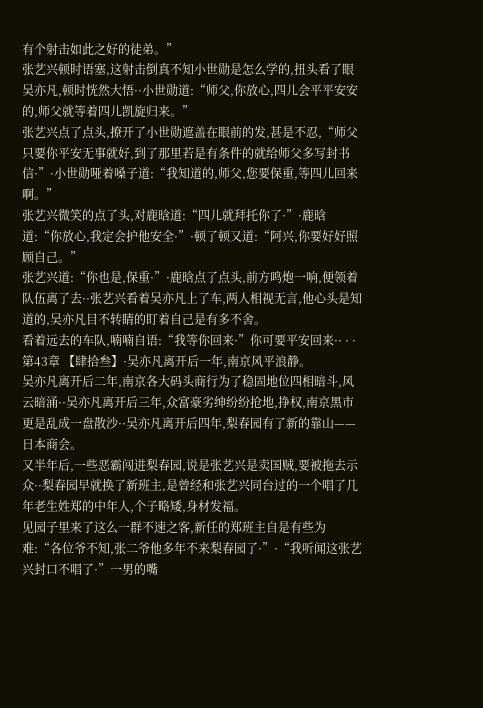有个射击如此之好的徒弟。”
张艺兴顿时语塞,这射击倒真不知小世勋是怎么学的,扭头看了眼吴亦凡,顿时恍然大悟··小世勋道:“师父,你放心,四儿会平平安安的,师父就等着四儿凯旋归来。”
张艺兴点了点头,撩开了小世勋遮盖在眼前的发,甚是不忍,“师父只要你平安无事就好,到了那里若是有条件的就给师父多写封书信·”·小世勋哑着嗓子道:“我知道的,师父,您要保重,等四儿回来啊。”
张艺兴微笑的点了头,对鹿晗道:“四儿就拜托你了·”·鹿晗道:“你放心,我定会护他安全·”·顿了顿又道:“阿兴,你要好好照顾自己。”
张艺兴道:“你也是,保重·”·鹿晗点了点头,前方鸣炮一响,便领着队伍离了去··张艺兴看着吴亦凡上了车,两人相视无言,他心头是知道的,吴亦凡目不转睛的盯着自己是有多不舍。
看着远去的车队,喃喃自语:“我等你回来·”你可要平安回来·· · ·第43章 【肆拾叁】·吴亦凡离开后一年,南京风平浪静。
吴亦凡离开后二年,南京各大码头商行为了稳固地位四相暗斗,风云暗涌··吴亦凡离开后三年,众富豪劣绅纷纷抢地,挣权,南京黑市更是乱成一盘散沙··吴亦凡离开后四年,梨春园有了新的靠山——日本商会。
又半年后,一些恶霸闯进梨春园,说是张艺兴是卖国贼,要被拖去示众··梨春园早就换了新班主,是曾经和张艺兴同台过的一个唱了几年老生姓郑的中年人,个子略矮,身材发福。
见园子里来了这么一群不速之客,新任的郑班主自是有些为难:“各位爷不知,张二爷他多年不来梨春园了·”·“我听闻这张艺兴封口不唱了·”一男的嘴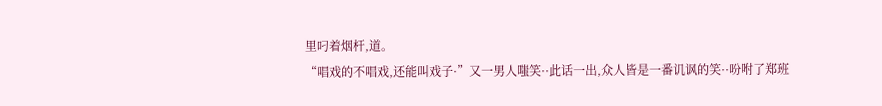里叼着烟杆,道。
“唱戏的不唱戏,还能叫戏子·”又一男人嗤笑··此话一出,众人皆是一番讥讽的笑··吩咐了郑班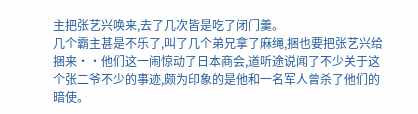主把张艺兴唤来,去了几次皆是吃了闭门羹。
几个霸主甚是不乐了,叫了几个弟兄拿了麻绳,捆也要把张艺兴给捆来··他们这一闹惊动了日本商会,道听途说闻了不少关于这个张二爷不少的事迹,颇为印象的是他和一名军人曾杀了他们的暗使。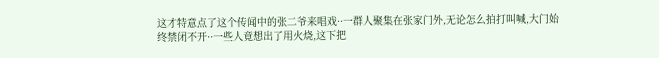这才特意点了这个传闻中的张二爷来唱戏··一群人聚集在张家门外,无论怎么拍打叫喊,大门始终禁闭不开··一些人竟想出了用火烧,这下把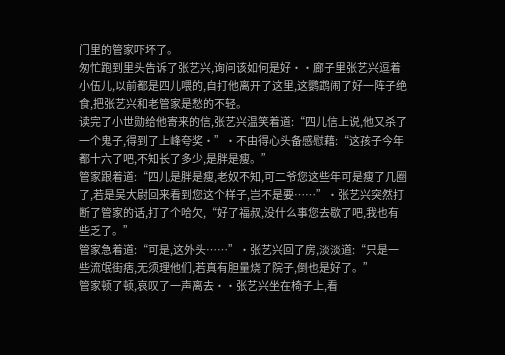门里的管家吓坏了。
匆忙跑到里头告诉了张艺兴,询问该如何是好··廊子里张艺兴逗着小伍儿,以前都是四儿喂的,自打他离开了这里,这鹦鹉闹了好一阵子绝食,把张艺兴和老管家是愁的不轻。
读完了小世勋给他寄来的信,张艺兴温笑着道:“四儿信上说,他又杀了一个鬼子,得到了上峰夸奖·”·不由得心头备感慰藉:“这孩子今年都十六了吧,不知长了多少,是胖是瘦。”
管家跟着道:“四儿是胖是瘦,老奴不知,可二爷您这些年可是瘦了几圈了,若是吴大尉回来看到您这个样子,岂不是要……”·张艺兴突然打断了管家的话,打了个哈欠,“好了福叔,没什么事您去歇了吧,我也有些乏了。”
管家急着道:“可是,这外头……”·张艺兴回了房,淡淡道:“只是一些流氓街痞,无须理他们,若真有胆量烧了院子,倒也是好了。”
管家顿了顿,哀叹了一声离去··张艺兴坐在椅子上,看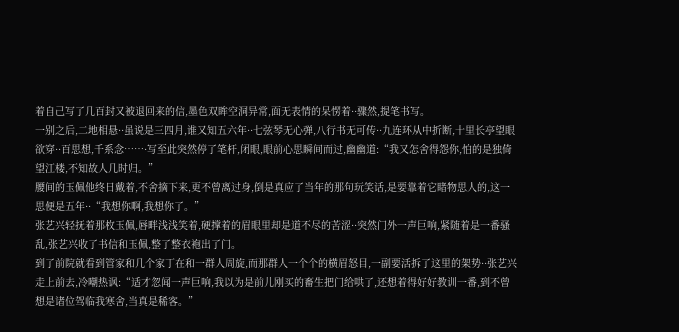着自己写了几百封又被退回来的信,墨色双眸空洞异常,面无表情的呆愣着··骤然,提笔书写。
一别之后,二地相悬··虽说是三四月,谁又知五六年··七弦琴无心弹,八行书无可传··九连环从中折断,十里长亭望眼欲穿··百思想,千系念……·写至此突然停了笔杆,闭眼,眼前心思瞬间而过,幽幽道:“我又怎舍得怨你,怕的是独倚望江楼,不知故人几时归。”
腰间的玉佩他终日戴着,不舍摘下来,更不曾离过身,倒是真应了当年的那句玩笑话,是要靠着它睹物思人的,这一思便是五年··“我想你啊,我想你了。”
张艺兴轻抚着那枚玉佩,唇畔浅浅笑着,硬撑着的眉眼里却是道不尽的苦涩··突然门外一声巨响,紧随着是一番骚乱,张艺兴收了书信和玉佩,整了整衣袍出了门。
到了前院就看到管家和几个家丁在和一群人周旋,而那群人一个个的横眉怒目,一副要活拆了这里的架势··张艺兴走上前去,冷嘲热讽:“适才忽闻一声巨响,我以为是前儿刚买的畜生把门给哄了,还想着得好好教训一番,到不曾想是诸位驾临我寒舍,当真是稀客。”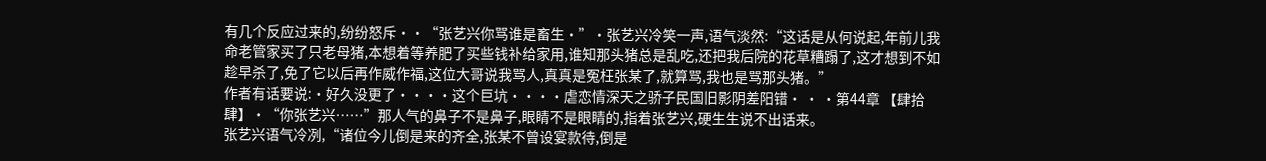有几个反应过来的,纷纷怒斥··“张艺兴你骂谁是畜生·”·张艺兴冷笑一声,语气淡然:“这话是从何说起,年前儿我命老管家买了只老母猪,本想着等养肥了买些钱补给家用,谁知那头猪总是乱吃,还把我后院的花草糟蹋了,这才想到不如趁早杀了,免了它以后再作威作福,这位大哥说我骂人,真真是冤枉张某了,就算骂,我也是骂那头猪。”
作者有话要说:·好久没更了····这个巨坑····虐恋情深天之骄子民国旧影阴差阳错· · ·第44章 【肆拾肆】·“你张艺兴……”那人气的鼻子不是鼻子,眼睛不是眼睛的,指着张艺兴,硬生生说不出话来。
张艺兴语气冷冽,“诸位今儿倒是来的齐全,张某不曾设宴款待,倒是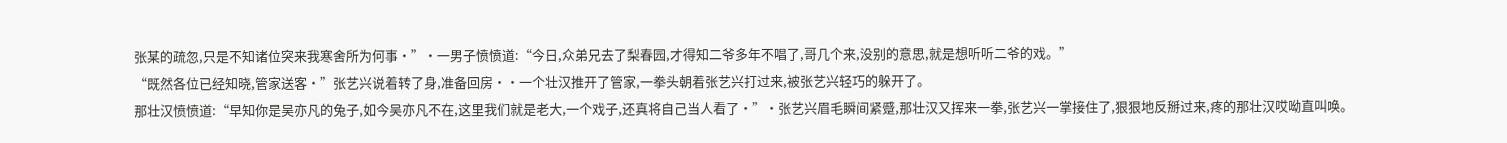张某的疏忽,只是不知诸位突来我寒舍所为何事·”·一男子愤愤道:“今日,众弟兄去了梨春园,才得知二爷多年不唱了,哥几个来,没别的意思,就是想听听二爷的戏。”
“既然各位已经知晓,管家送客·”张艺兴说着转了身,准备回房··一个壮汉推开了管家,一拳头朝着张艺兴打过来,被张艺兴轻巧的躲开了。
那壮汉愤愤道:“早知你是吴亦凡的兔子,如今吴亦凡不在,这里我们就是老大,一个戏子,还真将自己当人看了·”·张艺兴眉毛瞬间紧蹙,那壮汉又挥来一拳,张艺兴一掌接住了,狠狠地反掰过来,疼的那壮汉哎呦直叫唤。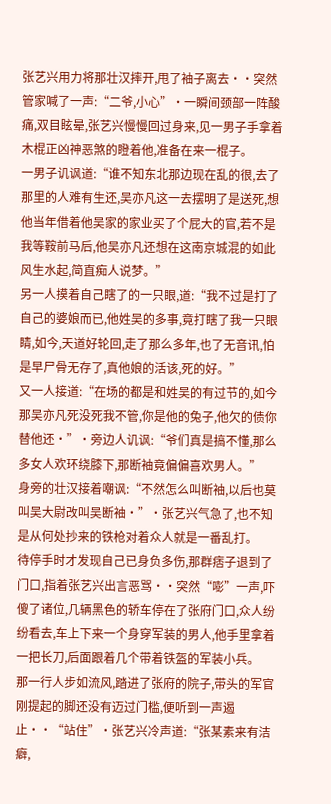张艺兴用力将那壮汉摔开,甩了袖子离去··突然管家喊了一声:“二爷,小心”·一瞬间颈部一阵酸痛,双目眩晕,张艺兴慢慢回过身来,见一男子手拿着木棍正凶神恶煞的瞪着他,准备在来一棍子。
一男子讥讽道:“谁不知东北那边现在乱的很,去了那里的人难有生还,吴亦凡这一去摆明了是送死,想他当年借着他吴家的家业买了个屁大的官,若不是我等鞍前马后,他吴亦凡还想在这南京城混的如此风生水起,简直痴人说梦。”
另一人摸着自己瞎了的一只眼,道:“我不过是打了自己的婆娘而已,他姓吴的多事,竟打瞎了我一只眼睛,如今,天道好轮回,走了那么多年,也了无音讯,怕是早尸骨无存了,真他娘的活该,死的好。”
又一人接道:“在场的都是和姓吴的有过节的,如今那吴亦凡死没死我不管,你是他的兔子,他欠的债你替他还·”·旁边人讥讽:“爷们真是搞不懂,那么多女人欢环绕膝下,那断袖竟偏偏喜欢男人。”
身旁的壮汉接着嘲讽:“不然怎么叫断袖,以后也莫叫吴大尉改叫吴断袖·”·张艺兴气急了,也不知是从何处抄来的铁枪对着众人就是一番乱打。
待停手时才发现自己已身负多伤,那群痞子退到了门口,指着张艺兴出言恶骂··突然“嘭”一声,吓傻了诸位,几辆黑色的轿车停在了张府门口,众人纷纷看去,车上下来一个身穿军装的男人,他手里拿着一把长刀,后面跟着几个带着铁盔的军装小兵。
那一行人步如流风,踏进了张府的院子,带头的军官刚提起的脚还没有迈过门槛,便听到一声遏止··“站住”·张艺兴冷声道:“张某素来有洁癖,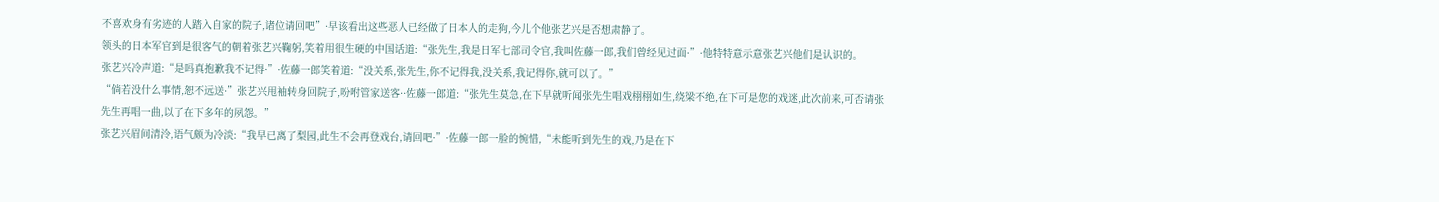不喜欢身有劣迹的人踏入自家的院子,诸位请回吧”·早该看出这些恶人已经做了日本人的走狗,今儿个他张艺兴是否想肃静了。
领头的日本军官到是很客气的朝着张艺兴鞠躬,笑着用很生硬的中国话道:“张先生,我是日军七部司令官,我叫佐藤一郎,我们曾经见过面·”·他特特意示意张艺兴他们是认识的。
张艺兴冷声道:“是吗真抱歉我不记得·”·佐藤一郎笑着道:“没关系,张先生,你不记得我,没关系,我记得你,就可以了。”
“倘若没什么事情,恕不远送·”张艺兴甩袖转身回院子,吩咐管家送客··佐藤一郎道:“张先生莫急,在下早就听闻张先生唱戏栩栩如生,绕梁不绝,在下可是您的戏迷,此次前来,可否请张先生再唱一曲,以了在下多年的夙怨。”
张艺兴眉间清泠,语气颇为冷淡:“我早已离了梨园,此生不会再登戏台,请回吧·”·佐藤一郎一脸的惋惜,“未能听到先生的戏,乃是在下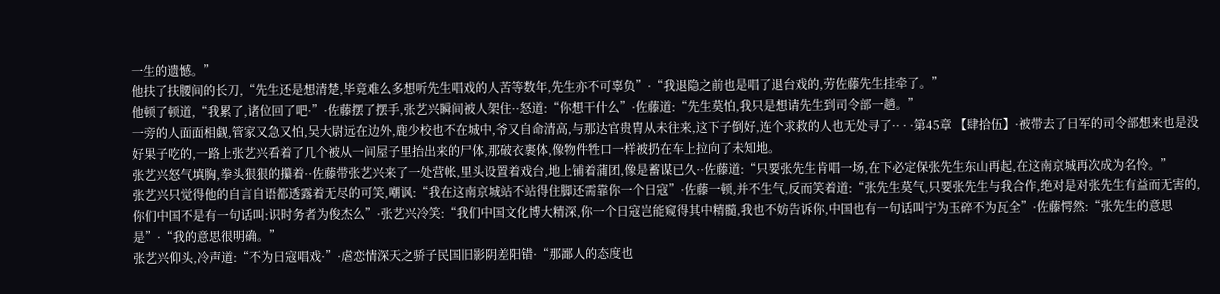一生的遗憾。”
他扶了扶腰间的长刀,“先生还是想清楚,毕竟难么多想听先生唱戏的人苦等数年,先生亦不可辜负”·“我退隐之前也是唱了退台戏的,劳佐藤先生挂牵了。”
他顿了顿道,“我累了,诸位回了吧·”·佐藤摆了摆手,张艺兴瞬间被人架住··怒道:“你想干什么”·佐藤道:“先生莫怕,我只是想请先生到司令部一趟。”
一旁的人面面相觑,管家又急又怕,吴大尉远在边外,鹿少校也不在城中,爷又自命清高,与那达官贵胄从未往来,这下子倒好,连个求救的人也无处寻了·· · ·第45章 【肆拾伍】·被带去了日军的司令部想来也是没好果子吃的,一路上张艺兴看着了几个被从一间屋子里抬出来的尸体,那破衣裹体,像物件牲口一样被扔在车上拉向了未知地。
张艺兴怒气填胸,拳头狠狠的攥着··佐藤带张艺兴来了一处营帐,里头设置着戏台,地上铺着蒲团,像是蓄谋已久··佐藤道:“只要张先生肯唱一场,在下必定保张先生东山再起,在这南京城再次成为名怜。”
张艺兴只觉得他的自言自语都透露着无尽的可笑,嘲讽:“我在这南京城站不站得住脚还需靠你一个日寇”·佐藤一顿,并不生气,反而笑着道:“张先生莫气,只要张先生与我合作,绝对是对张先生有益而无害的,你们中国不是有一句话叫:识时务者为俊杰么”·张艺兴冷笑:“我们中国文化博大精深,你一个日寇岂能窥得其中精髓,我也不妨告诉你,中国也有一句话叫宁为玉碎不为瓦全”·佐藤愕然:“张先生的意思是”·“我的意思很明确。”
张艺兴仰头,冷声道:“不为日寇唱戏·”·虐恋情深天之骄子民国旧影阴差阳错·“那鄙人的态度也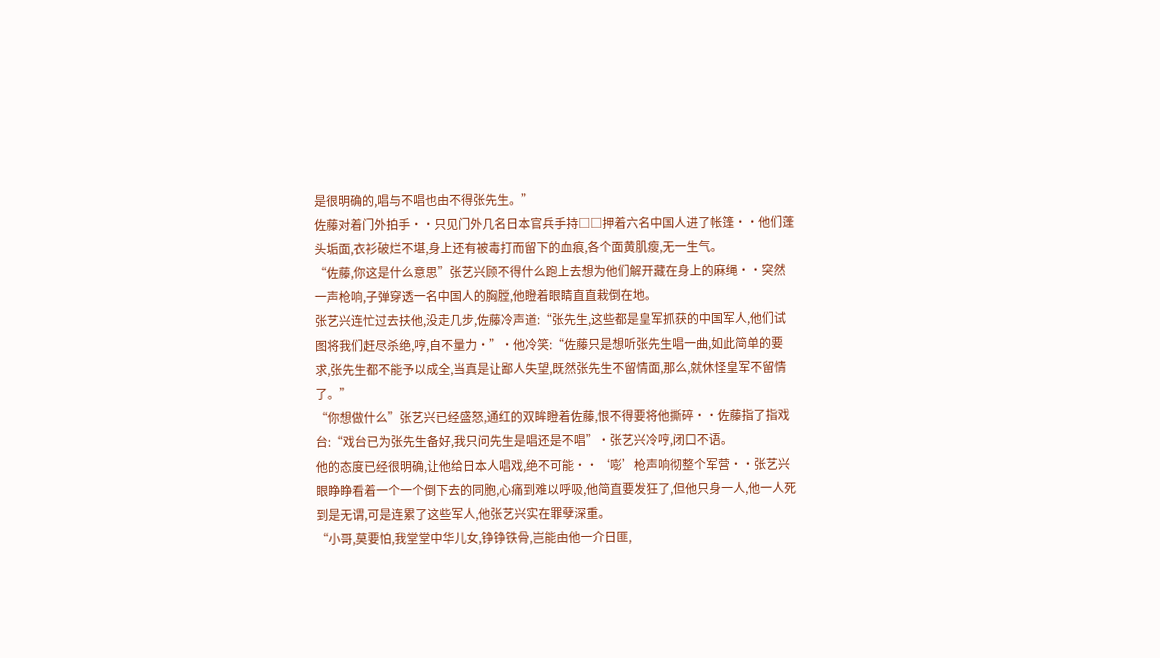是很明确的,唱与不唱也由不得张先生。”
佐藤对着门外拍手··只见门外几名日本官兵手持□□押着六名中国人进了帐篷··他们蓬头垢面,衣衫破烂不堪,身上还有被毒打而留下的血痕,各个面黄肌瘦,无一生气。
“佐藤,你这是什么意思”张艺兴顾不得什么跑上去想为他们解开藏在身上的麻绳··突然一声枪响,子弹穿透一名中国人的胸膛,他瞪着眼睛直直栽倒在地。
张艺兴连忙过去扶他,没走几步,佐藤冷声道:“张先生,这些都是皇军抓获的中国军人,他们试图将我们赶尽杀绝,哼,自不量力·”·他冷笑:“佐藤只是想听张先生唱一曲,如此简单的要求,张先生都不能予以成全,当真是让鄙人失望,既然张先生不留情面,那么,就休怪皇军不留情了。”
“你想做什么”张艺兴已经盛怒,通红的双眸瞪着佐藤,恨不得要将他撕碎··佐藤指了指戏台:“戏台已为张先生备好,我只问先生是唱还是不唱”·张艺兴冷哼,闭口不语。
他的态度已经很明确,让他给日本人唱戏,绝不可能··‘嘭’枪声响彻整个军营··张艺兴眼睁睁看着一个一个倒下去的同胞,心痛到难以呼吸,他简直要发狂了,但他只身一人,他一人死到是无谓,可是连累了这些军人,他张艺兴实在罪孽深重。
“小哥,莫要怕,我堂堂中华儿女,铮铮铁骨,岂能由他一介日匪,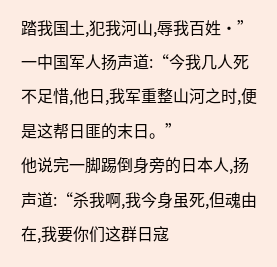踏我国土,犯我河山,辱我百姓·”一中国军人扬声道:“今我几人死不足惜,他日,我军重整山河之时,便是这帮日匪的末日。”
他说完一脚踢倒身旁的日本人,扬声道:“杀我啊,我今身虽死,但魂由在,我要你们这群日寇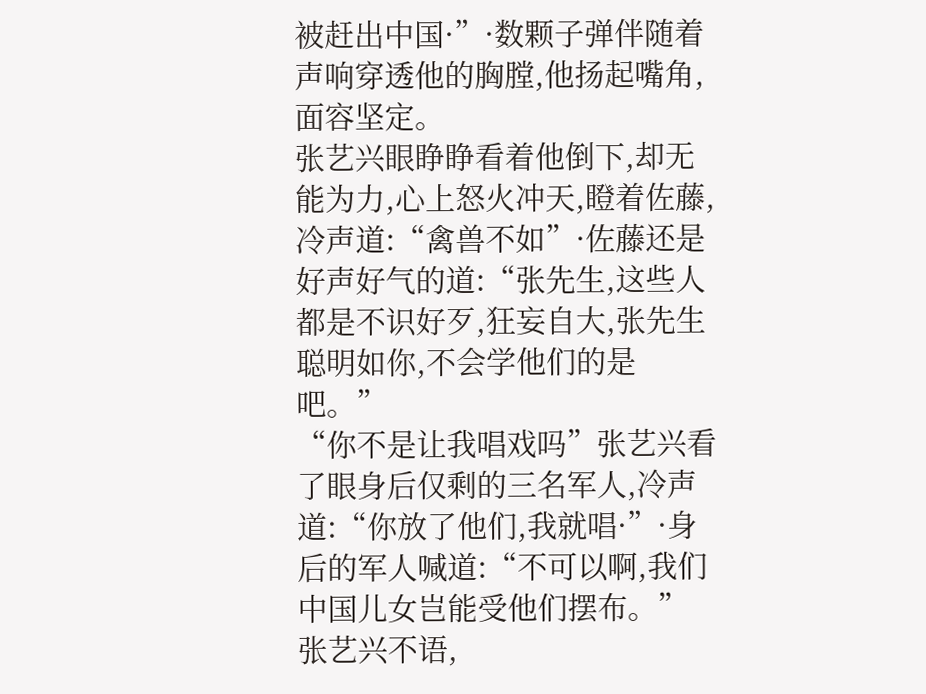被赶出中国·”·数颗子弹伴随着声响穿透他的胸膛,他扬起嘴角,面容坚定。
张艺兴眼睁睁看着他倒下,却无能为力,心上怒火冲天,瞪着佐藤,冷声道:“禽兽不如”·佐藤还是好声好气的道:“张先生,这些人都是不识好歹,狂妄自大,张先生聪明如你,不会学他们的是吧。”
“你不是让我唱戏吗”张艺兴看了眼身后仅剩的三名军人,冷声道:“你放了他们,我就唱·”·身后的军人喊道:“不可以啊,我们中国儿女岂能受他们摆布。”
张艺兴不语,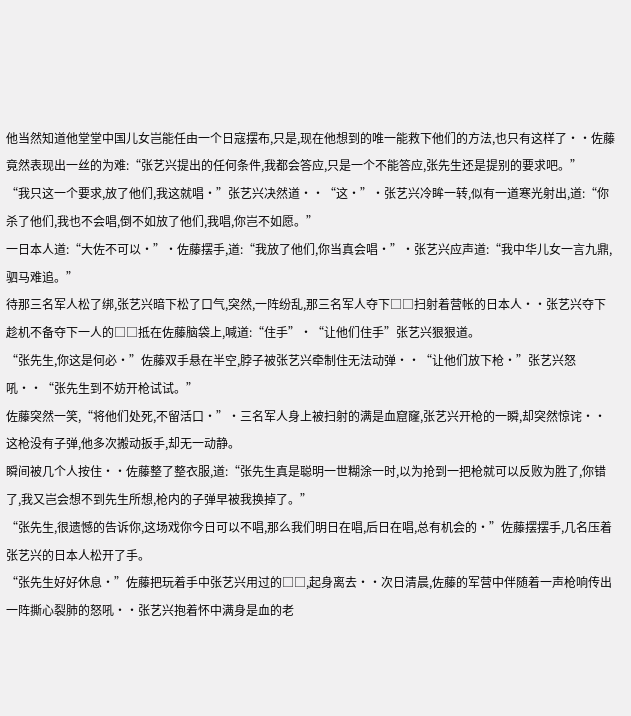他当然知道他堂堂中国儿女岂能任由一个日寇摆布,只是,现在他想到的唯一能救下他们的方法,也只有这样了··佐藤竟然表现出一丝的为难:“张艺兴提出的任何条件,我都会答应,只是一个不能答应,张先生还是提别的要求吧。”
“我只这一个要求,放了他们,我这就唱·”张艺兴决然道··“这·”·张艺兴冷眸一转,似有一道寒光射出,道:“你杀了他们,我也不会唱,倒不如放了他们,我唱,你岂不如愿。”
一日本人道:“大佐不可以·”·佐藤摆手,道:“我放了他们,你当真会唱·”·张艺兴应声道:“我中华儿女一言九鼎,驷马难追。”
待那三名军人松了绑,张艺兴暗下松了口气,突然,一阵纷乱,那三名军人夺下□□扫射着营帐的日本人··张艺兴夺下趁机不备夺下一人的□□抵在佐藤脑袋上,喊道:“住手”·“让他们住手”张艺兴狠狠道。
“张先生,你这是何必·”佐藤双手悬在半空,脖子被张艺兴牵制住无法动弹··“让他们放下枪·”张艺兴怒吼··“张先生到不妨开枪试试。”
佐藤突然一笑,“将他们处死,不留活口·”·三名军人身上被扫射的满是血窟窿,张艺兴开枪的一瞬,却突然惊诧··这枪没有子弹,他多次搬动扳手,却无一动静。
瞬间被几个人按住··佐藤整了整衣服,道:“张先生真是聪明一世糊涂一时,以为抢到一把枪就可以反败为胜了,你错了,我又岂会想不到先生所想,枪内的子弹早被我换掉了。”
“张先生,很遗憾的告诉你,这场戏你今日可以不唱,那么我们明日在唱,后日在唱,总有机会的·”佐藤摆摆手,几名压着张艺兴的日本人松开了手。
“张先生好好休息·”佐藤把玩着手中张艺兴用过的□□,起身离去··次日清晨,佐藤的军营中伴随着一声枪响传出一阵撕心裂肺的怒吼··张艺兴抱着怀中满身是血的老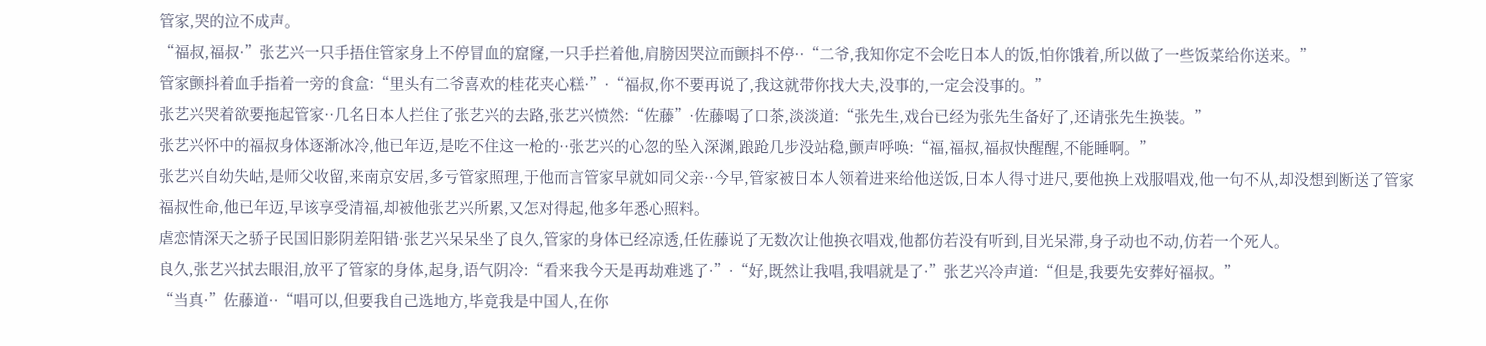管家,哭的泣不成声。
“福叔,福叔·”张艺兴一只手捂住管家身上不停冒血的窟窿,一只手拦着他,肩膀因哭泣而颤抖不停··“二爷,我知你定不会吃日本人的饭,怕你饿着,所以做了一些饭菜给你送来。”
管家颤抖着血手指着一旁的食盒:“里头有二爷喜欢的桂花夹心糕·”·“福叔,你不要再说了,我这就带你找大夫,没事的,一定会没事的。”
张艺兴哭着欲要拖起管家··几名日本人拦住了张艺兴的去路,张艺兴愤然:“佐藤”·佐藤喝了口茶,淡淡道:“张先生,戏台已经为张先生备好了,还请张先生换装。”
张艺兴怀中的福叔身体逐渐冰冷,他已年迈,是吃不住这一枪的··张艺兴的心忽的坠入深渊,踉跄几步没站稳,颤声呼唤:“福,福叔,福叔快醒醒,不能睡啊。”
张艺兴自幼失岵,是师父收留,来南京安居,多亏管家照理,于他而言管家早就如同父亲··今早,管家被日本人领着进来给他送饭,日本人得寸进尺,要他换上戏服唱戏,他一句不从,却没想到断送了管家福叔性命,他已年迈,早该享受清福,却被他张艺兴所累,又怎对得起,他多年悉心照料。
虐恋情深天之骄子民国旧影阴差阳错·张艺兴呆呆坐了良久,管家的身体已经凉透,任佐藤说了无数次让他换衣唱戏,他都仿若没有听到,目光呆滞,身子动也不动,仿若一个死人。
良久,张艺兴拭去眼泪,放平了管家的身体,起身,语气阴冷:“看来我今天是再劫难逃了·”·“好,既然让我唱,我唱就是了·”张艺兴冷声道:“但是,我要先安葬好福叔。”
“当真·”佐藤道··“唱可以,但要我自己选地方,毕竟我是中国人,在你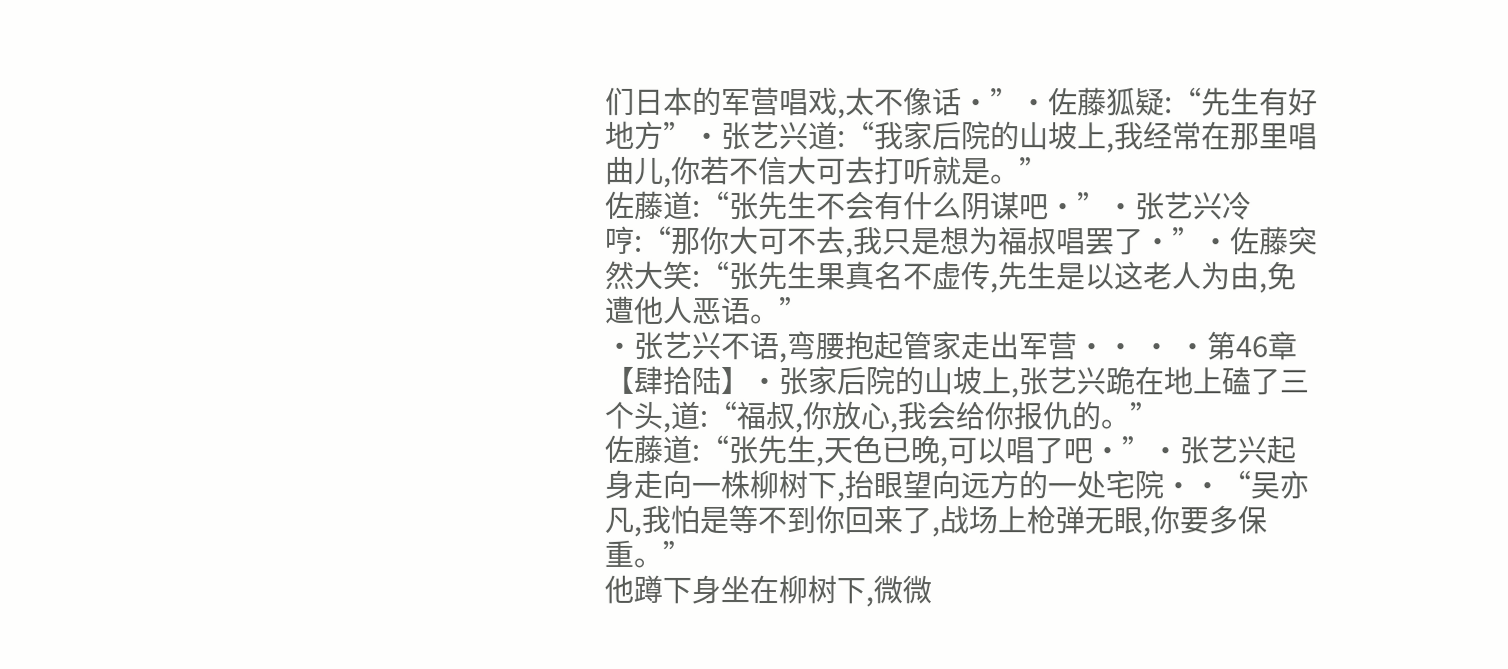们日本的军营唱戏,太不像话·”·佐藤狐疑:“先生有好地方”·张艺兴道:“我家后院的山坡上,我经常在那里唱曲儿,你若不信大可去打听就是。”
佐藤道:“张先生不会有什么阴谋吧·”·张艺兴冷哼:“那你大可不去,我只是想为福叔唱罢了·”·佐藤突然大笑:“张先生果真名不虚传,先生是以这老人为由,免遭他人恶语。”
·张艺兴不语,弯腰抱起管家走出军营·· · ·第46章 【肆拾陆】·张家后院的山坡上,张艺兴跪在地上磕了三个头,道:“福叔,你放心,我会给你报仇的。”
佐藤道:“张先生,天色已晚,可以唱了吧·”·张艺兴起身走向一株柳树下,抬眼望向远方的一处宅院··“吴亦凡,我怕是等不到你回来了,战场上枪弹无眼,你要多保重。”
他蹲下身坐在柳树下,微微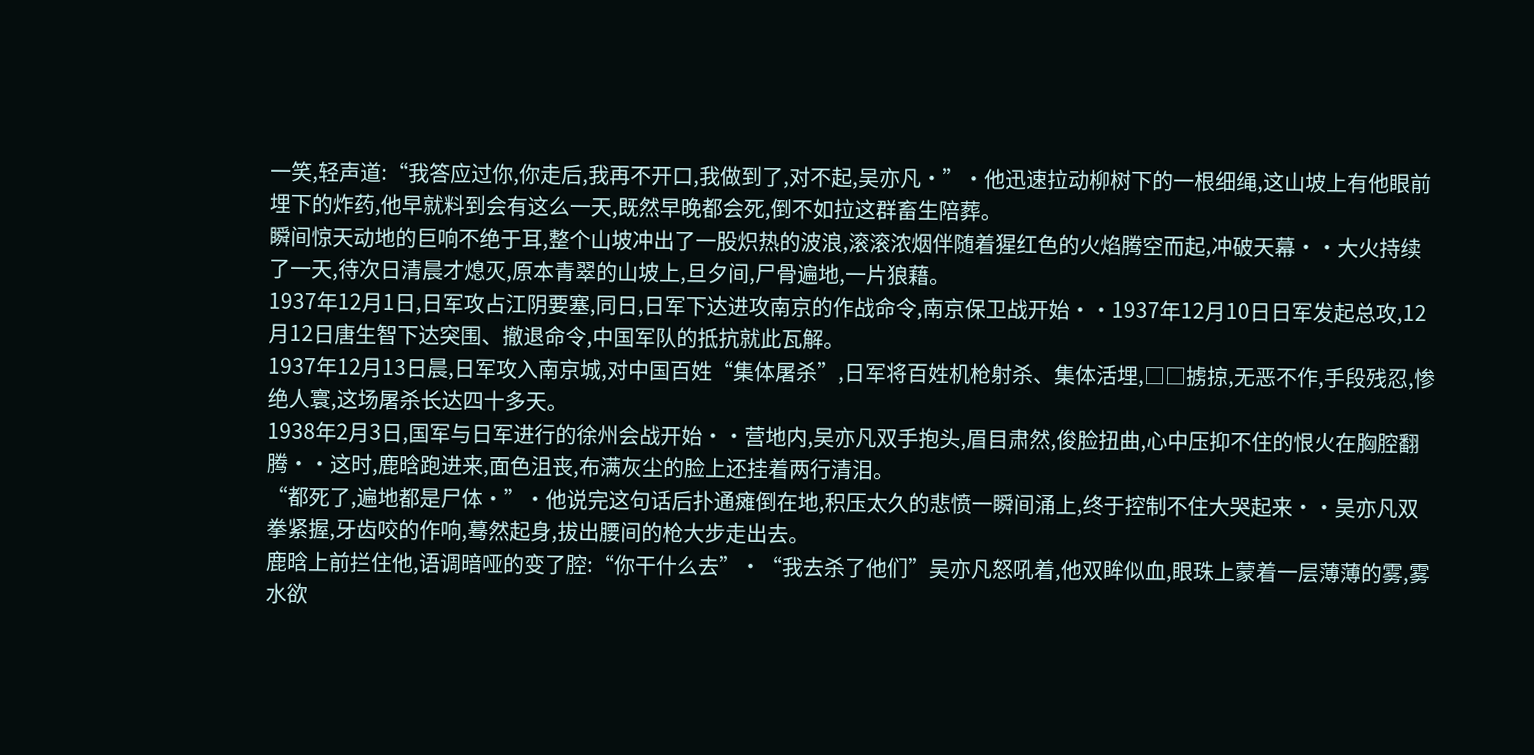一笑,轻声道:“我答应过你,你走后,我再不开口,我做到了,对不起,吴亦凡·”·他迅速拉动柳树下的一根细绳,这山坡上有他眼前埋下的炸药,他早就料到会有这么一天,既然早晚都会死,倒不如拉这群畜生陪葬。
瞬间惊天动地的巨响不绝于耳,整个山坡冲出了一股炽热的波浪,滚滚浓烟伴随着猩红色的火焰腾空而起,冲破天幕··大火持续了一天,待次日清晨才熄灭,原本青翠的山坡上,旦夕间,尸骨遍地,一片狼藉。
1937年12月1日,日军攻占江阴要塞,同日,日军下达进攻南京的作战命令,南京保卫战开始··1937年12月10日日军发起总攻,12月12日唐生智下达突围、撤退命令,中国军队的抵抗就此瓦解。
1937年12月13日晨,日军攻入南京城,对中国百姓“集体屠杀”,日军将百姓机枪射杀、集体活埋,□□掳掠,无恶不作,手段残忍,惨绝人寰,这场屠杀长达四十多天。
1938年2月3日,国军与日军进行的徐州会战开始··营地内,吴亦凡双手抱头,眉目肃然,俊脸扭曲,心中压抑不住的恨火在胸腔翻腾··这时,鹿晗跑进来,面色沮丧,布满灰尘的脸上还挂着两行清泪。
“都死了,遍地都是尸体·”·他说完这句话后扑通瘫倒在地,积压太久的悲愤一瞬间涌上,终于控制不住大哭起来··吴亦凡双拳紧握,牙齿咬的作响,蓦然起身,拔出腰间的枪大步走出去。
鹿晗上前拦住他,语调暗哑的变了腔:“你干什么去”·“我去杀了他们”吴亦凡怒吼着,他双眸似血,眼珠上蒙着一层薄薄的雾,雾水欲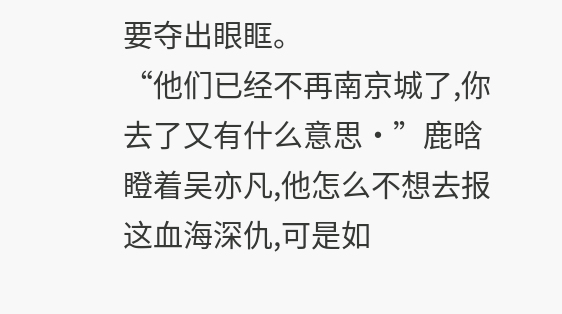要夺出眼眶。
“他们已经不再南京城了,你去了又有什么意思·”鹿晗瞪着吴亦凡,他怎么不想去报这血海深仇,可是如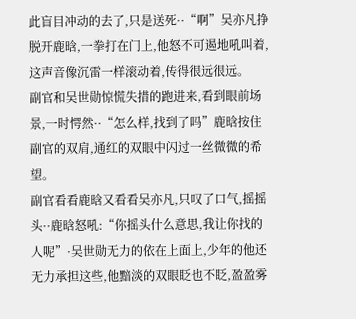此盲目冲动的去了,只是送死··“啊”吴亦凡挣脱开鹿晗,一拳打在门上,他怒不可遏地吼叫着,这声音像沉雷一样滚动着,传得很远很远。
副官和吴世勋惊慌失措的跑进来,看到眼前场景,一时愕然··“怎么样,找到了吗”鹿晗按住副官的双肩,通红的双眼中闪过一丝微微的希望。
副官看看鹿晗又看看吴亦凡,只叹了口气,摇摇头··鹿晗怒吼:“你摇头什么意思,我让你找的人呢”·吴世勋无力的依在上面上,少年的他还无力承担这些,他黯淡的双眼眨也不眨,盈盈雾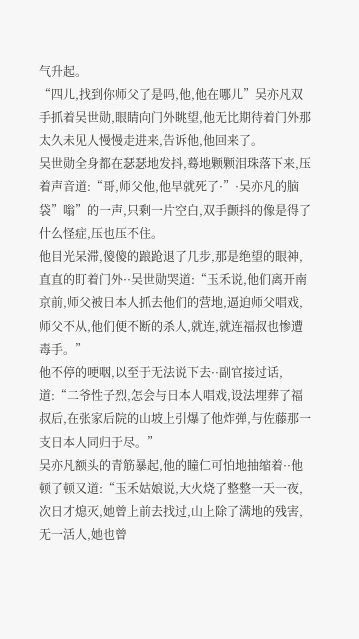气升起。
“四儿,找到你师父了是吗,他,他在哪儿”吴亦凡双手抓着吴世勋,眼睛向门外眺望,他无比期待着门外那太久未见人慢慢走进来,告诉他,他回来了。
吴世勋全身都在瑟瑟地发抖,蓦地颗颗泪珠落下来,压着声音道:“哥,师父他,他早就死了·”·吴亦凡的脑袋”嗡”的一声,只剩一片空白,双手颤抖的像是得了什么怪症,压也压不住。
他目光呆滞,傻傻的踉跄退了几步,那是绝望的眼神,直直的盯着门外··吴世勋哭道:“玉禾说,他们离开南京前,师父被日本人抓去他们的营地,逼迫师父唱戏,师父不从,他们便不断的杀人,就连,就连福叔也惨遭毒手。”
他不停的哽咽,以至于无法说下去··副官接过话,道:“二爷性子烈,怎会与日本人唱戏,设法埋葬了福叔后,在张家后院的山坡上引爆了他炸弹,与佐藤那一支日本人同归于尽。”
吴亦凡额头的青筋暴起,他的瞳仁可怕地抽缩着··他顿了顿又道:“玉禾姑娘说,大火烧了整整一天一夜,次日才熄灭,她曾上前去找过,山上除了满地的残害,无一活人,她也曾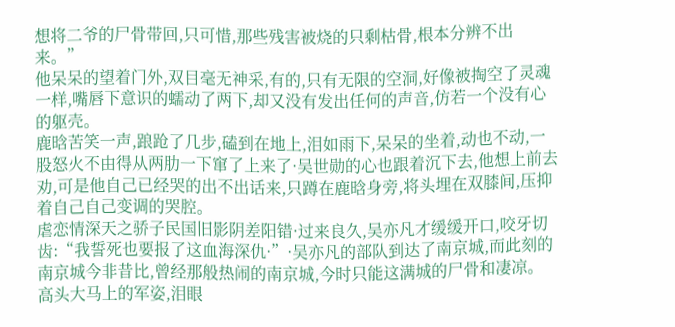想将二爷的尸骨带回,只可惜,那些残害被烧的只剩枯骨,根本分辨不出来。”
他呆呆的望着门外,双目毫无神采,有的,只有无限的空洞,好像被掏空了灵魂一样,嘴唇下意识的蠕动了两下,却又没有发出任何的声音,仿若一个没有心的躯壳。
鹿晗苦笑一声,踉跄了几步,磕到在地上,泪如雨下,呆呆的坐着,动也不动,一股怒火不由得从两肋一下窜了上来了·吴世勋的心也跟着沉下去,他想上前去劝,可是他自己已经哭的出不出话来,只蹲在鹿晗身旁,将头埋在双膝间,压抑着自己自己变调的哭腔。
虐恋情深天之骄子民国旧影阴差阳错·过来良久,吴亦凡才缓缓开口,咬牙切齿:“我誓死也要报了这血海深仇·”·吴亦凡的部队到达了南京城,而此刻的南京城今非昔比,曾经那般热闹的南京城,今时只能这满城的尸骨和凄凉。
高头大马上的军姿,泪眼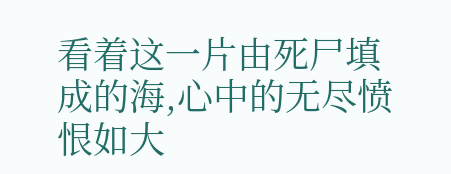看着这一片由死尸填成的海,心中的无尽愤恨如大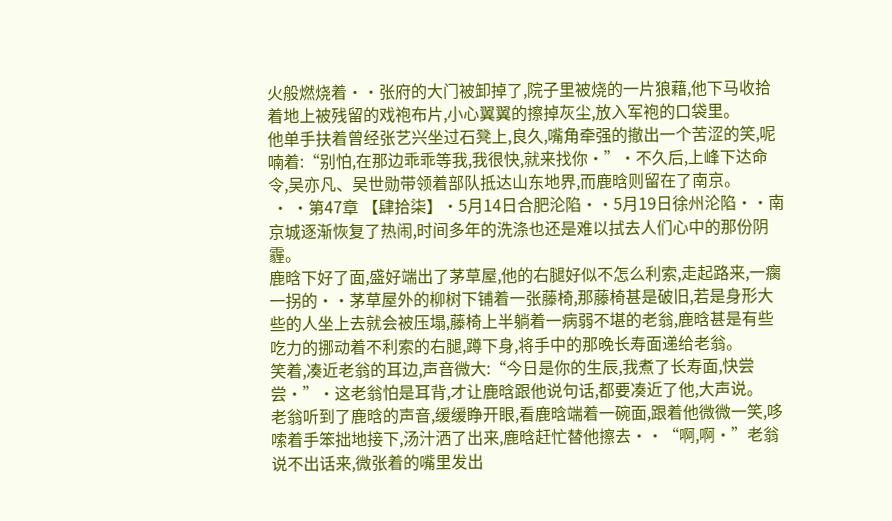火般燃烧着··张府的大门被卸掉了,院子里被烧的一片狼藉,他下马收拾着地上被残留的戏袍布片,小心翼翼的擦掉灰尘,放入军袍的口袋里。
他单手扶着曾经张艺兴坐过石凳上,良久,嘴角牵强的撤出一个苦涩的笑,呢喃着:“别怕,在那边乖乖等我,我很快,就来找你·”·不久后,上峰下达命令,吴亦凡、吴世勋带领着部队抵达山东地界,而鹿晗则留在了南京。
 · ·第47章 【肆拾柒】·5月14日合肥沦陷··5月19日徐州沦陷··南京城逐渐恢复了热闹,时间多年的洗涤也还是难以拭去人们心中的那份阴霾。
鹿晗下好了面,盛好端出了茅草屋,他的右腿好似不怎么利索,走起路来,一瘸一拐的··茅草屋外的柳树下铺着一张藤椅,那藤椅甚是破旧,若是身形大些的人坐上去就会被压塌,藤椅上半躺着一病弱不堪的老翁,鹿晗甚是有些吃力的挪动着不利索的右腿,蹲下身,将手中的那晚长寿面递给老翁。
笑着,凑近老翁的耳边,声音微大:“今日是你的生辰,我煮了长寿面,快尝尝·”·这老翁怕是耳背,才让鹿晗跟他说句话,都要凑近了他,大声说。
老翁听到了鹿晗的声音,缓缓睁开眼,看鹿晗端着一碗面,跟着他微微一笑,哆嗦着手笨拙地接下,汤汁洒了出来,鹿晗赶忙替他擦去··“啊,啊·”老翁说不出话来,微张着的嘴里发出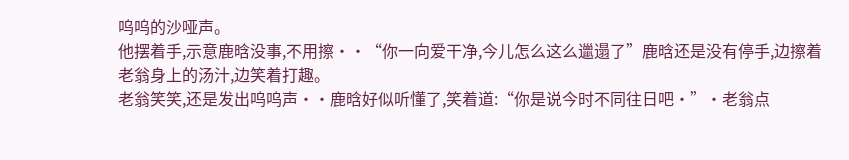呜呜的沙哑声。
他摆着手,示意鹿晗没事,不用擦··“你一向爱干净,今儿怎么这么邋遢了”鹿晗还是没有停手,边擦着老翁身上的汤汁,边笑着打趣。
老翁笑笑,还是发出呜呜声··鹿晗好似听懂了,笑着道:“你是说今时不同往日吧·”·老翁点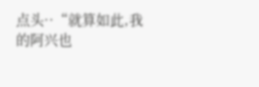点头··“就算如此,我的阿兴也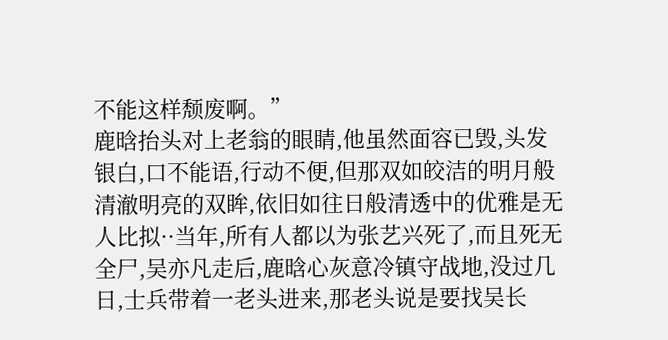不能这样颓废啊。”
鹿晗抬头对上老翁的眼睛,他虽然面容已毁,头发银白,口不能语,行动不便,但那双如皎洁的明月般清澈明亮的双眸,依旧如往日般清透中的优雅是无人比拟··当年,所有人都以为张艺兴死了,而且死无全尸,吴亦凡走后,鹿晗心灰意冷镇守战地,没过几日,士兵带着一老头进来,那老头说是要找吴长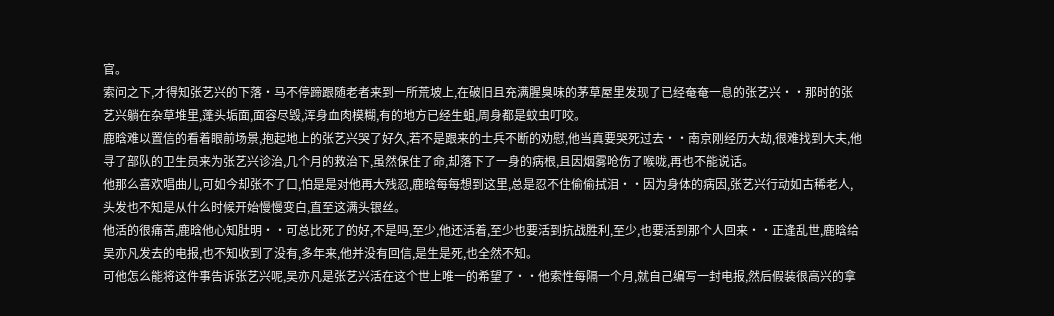官。
索问之下,才得知张艺兴的下落·马不停蹄跟随老者来到一所荒坡上,在破旧且充满腥臭味的茅草屋里发现了已经奄奄一息的张艺兴··那时的张艺兴躺在杂草堆里,蓬头垢面,面容尽毁,浑身血肉模糊,有的地方已经生蛆,周身都是蚊虫叮咬。
鹿晗难以置信的看着眼前场景,抱起地上的张艺兴哭了好久,若不是跟来的士兵不断的劝慰,他当真要哭死过去··南京刚经历大劫,很难找到大夫,他寻了部队的卫生员来为张艺兴诊治,几个月的救治下,虽然保住了命,却落下了一身的病根,且因烟雾呛伤了喉咙,再也不能说话。
他那么喜欢唱曲儿,可如今却张不了口,怕是是对他再大残忍,鹿晗每每想到这里,总是忍不住偷偷拭泪··因为身体的病因,张艺兴行动如古稀老人,头发也不知是从什么时候开始慢慢变白,直至这满头银丝。
他活的很痛苦,鹿晗他心知肚明··可总比死了的好,不是吗,至少,他还活着,至少也要活到抗战胜利,至少,也要活到那个人回来··正逢乱世,鹿晗给吴亦凡发去的电报,也不知收到了没有,多年来,他并没有回信,是生是死,也全然不知。
可他怎么能将这件事告诉张艺兴呢,吴亦凡是张艺兴活在这个世上唯一的希望了··他索性每隔一个月,就自己编写一封电报,然后假装很高兴的拿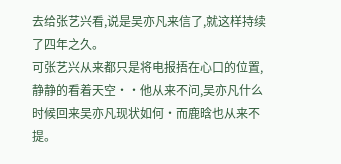去给张艺兴看,说是吴亦凡来信了,就这样持续了四年之久。
可张艺兴从来都只是将电报捂在心口的位置,静静的看着天空··他从来不问,吴亦凡什么时候回来吴亦凡现状如何·而鹿晗也从来不提。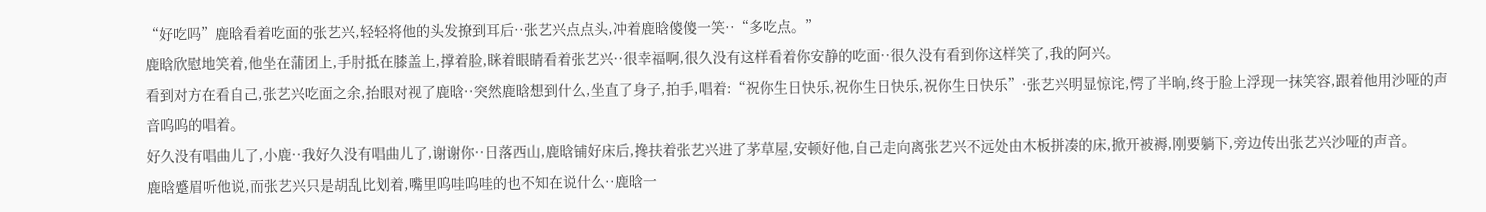“好吃吗”鹿晗看着吃面的张艺兴,轻轻将他的头发撩到耳后··张艺兴点点头,冲着鹿晗傻傻一笑··“多吃点。”
鹿晗欣慰地笑着,他坐在蒲团上,手肘抵在膝盖上,撑着脸,眯着眼睛看着张艺兴··很幸福啊,很久没有这样看着你安静的吃面··很久没有看到你这样笑了,我的阿兴。
看到对方在看自己,张艺兴吃面之余,抬眼对视了鹿晗··突然鹿晗想到什么,坐直了身子,拍手,唱着:“祝你生日快乐,祝你生日快乐,祝你生日快乐”·张艺兴明显惊诧,愕了半晌,终于脸上浮现一抹笑容,跟着他用沙哑的声音呜呜的唱着。
好久没有唱曲儿了,小鹿··我好久没有唱曲儿了,谢谢你··日落西山,鹿晗铺好床后,搀扶着张艺兴进了茅草屋,安顿好他,自己走向离张艺兴不远处由木板拼凑的床,掀开被褥,刚要躺下,旁边传出张艺兴沙哑的声音。
鹿晗蹙眉听他说,而张艺兴只是胡乱比划着,嘴里呜哇呜哇的也不知在说什么··鹿晗一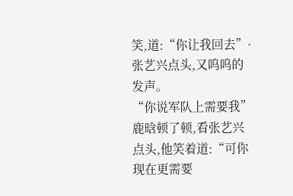笑,道:“你让我回去”·张艺兴点头,又呜呜的发声。
“你说军队上需要我”鹿晗顿了顿,看张艺兴点头,他笑着道:“可你现在更需要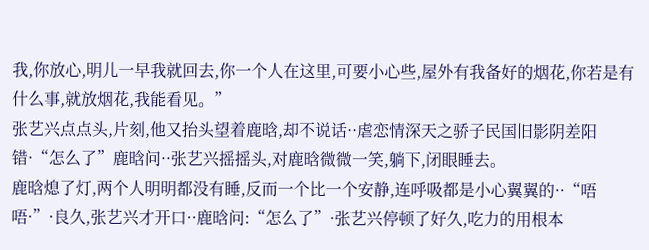我,你放心,明儿一早我就回去,你一个人在这里,可要小心些,屋外有我备好的烟花,你若是有什么事,就放烟花,我能看见。”
张艺兴点点头,片刻,他又抬头望着鹿晗,却不说话··虐恋情深天之骄子民国旧影阴差阳错·“怎么了”鹿晗问··张艺兴摇摇头,对鹿晗微微一笑,躺下,闭眼睡去。
鹿晗熄了灯,两个人明明都没有睡,反而一个比一个安静,连呼吸都是小心翼翼的··“唔唔·”·良久,张艺兴才开口··鹿晗问:“怎么了”·张艺兴停顿了好久,吃力的用根本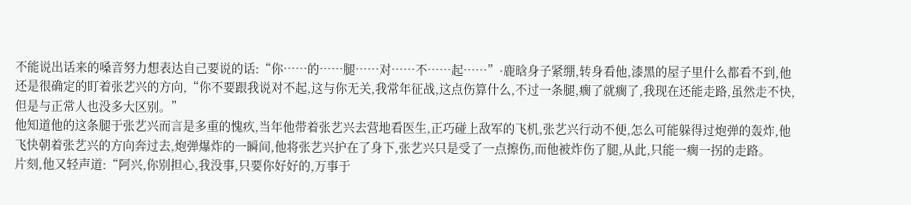不能说出话来的嗓音努力想表达自己要说的话:“你……的……腿……对……不……起……”·鹿晗身子紧绷,转身看他,漆黑的屋子里什么都看不到,他还是很确定的盯着张艺兴的方向,“你不要跟我说对不起,这与你无关,我常年征战,这点伤算什么,不过一条腿,瘸了就瘸了,我现在还能走路,虽然走不快,但是与正常人也没多大区别。”
他知道他的这条腿于张艺兴而言是多重的愧疚,当年他带着张艺兴去营地看医生,正巧碰上敌军的飞机,张艺兴行动不便,怎么可能躲得过炮弹的轰炸,他飞快朝着张艺兴的方向奔过去,炮弹爆炸的一瞬间,他将张艺兴护在了身下,张艺兴只是受了一点擦伤,而他被炸伤了腿,从此,只能一瘸一拐的走路。
片刻,他又轻声道:“阿兴,你别担心,我没事,只要你好好的,万事于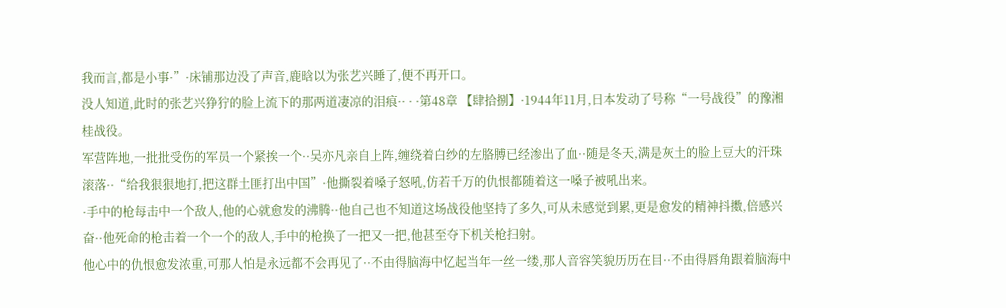我而言,都是小事·”·床铺那边没了声音,鹿晗以为张艺兴睡了,便不再开口。
没人知道,此时的张艺兴狰狞的脸上流下的那两道凄凉的泪痕·· · ·第48章 【肆拾捌】·1944年11月,日本发动了号称“一号战役”的豫湘桂战役。
军营阵地,一批批受伤的军员一个紧挨一个··吴亦凡亲自上阵,缠绕着白纱的左胳膊已经渗出了血··随是冬天,满是灰土的脸上豆大的汗珠滚落··“给我狠狠地打,把这群土匪打出中国”·他撕裂着嗓子怒吼,仿若千万的仇恨都随着这一嗓子被吼出来。
·手中的枪每击中一个敌人,他的心就愈发的沸腾··他自己也不知道这场战役他坚持了多久,可从未感觉到累,更是愈发的精神抖擞,倍感兴奋··他死命的枪击着一个一个的敌人,手中的枪换了一把又一把,他甚至夺下机关枪扫射。
他心中的仇恨愈发浓重,可那人怕是永远都不会再见了··不由得脑海中忆起当年一丝一缕,那人音容笑貌历历在目··不由得唇角跟着脑海中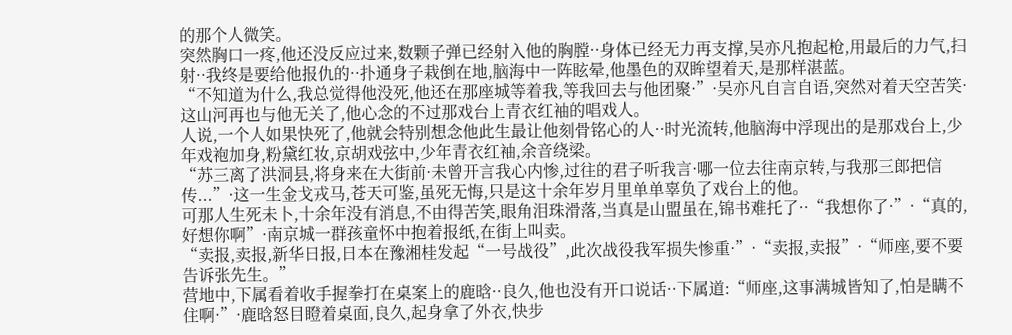的那个人微笑。
突然胸口一疼,他还没反应过来,数颗子弹已经射入他的胸膛··身体已经无力再支撑,吴亦凡抱起枪,用最后的力气,扫射··我终是要给他报仇的··扑通身子栽倒在地,脑海中一阵眩晕,他墨色的双眸望着天,是那样湛蓝。
“不知道为什么,我总觉得他没死,他还在那座城等着我,等我回去与他团聚·”·吴亦凡自言自语,突然对着天空苦笑·这山河再也与他无关了,他心念的不过那戏台上青衣红袖的唱戏人。
人说,一个人如果快死了,他就会特别想念他此生最让他刻骨铭心的人··时光流转,他脑海中浮现出的是那戏台上,少年戏袍加身,粉黛红妆,京胡戏弦中,少年青衣红袖,余音绕梁。
“苏三离了洪洞县,将身来在大街前·未曾开言我心内惨,过往的君子听我言·哪一位去往南京转,与我那三郎把信传...”·这一生金戈戎马,苍天可鉴,虽死无悔,只是这十余年岁月里单单辜负了戏台上的他。
可那人生死未卜,十余年没有消息,不由得苦笑,眼角泪珠滑落,当真是山盟虽在,锦书难托了··“我想你了·”·“真的,好想你啊”·南京城一群孩童怀中抱着报纸,在街上叫卖。
“卖报,卖报,新华日报,日本在豫湘桂发起“一号战役”,此次战役我军损失惨重·”·“卖报,卖报”·“师座,要不要告诉张先生。”
营地中,下属看着收手握拳打在桌案上的鹿晗··良久,他也没有开口说话··下属道:“师座,这事满城皆知了,怕是瞒不住啊·”·鹿晗怒目瞪着桌面,良久,起身拿了外衣,快步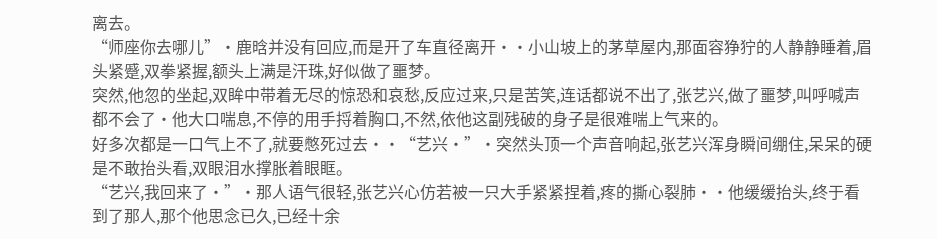离去。
“师座你去哪儿”·鹿晗并没有回应,而是开了车直径离开··小山坡上的茅草屋内,那面容狰狞的人静静睡着,眉头紧蹙,双拳紧握,额头上满是汗珠,好似做了噩梦。
突然,他忽的坐起,双眸中带着无尽的惊恐和哀愁,反应过来,只是苦笑,连话都说不出了,张艺兴,做了噩梦,叫呼喊声都不会了·他大口喘息,不停的用手捋着胸口,不然,依他这副残破的身子是很难喘上气来的。
好多次都是一口气上不了,就要憋死过去··“艺兴·”·突然头顶一个声音响起,张艺兴浑身瞬间绷住,呆呆的硬是不敢抬头看,双眼泪水撑胀着眼眶。
“艺兴,我回来了·”·那人语气很轻,张艺兴心仿若被一只大手紧紧捏着,疼的撕心裂肺··他缓缓抬头,终于看到了那人,那个他思念已久,已经十余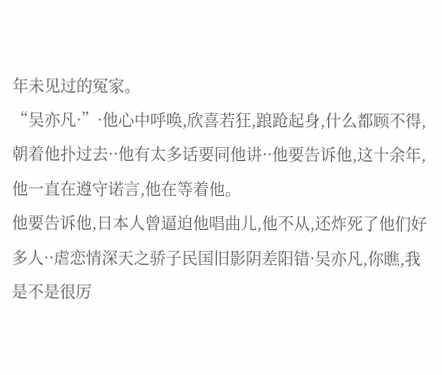年未见过的冤家。
“吴亦凡·”·他心中呼唤,欣喜若狂,踉跄起身,什么都顾不得,朝着他扑过去··他有太多话要同他讲··他要告诉他,这十余年,他一直在遵守诺言,他在等着他。
他要告诉他,日本人曾逼迫他唱曲儿,他不从,还炸死了他们好多人··虐恋情深天之骄子民国旧影阴差阳错·吴亦凡,你瞧,我是不是很厉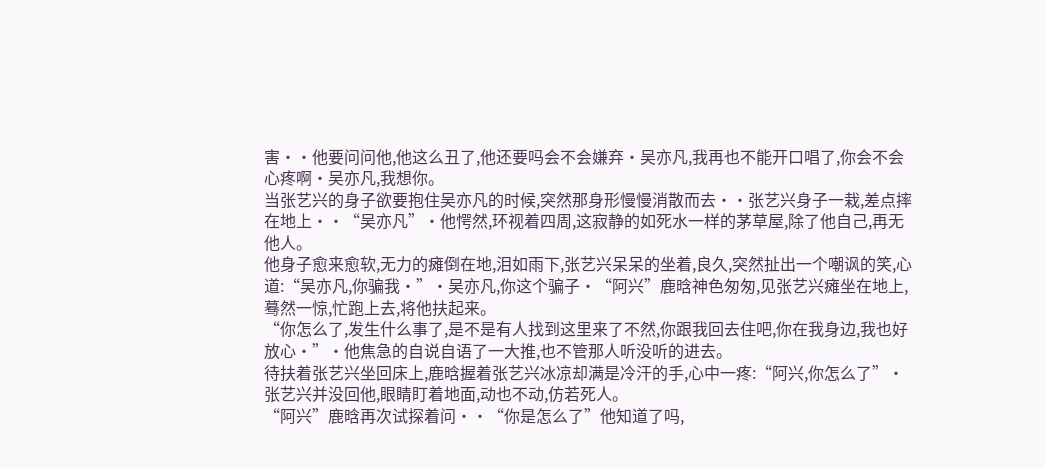害··他要问问他,他这么丑了,他还要吗会不会嫌弃·吴亦凡,我再也不能开口唱了,你会不会心疼啊·吴亦凡,我想你。
当张艺兴的身子欲要抱住吴亦凡的时候,突然那身形慢慢消散而去··张艺兴身子一栽,差点摔在地上··“吴亦凡”·他愕然,环视着四周,这寂静的如死水一样的茅草屋,除了他自己,再无他人。
他身子愈来愈软,无力的瘫倒在地,泪如雨下,张艺兴呆呆的坐着,良久,突然扯出一个嘲讽的笑,心道:“吴亦凡,你骗我·”·吴亦凡,你这个骗子·“阿兴”鹿晗神色匆匆,见张艺兴瘫坐在地上,蓦然一惊,忙跑上去,将他扶起来。
“你怎么了,发生什么事了,是不是有人找到这里来了不然,你跟我回去住吧,你在我身边,我也好放心·”·他焦急的自说自语了一大推,也不管那人听没听的进去。
待扶着张艺兴坐回床上,鹿晗握着张艺兴冰凉却满是冷汗的手,心中一疼:“阿兴,你怎么了”·张艺兴并没回他,眼睛盯着地面,动也不动,仿若死人。
“阿兴”鹿晗再次试探着问··“你是怎么了”他知道了吗,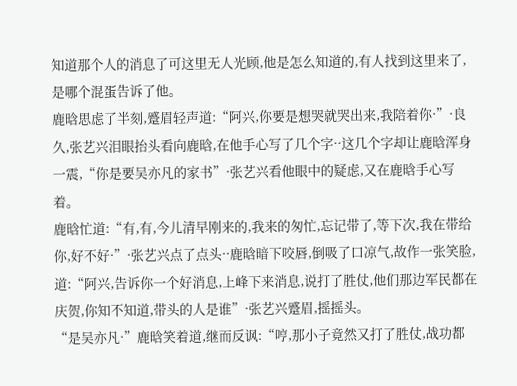知道那个人的消息了可这里无人光顾,他是怎么知道的,有人找到这里来了,是哪个混蛋告诉了他。
鹿晗思虑了半刻,蹙眉轻声道:“阿兴,你要是想哭就哭出来,我陪着你·”·良久,张艺兴泪眼抬头看向鹿晗,在他手心写了几个字··这几个字却让鹿晗浑身一震,“你是要吴亦凡的家书”·张艺兴看他眼中的疑虑,又在鹿晗手心写着。
鹿晗忙道:“有,有,今儿清早刚来的,我来的匆忙,忘记带了,等下次,我在带给你,好不好·”·张艺兴点了点头··鹿晗暗下咬唇,倒吸了口凉气,故作一张笑脸,道:“阿兴,告诉你一个好消息,上峰下来消息,说打了胜仗,他们那边军民都在庆贺,你知不知道,带头的人是谁”·张艺兴蹙眉,摇摇头。
“是吴亦凡·”鹿晗笑着道,继而反讽:“哼,那小子竟然又打了胜仗,战功都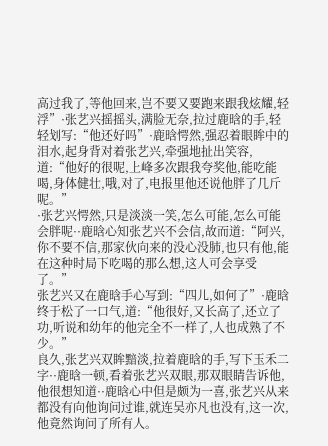高过我了,等他回来,岂不要又要跑来跟我炫耀,轻浮”·张艺兴摇摇头,满脸无奈,拉过鹿晗的手,轻轻划写:“他还好吗”·鹿晗愕然,强忍着眼眸中的泪水,起身背对着张艺兴,牵强地扯出笑容,道:“他好的很呢,上峰多次跟我夸奖他,能吃能喝,身体健壮,哦,对了,电报里他还说他胖了几斤呢。”
·张艺兴愕然,只是淡淡一笑,怎么可能,怎么可能会胖呢··鹿晗心知张艺兴不会信,故而道:“阿兴,你不要不信,那家伙向来的没心没肺,也只有他,能在这种时局下吃喝的那么想,这人可会享受了。”
张艺兴又在鹿晗手心写到:“四儿,如何了”·鹿晗终于松了一口气,道:“他很好,又长高了,还立了功,听说和幼年的他完全不一样了,人也成熟了不少。”
良久,张艺兴双眸黯淡,拉着鹿晗的手,写下玉禾二字··鹿晗一顿,看着张艺兴双眼,那双眼睛告诉他,他很想知道··鹿晗心中但是颇为一喜,张艺兴从来都没有向他询问过谁,就连吴亦凡也没有,这一次,他竟然询问了所有人。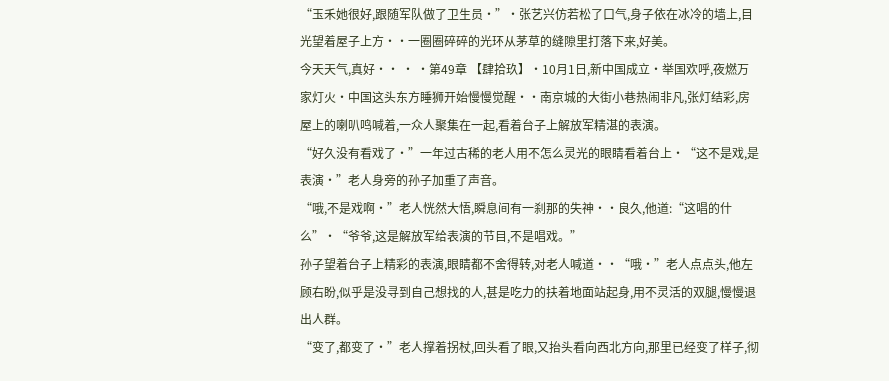“玉禾她很好,跟随军队做了卫生员·”·张艺兴仿若松了口气,身子依在冰冷的墙上,目光望着屋子上方··一圈圈碎碎的光环从茅草的缝隙里打落下来,好美。
今天天气,真好·· · ·第49章 【肆拾玖】·10月1日,新中国成立·举国欢呼,夜燃万家灯火·中国这头东方睡狮开始慢慢觉醒··南京城的大街小巷热闹非凡,张灯结彩,房屋上的喇叭鸣喊着,一众人聚集在一起,看着台子上解放军精湛的表演。
“好久没有看戏了·”一年过古稀的老人用不怎么灵光的眼睛看着台上·“这不是戏,是表演·”老人身旁的孙子加重了声音。
“哦,不是戏啊·”老人恍然大悟,瞬息间有一刹那的失神··良久,他道:“这唱的什么”·“爷爷,这是解放军给表演的节目,不是唱戏。”
孙子望着台子上精彩的表演,眼睛都不舍得转,对老人喊道··“哦·”老人点点头,他左顾右盼,似乎是没寻到自己想找的人,甚是吃力的扶着地面站起身,用不灵活的双腿,慢慢退出人群。
“变了,都变了·”老人撑着拐杖,回头看了眼,又抬头看向西北方向,那里已经变了样子,彻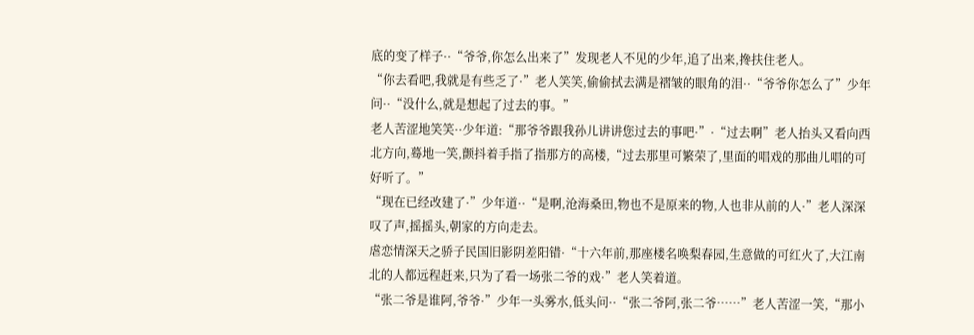底的变了样子··“爷爷,你怎么出来了”发现老人不见的少年,追了出来,搀扶住老人。
“你去看吧,我就是有些乏了·”老人笑笑,偷偷拭去满是褶皱的眼角的泪··“爷爷你怎么了”少年问··“没什么,就是想起了过去的事。”
老人苦涩地笑笑··少年道:“那爷爷跟我孙儿讲讲您过去的事吧·”·“过去啊”老人抬头又看向西北方向,蓦地一笑,颤抖着手指了指那方的高楼,“过去那里可繁荣了,里面的唱戏的那曲儿唱的可好听了。”
“现在已经改建了·”少年道··“是啊,沧海桑田,物也不是原来的物,人也非从前的人·”老人深深叹了声,摇摇头,朝家的方向走去。
虐恋情深天之骄子民国旧影阴差阳错·“十六年前,那座楼名唤梨春园,生意做的可红火了,大江南北的人都远程赶来,只为了看一场张二爷的戏·”老人笑着道。
“张二爷是谁阿,爷爷·”少年一头雾水,低头问··“张二爷阿,张二爷……”老人苦涩一笑,“那小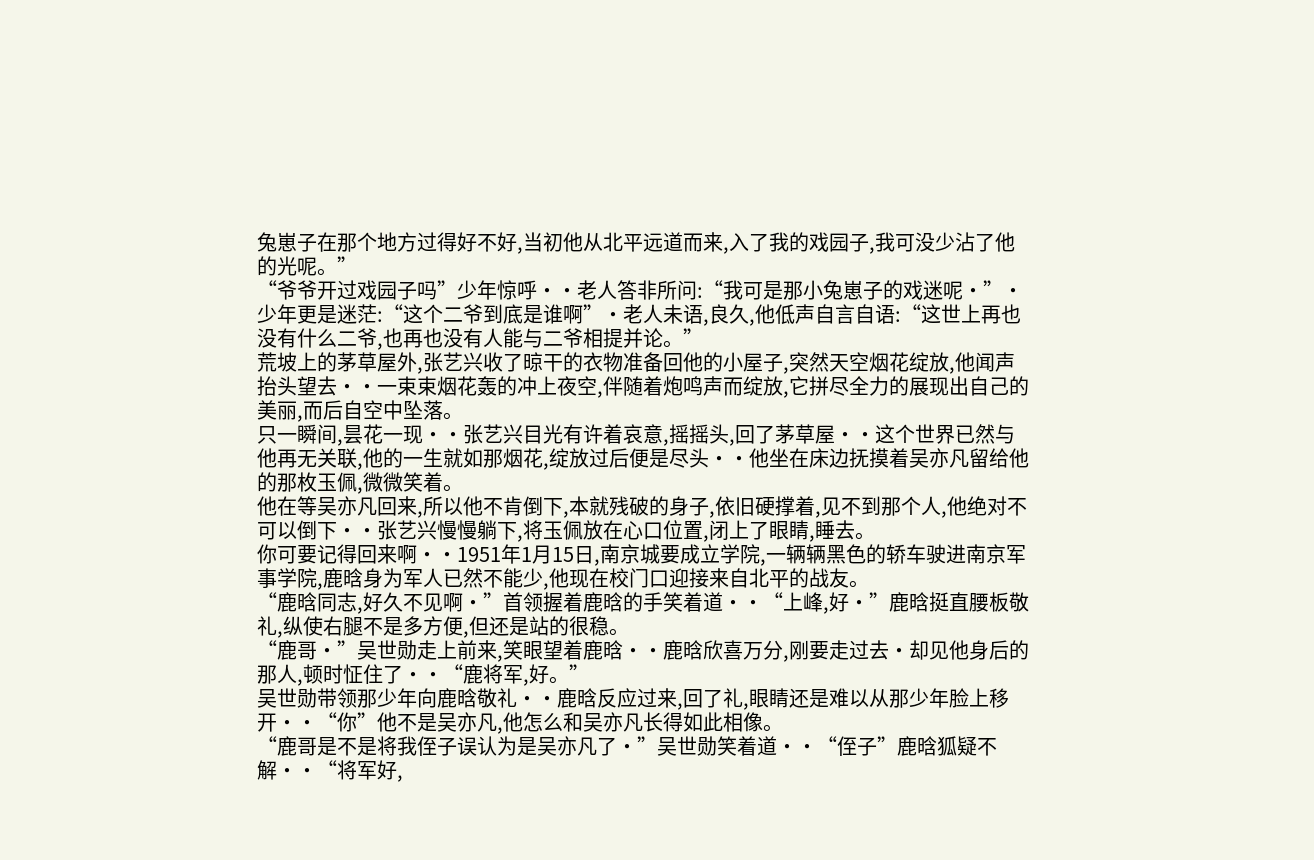兔崽子在那个地方过得好不好,当初他从北平远道而来,入了我的戏园子,我可没少沾了他的光呢。”
“爷爷开过戏园子吗”少年惊呼··老人答非所问:“我可是那小兔崽子的戏迷呢·”·少年更是迷茫:“这个二爷到底是谁啊”·老人未语,良久,他低声自言自语:“这世上再也没有什么二爷,也再也没有人能与二爷相提并论。”
荒坡上的茅草屋外,张艺兴收了晾干的衣物准备回他的小屋子,突然天空烟花绽放,他闻声抬头望去··一束束烟花轰的冲上夜空,伴随着炮鸣声而绽放,它拼尽全力的展现出自己的美丽,而后自空中坠落。
只一瞬间,昙花一现··张艺兴目光有许着哀意,摇摇头,回了茅草屋··这个世界已然与他再无关联,他的一生就如那烟花,绽放过后便是尽头··他坐在床边抚摸着吴亦凡留给他的那枚玉佩,微微笑着。
他在等吴亦凡回来,所以他不肯倒下,本就残破的身子,依旧硬撑着,见不到那个人,他绝对不可以倒下··张艺兴慢慢躺下,将玉佩放在心口位置,闭上了眼睛,睡去。
你可要记得回来啊··1951年1月15日,南京城要成立学院,一辆辆黑色的轿车驶进南京军事学院,鹿晗身为军人已然不能少,他现在校门口迎接来自北平的战友。
“鹿晗同志,好久不见啊·”首领握着鹿晗的手笑着道··“上峰,好·”鹿晗挺直腰板敬礼,纵使右腿不是多方便,但还是站的很稳。
“鹿哥·”吴世勋走上前来,笑眼望着鹿晗··鹿晗欣喜万分,刚要走过去·却见他身后的那人,顿时怔住了··“鹿将军,好。”
吴世勋带领那少年向鹿晗敬礼··鹿晗反应过来,回了礼,眼睛还是难以从那少年脸上移开··“你”他不是吴亦凡,他怎么和吴亦凡长得如此相像。
“鹿哥是不是将我侄子误认为是吴亦凡了·”吴世勋笑着道··“侄子”鹿晗狐疑不解··“将军好,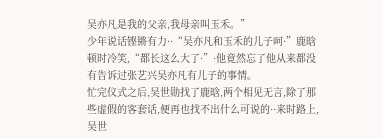吴亦凡是我的父亲,我母亲叫玉禾。”
少年说话铿锵有力··“吴亦凡和玉禾的儿子呵·”鹿晗顿时冷笑,“都长这么大了·”·他竟然忘了他从来都没有告诉过张艺兴吴亦凡有儿子的事情。
忙完仪式之后,吴世勋找了鹿晗,两个相见无言,除了那些虚假的客套话,便再也找不出什么可说的··来时路上,吴世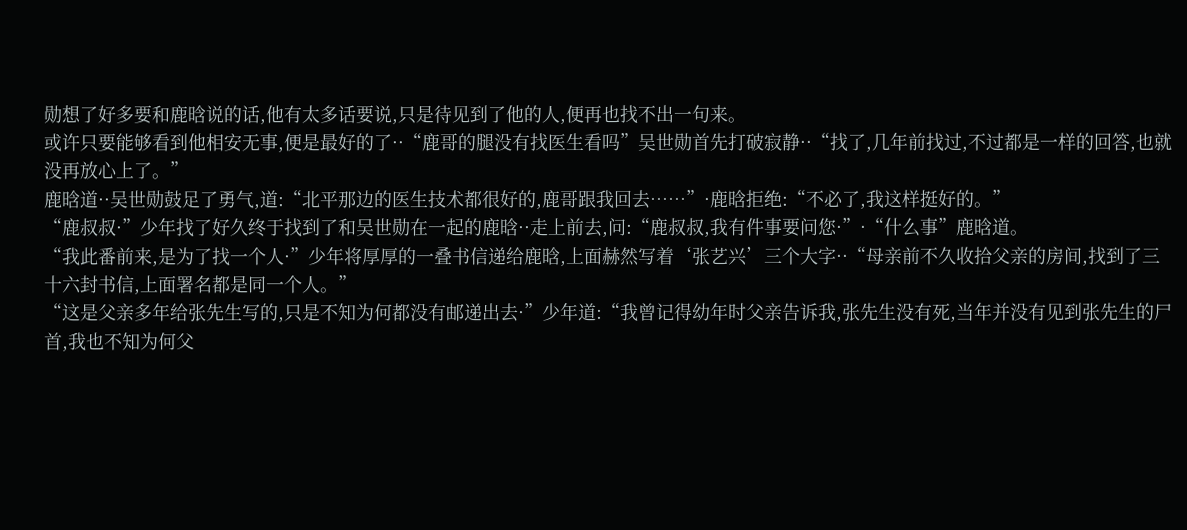勋想了好多要和鹿晗说的话,他有太多话要说,只是待见到了他的人,便再也找不出一句来。
或许只要能够看到他相安无事,便是最好的了··“鹿哥的腿没有找医生看吗”吴世勋首先打破寂静··“找了,几年前找过,不过都是一样的回答,也就没再放心上了。”
鹿晗道··吴世勋鼓足了勇气,道:“北平那边的医生技术都很好的,鹿哥跟我回去……”·鹿晗拒绝:“不必了,我这样挺好的。”
“鹿叔叔·”少年找了好久终于找到了和吴世勋在一起的鹿晗··走上前去,问:“鹿叔叔,我有件事要问您·”·“什么事”鹿晗道。
“我此番前来,是为了找一个人·”少年将厚厚的一叠书信递给鹿晗,上面赫然写着‘张艺兴’三个大字··“母亲前不久收拾父亲的房间,找到了三十六封书信,上面署名都是同一个人。”
“这是父亲多年给张先生写的,只是不知为何都没有邮递出去·”少年道:“我曾记得幼年时父亲告诉我,张先生没有死,当年并没有见到张先生的尸首,我也不知为何父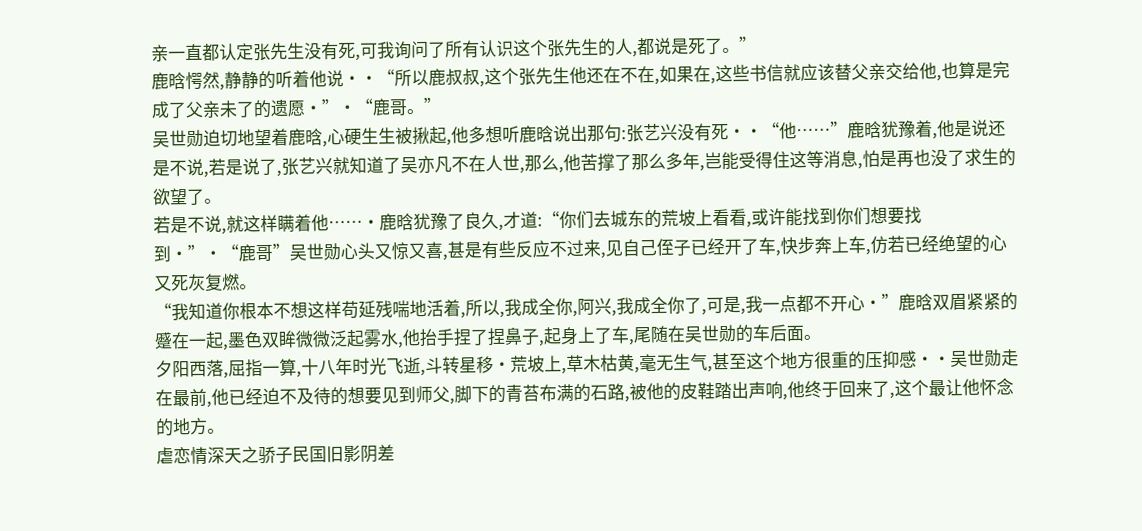亲一直都认定张先生没有死,可我询问了所有认识这个张先生的人,都说是死了。”
鹿晗愕然,静静的听着他说··“所以鹿叔叔,这个张先生他还在不在,如果在,这些书信就应该替父亲交给他,也算是完成了父亲未了的遗愿·”·“鹿哥。”
吴世勋迫切地望着鹿晗,心硬生生被揪起,他多想听鹿晗说出那句:张艺兴没有死··“他……”鹿晗犹豫着,他是说还是不说,若是说了,张艺兴就知道了吴亦凡不在人世,那么,他苦撑了那么多年,岂能受得住这等消息,怕是再也没了求生的欲望了。
若是不说,就这样瞒着他……·鹿晗犹豫了良久,才道:“你们去城东的荒坡上看看,或许能找到你们想要找到·”·“鹿哥”吴世勋心头又惊又喜,甚是有些反应不过来,见自己侄子已经开了车,快步奔上车,仿若已经绝望的心又死灰复燃。
“我知道你根本不想这样苟延残喘地活着,所以,我成全你,阿兴,我成全你了,可是,我一点都不开心·”鹿晗双眉紧紧的蹙在一起,墨色双眸微微泛起雾水,他抬手捏了捏鼻子,起身上了车,尾随在吴世勋的车后面。
夕阳西落,屈指一算,十八年时光飞逝,斗转星移·荒坡上,草木枯黄,毫无生气,甚至这个地方很重的压抑感··吴世勋走在最前,他已经迫不及待的想要见到师父,脚下的青苔布满的石路,被他的皮鞋踏出声响,他终于回来了,这个最让他怀念的地方。
虐恋情深天之骄子民国旧影阴差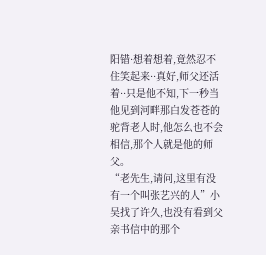阳错·想着想着,竟然忍不住笑起来··真好,师父还活着··只是他不知,下一秒当他见到河畔那白发苍苍的驼背老人时,他怎么也不会相信,那个人就是他的师父。
“老先生,请问,这里有没有一个叫张艺兴的人”小吴找了许久,也没有看到父亲书信中的那个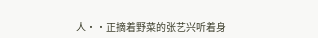人··正摘着野菜的张艺兴听着身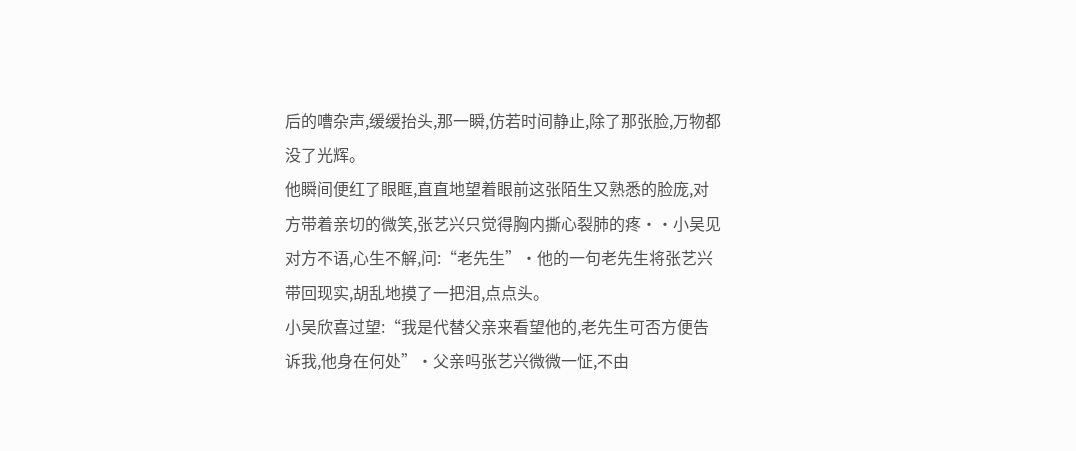后的嘈杂声,缓缓抬头,那一瞬,仿若时间静止,除了那张脸,万物都没了光辉。
他瞬间便红了眼眶,直直地望着眼前这张陌生又熟悉的脸庞,对方带着亲切的微笑,张艺兴只觉得胸内撕心裂肺的疼··小吴见对方不语,心生不解,问:“老先生”·他的一句老先生将张艺兴带回现实,胡乱地摸了一把泪,点点头。
小吴欣喜过望:“我是代替父亲来看望他的,老先生可否方便告诉我,他身在何处”·父亲吗张艺兴微微一怔,不由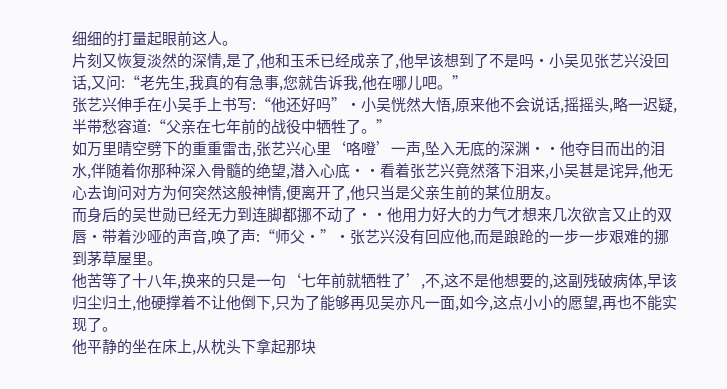细细的打量起眼前这人。
片刻又恢复淡然的深情,是了,他和玉禾已经成亲了,他早该想到了不是吗·小吴见张艺兴没回话,又问:“老先生,我真的有急事,您就告诉我,他在哪儿吧。”
张艺兴伸手在小吴手上书写:“他还好吗”·小吴恍然大悟,原来他不会说话,摇摇头,略一迟疑,半带愁容道:“父亲在七年前的战役中牺牲了。”
如万里晴空劈下的重重雷击,张艺兴心里‘咯噔’一声,坠入无底的深渊··他夺目而出的泪水,伴随着你那种深入骨髓的绝望,潜入心底··看着张艺兴竟然落下泪来,小吴甚是诧异,他无心去询问对方为何突然这般神情,便离开了,他只当是父亲生前的某位朋友。
而身后的吴世勋已经无力到连脚都挪不动了··他用力好大的力气才想来几次欲言又止的双唇·带着沙哑的声音,唤了声:“师父·”·张艺兴没有回应他,而是踉跄的一步一步艰难的挪到茅草屋里。
他苦等了十八年,换来的只是一句‘七年前就牺牲了’,不,这不是他想要的,这副残破病体,早该归尘归土,他硬撑着不让他倒下,只为了能够再见吴亦凡一面,如今,这点小小的愿望,再也不能实现了。
他平静的坐在床上,从枕头下拿起那块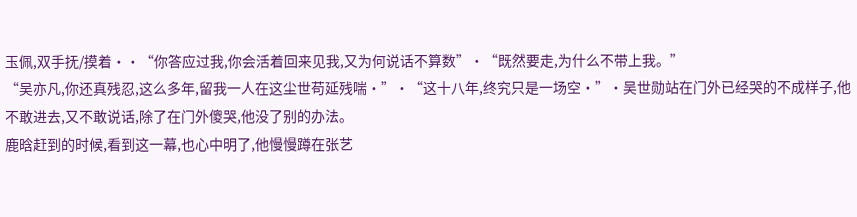玉佩,双手抚/摸着··“你答应过我,你会活着回来见我,又为何说话不算数”·“既然要走,为什么不带上我。”
“吴亦凡,你还真残忍,这么多年,留我一人在这尘世苟延残喘·”·“这十八年,终究只是一场空·”·吴世勋站在门外已经哭的不成样子,他不敢进去,又不敢说话,除了在门外傻哭,他没了别的办法。
鹿晗赶到的时候,看到这一幕,也心中明了,他慢慢蹲在张艺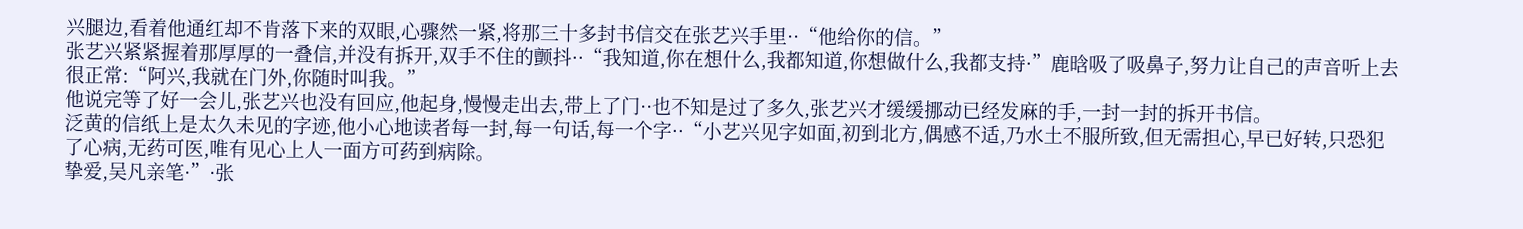兴腿边,看着他通红却不肯落下来的双眼,心骤然一紧,将那三十多封书信交在张艺兴手里··“他给你的信。”
张艺兴紧紧握着那厚厚的一叠信,并没有拆开,双手不住的颤抖··“我知道,你在想什么,我都知道,你想做什么,我都支持·”鹿晗吸了吸鼻子,努力让自己的声音听上去很正常:“阿兴,我就在门外,你随时叫我。”
他说完等了好一会儿,张艺兴也没有回应,他起身,慢慢走出去,带上了门··也不知是过了多久,张艺兴才缓缓挪动已经发麻的手,一封一封的拆开书信。
泛黄的信纸上是太久未见的字迹,他小心地读者每一封,每一句话,每一个字··“小艺兴见字如面,初到北方,偶感不适,乃水土不服所致,但无需担心,早已好转,只恐犯了心病,无药可医,唯有见心上人一面方可药到病除。
挚爱,吴凡亲笔·”·张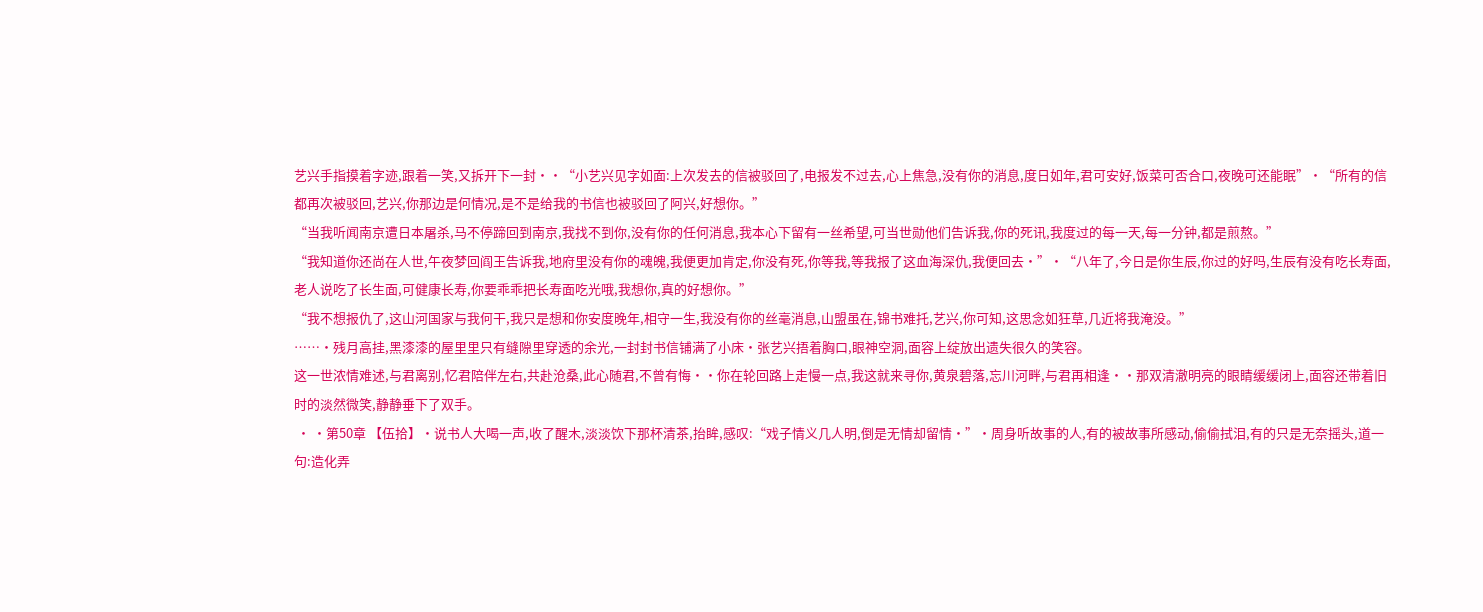艺兴手指摸着字迹,跟着一笑,又拆开下一封··“小艺兴见字如面:上次发去的信被驳回了,电报发不过去,心上焦急,没有你的消息,度日如年,君可安好,饭菜可否合口,夜晚可还能眠”·“所有的信都再次被驳回,艺兴,你那边是何情况,是不是给我的书信也被驳回了阿兴,好想你。”
“当我听闻南京遭日本屠杀,马不停蹄回到南京,我找不到你,没有你的任何消息,我本心下留有一丝希望,可当世勋他们告诉我,你的死讯,我度过的每一天,每一分钟,都是煎熬。”
“我知道你还尚在人世,午夜梦回阎王告诉我,地府里没有你的魂魄,我便更加肯定,你没有死,你等我,等我报了这血海深仇,我便回去·”·“八年了,今日是你生辰,你过的好吗,生辰有没有吃长寿面,老人说吃了长生面,可健康长寿,你要乖乖把长寿面吃光哦,我想你,真的好想你。”
“我不想报仇了,这山河国家与我何干,我只是想和你安度晚年,相守一生,我没有你的丝毫消息,山盟虽在,锦书难托,艺兴,你可知,这思念如狂草,几近将我淹没。”
……·残月高挂,黑漆漆的屋里里只有缝隙里穿透的余光,一封封书信铺满了小床·张艺兴捂着胸口,眼神空洞,面容上绽放出遗失很久的笑容。
这一世浓情难述,与君离别,忆君陪伴左右,共赴沧桑,此心随君,不曾有悔··你在轮回路上走慢一点,我这就来寻你,黄泉碧落,忘川河畔,与君再相逢··那双清澈明亮的眼睛缓缓闭上,面容还带着旧时的淡然微笑,静静垂下了双手。
 · ·第50章 【伍拾】·说书人大喝一声,收了醒木,淡淡饮下那杯清茶,抬眸,感叹:“戏子情义几人明,倒是无情却留情·”·周身听故事的人,有的被故事所感动,偷偷拭泪,有的只是无奈摇头,道一句:造化弄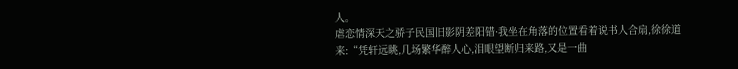人。
虐恋情深天之骄子民国旧影阴差阳错·我坐在角落的位置看着说书人合扇,徐徐道来:“凭轩远眺,几场繁华醉人心,泪眼望断归来路,又是一曲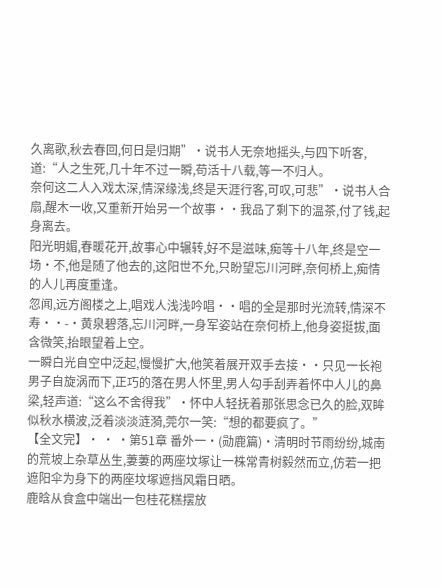久离歌,秋去春回,何日是归期”·说书人无奈地摇头,与四下听客,道:“人之生死,几十年不过一瞬,苟活十八载,等一不归人。
奈何这二人入戏太深,情深缘浅,终是天涯行客,可叹,可悲”·说书人合扇,醒木一收,又重新开始另一个故事··我品了剩下的温茶,付了钱,起身离去。
阳光明媚,春暖花开,故事心中辗转,好不是滋味,痴等十八年,终是空一场·不,他是随了他去的,这阳世不允,只盼望忘川河畔,奈何桥上,痴情的人儿再度重逢。
忽闻,远方阁楼之上,唱戏人浅浅吟唱··唱的全是那时光流转,情深不寿··-·黄泉碧落,忘川河畔,一身军姿站在奈何桥上,他身姿挺拔,面含微笑,抬眼望着上空。
一瞬白光自空中泛起,慢慢扩大,他笑着展开双手去接··只见一长袍男子自旋涡而下,正巧的落在男人怀里,男人勾手刮弄着怀中人儿的鼻梁,轻声道:“这么不舍得我”·怀中人轻抚着那张思念已久的脸,双眸似秋水横波,泛着淡淡涟漪,莞尔一笑:“想的都要疯了。”
【全文完】· · ·第51章 番外一·(勋鹿篇)·清明时节雨纷纷,城南的荒坡上杂草丛生,萋萋的两座坟塚让一株常青树毅然而立,仿若一把遮阳伞为身下的两座坟塚遮挡风霜日晒。
鹿晗从食盒中端出一包桂花糕摆放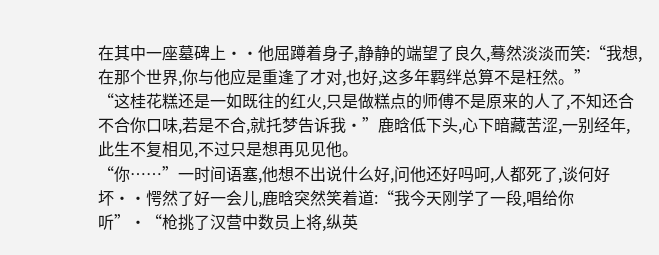在其中一座墓碑上··他屈蹲着身子,静静的端望了良久,蓦然淡淡而笑:“我想,在那个世界,你与他应是重逢了才对,也好,这多年羁绊总算不是枉然。”
“这桂花糕还是一如既往的红火,只是做糕点的师傅不是原来的人了,不知还合不合你口味,若是不合,就托梦告诉我·”鹿晗低下头,心下暗藏苦涩,一别经年,此生不复相见,不过只是想再见见他。
“你……”一时间语塞,他想不出说什么好,问他还好吗呵,人都死了,谈何好坏··愕然了好一会儿,鹿晗突然笑着道:“我今天刚学了一段,唱给你听”·“枪挑了汉营中数员上将,纵英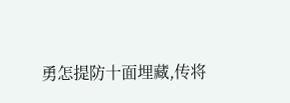勇怎提防十面埋藏,传将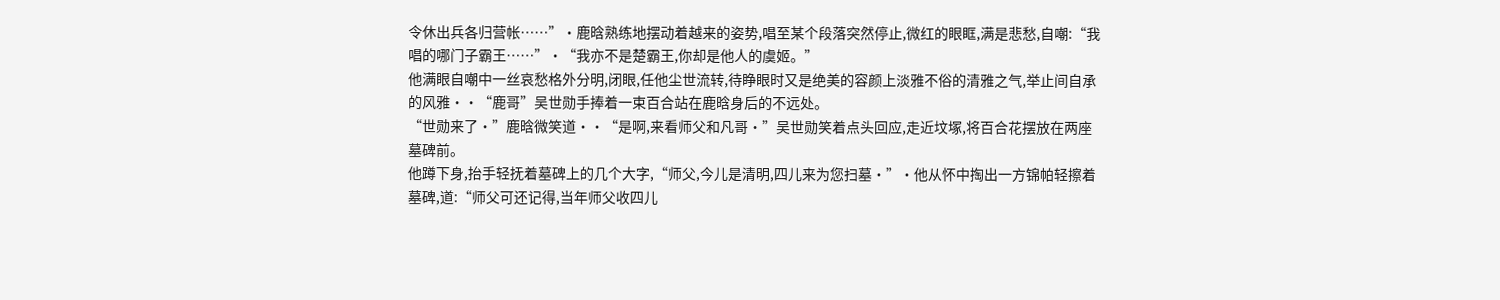令休出兵各归营帐……”·鹿晗熟练地摆动着越来的姿势,唱至某个段落突然停止,微红的眼眶,满是悲愁,自嘲:“我唱的哪门子霸王……”·“我亦不是楚霸王,你却是他人的虞姬。”
他满眼自嘲中一丝哀愁格外分明,闭眼,任他尘世流转,待睁眼时又是绝美的容颜上淡雅不俗的清雅之气,举止间自承的风雅··“鹿哥”吴世勋手捧着一束百合站在鹿晗身后的不远处。
“世勋来了·”鹿晗微笑道··“是啊,来看师父和凡哥·”吴世勋笑着点头回应,走近坟塚,将百合花摆放在两座墓碑前。
他蹲下身,抬手轻抚着墓碑上的几个大字,“师父,今儿是清明,四儿来为您扫墓·”·他从怀中掏出一方锦帕轻擦着墓碑,道:“师父可还记得,当年师父收四儿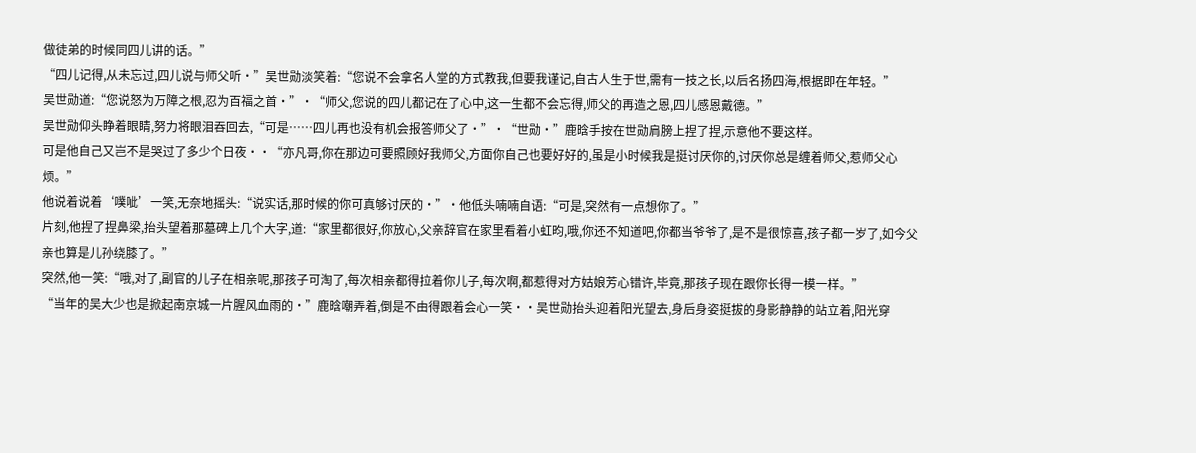做徒弟的时候同四儿讲的话。”
“四儿记得,从未忘过,四儿说与师父听·”吴世勋淡笑着:“您说不会拿名人堂的方式教我,但要我谨记,自古人生于世,需有一技之长,以后名扬四海,根据即在年轻。”
吴世勋道:“您说怒为万障之根,忍为百福之首·”·“师父,您说的四儿都记在了心中,这一生都不会忘得,师父的再造之恩,四儿感恩戴德。”
吴世勋仰头睁着眼睛,努力将眼泪吞回去,“可是……四儿再也没有机会报答师父了·”·“世勋·”鹿晗手按在世勋肩膀上捏了捏,示意他不要这样。
可是他自己又岂不是哭过了多少个日夜··“亦凡哥,你在那边可要照顾好我师父,方面你自己也要好好的,虽是小时候我是挺讨厌你的,讨厌你总是缠着师父,惹师父心烦。”
他说着说着‘噗呲’一笑,无奈地摇头:“说实话,那时候的你可真够讨厌的·”·他低头喃喃自语:“可是,突然有一点想你了。”
片刻,他捏了捏鼻梁,抬头望着那墓碑上几个大字,道:“家里都很好,你放心,父亲辞官在家里看着小虹昀,哦,你还不知道吧,你都当爷爷了,是不是很惊喜,孩子都一岁了,如今父亲也算是儿孙绕膝了。”
突然,他一笑:“哦,对了,副官的儿子在相亲呢,那孩子可淘了,每次相亲都得拉着你儿子,每次啊,都惹得对方姑娘芳心错许,毕竟,那孩子现在跟你长得一模一样。”
“当年的吴大少也是掀起南京城一片腥风血雨的·”鹿晗嘲弄着,倒是不由得跟着会心一笑··吴世勋抬头迎着阳光望去,身后身姿挺拔的身影静静的站立着,阳光穿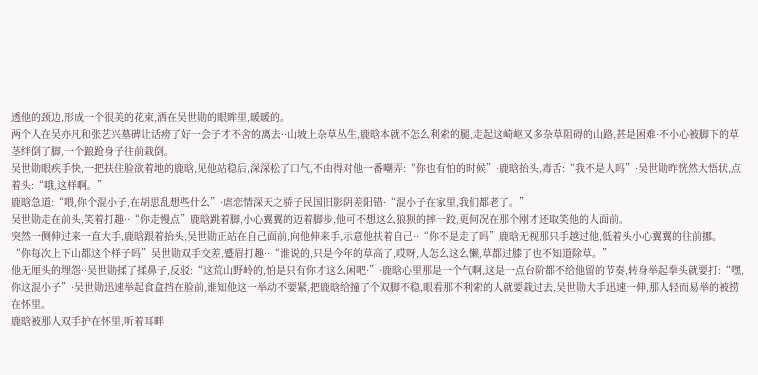透他的颈边,形成一个很美的花束,洒在吴世勋的眼眸里,暖暖的。
两个人在吴亦凡和张艺兴墓碑让话痨了好一会子才不舍的离去··山坡上杂草丛生,鹿晗本就不怎么利索的腿,走起这崎岖又多杂草阻碍的山路,甚是困难·不小心被脚下的草茎绊倒了脚,一个踉跄身子往前栽倒。
吴世勋眼疾手快,一把扶住脸欲着地的鹿晗,见他站稳后,深深松了口气,不由得对他一番嘲弄:“你也有怕的时候”·鹿晗抬头,毒舌:“我不是人吗”·吴世勋昨恍然大悟状,点着头:“哦,这样啊。”
鹿晗急道:“喂,你个混小子,在胡思乱想些什么”·虐恋情深天之骄子民国旧影阴差阳错·“混小子在家里,我们都老了。”
吴世勋走在前头,笑着打趣··“你走慢点”鹿晗跳着脚,小心翼翼的迈着脚步,他可不想这么狼狈的摔一跤,更何况在那个刚才还取笑他的人面前。
突然一侧伸过来一直大手,鹿晗跟着抬头,吴世勋正站在自己面前,向他伸来手,示意他扶着自己··“你不是走了吗”鹿晗无视那只手越过他,低着头小心翼翼的往前挪。
“你每次上下山都这个样子吗”吴世勋双手交差,蹙眉打趣··“谁说的,只是今年的草高了,哎呀,人怎么这么懒,草都过膝了也不知道除草。”
他无厘头的埋怨··吴世勋揉了揉鼻子,反驳:“这荒山野岭的,怕是只有你才这么闲吧·”·鹿晗心里那是一个气啊,这是一点台阶都不给他留的节奏,转身举起拳头就要打:“嘿,你这混小子”·吴世勋迅速举起食盒挡在脸前,谁知他这一举动不要紧,把鹿晗给撞了个双脚不稳,眼看那不利索的人就要栽过去,吴世勋大手迅速一伸,那人轻而易举的被捞在怀里。
鹿晗被那人双手护在怀里,听着耳畔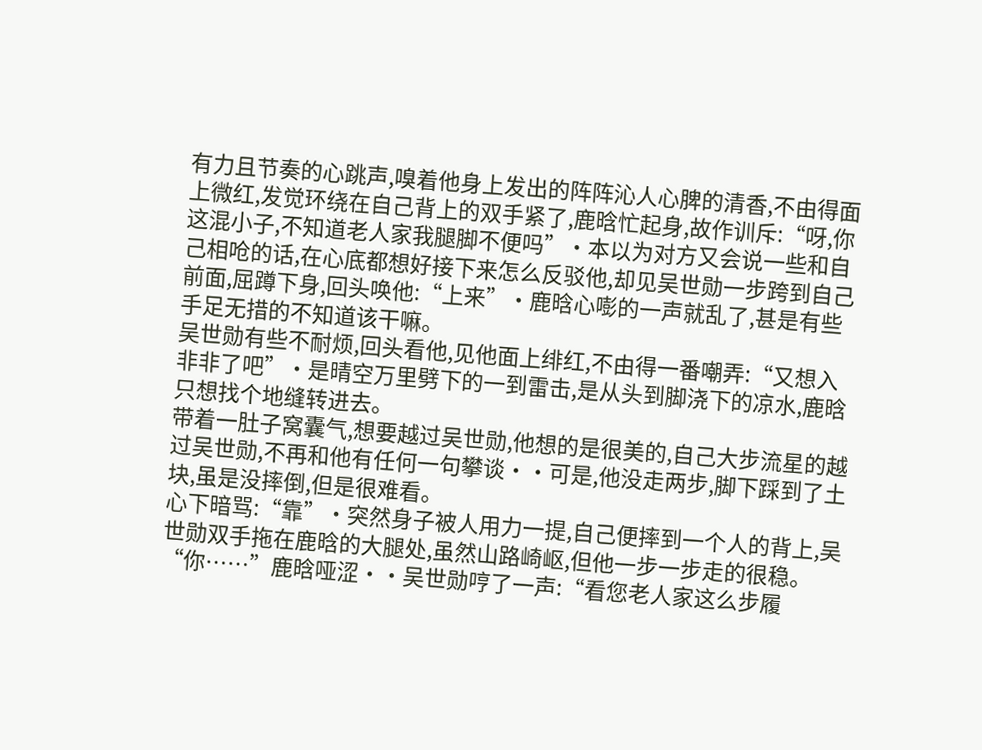有力且节奏的心跳声,嗅着他身上发出的阵阵沁人心脾的清香,不由得面上微红,发觉环绕在自己背上的双手紧了,鹿晗忙起身,故作训斥:“呀,你这混小子,不知道老人家我腿脚不便吗”·本以为对方又会说一些和自己相呛的话,在心底都想好接下来怎么反驳他,却见吴世勋一步跨到自己前面,屈蹲下身,回头唤他:“上来”·鹿晗心嘭的一声就乱了,甚是有些手足无措的不知道该干嘛。
吴世勋有些不耐烦,回头看他,见他面上绯红,不由得一番嘲弄:“又想入非非了吧”·是晴空万里劈下的一到雷击,是从头到脚浇下的凉水,鹿晗只想找个地缝转进去。
带着一肚子窝囊气,想要越过吴世勋,他想的是很美的,自己大步流星的越过吴世勋,不再和他有任何一句攀谈··可是,他没走两步,脚下踩到了土块,虽是没摔倒,但是很难看。
心下暗骂:“靠”·突然身子被人用力一提,自己便摔到一个人的背上,吴世勋双手拖在鹿晗的大腿处,虽然山路崎岖,但他一步一步走的很稳。
“你……”鹿晗哑涩··吴世勋哼了一声:“看您老人家这么步履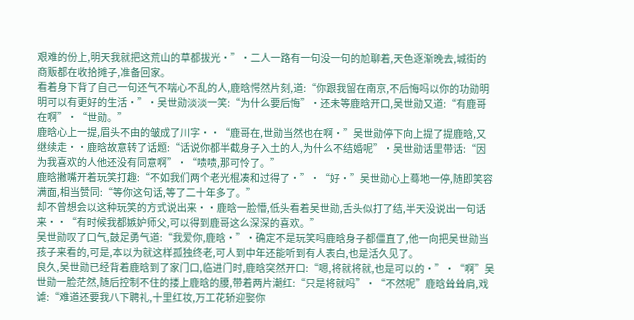艰难的份上,明天我就把这荒山的草都拔光·”·二人一路有一句没一句的尬聊着,天色逐渐晚去,城街的商贩都在收拾摊子,准备回家。
看着身下背了自己一句还气不喘心不乱的人,鹿晗愕然片刻,道:“你跟我留在南京,不后悔吗以你的功勋明明可以有更好的生活·”·吴世勋淡淡一笑:“为什么要后悔”·还未等鹿晗开口,吴世勋又道:“有鹿哥在啊”·“世勋。”
鹿晗心上一提,眉头不由的皱成了川字··“鹿哥在,世勋当然也在啊·”吴世勋停下向上提了提鹿晗,又继续走··鹿晗故意转了话题:“话说你都半截身子入土的人,为什么不结婚呢”·吴世勋话里带话:“因为我喜欢的人他还没有同意啊”·“啧啧,那可怜了。”
鹿晗撇嘴开着玩笑打趣:“不如我们两个老光棍凑和过得了·”·“好·”吴世勋心上蓦地一停,随即笑容满面,相当赞同:“等你这句话,等了二十年多了。”
却不曾想会以这种玩笑的方式说出来··鹿晗一脸懵,低头看着吴世勋,舌头似打了结,半天没说出一句话来··“有时候我都嫉妒师父,可以得到鹿哥这么深深的喜欢。”
吴世勋叹了口气,鼓足勇气道:“我爱你,鹿晗·”·确定不是玩笑吗鹿晗身子都僵直了,他一向把吴世勋当孩子来看的,可是,本以为就这样孤独终老,可人到中年还能听到有人表白,也是活久见了。
良久,吴世勋已经背着鹿晗到了家门口,临进门时,鹿晗突然开口:“嗯,将就将就,也是可以的·”·“啊”吴世勋一脸茫然,随后控制不住的搂上鹿晗的腰,带着两片潮红:“只是将就吗”·“不然呢”鹿晗耸耸肩,戏谑:“难道还要我八下聘礼,十里红妆,万工花轿迎娶你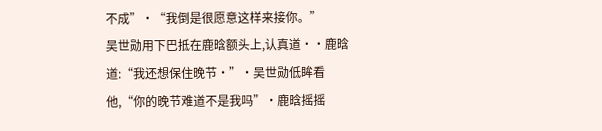不成”·“我倒是很愿意这样来接你。”
吴世勋用下巴抵在鹿晗额头上,认真道··鹿晗道:“我还想保住晚节·”·吴世勋低眸看他,“你的晚节难道不是我吗”·鹿晗摇摇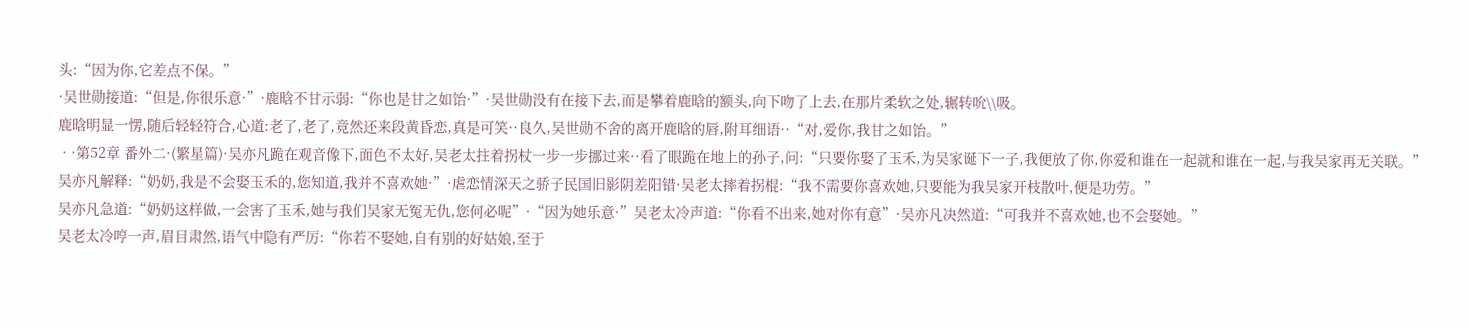头:“因为你,它差点不保。”
·吴世勋接道:“但是,你很乐意·”·鹿晗不甘示弱:“你也是甘之如饴·”·吴世勋没有在接下去,而是攀着鹿晗的额头,向下吻了上去,在那片柔软之处,辗转吮\\吸。
鹿晗明显一愣,随后轻轻符合,心道:老了,老了,竟然还来段黄昏恋,真是可笑··良久,吴世勋不舍的离开鹿晗的唇,附耳细语··“对,爱你,我甘之如饴。”
 · ·第52章 番外二·(繁星篇)·吴亦凡跪在观音像下,面色不太好,吴老太拄着拐杖一步一步挪过来··看了眼跪在地上的孙子,问:“只要你娶了玉禾,为吴家诞下一子,我便放了你,你爱和谁在一起就和谁在一起,与我吴家再无关联。”
吴亦凡解释:“奶奶,我是不会娶玉禾的,您知道,我并不喜欢她·”·虐恋情深天之骄子民国旧影阴差阳错·吴老太摔着拐棍:“我不需要你喜欢她,只要能为我吴家开枝散叶,便是功劳。”
吴亦凡急道:“奶奶这样做,一会害了玉禾,她与我们吴家无冤无仇,您何必呢”·“因为她乐意·”吴老太冷声道:“你看不出来,她对你有意”·吴亦凡决然道:“可我并不喜欢她,也不会娶她。”
吴老太冷哼一声,眉目肃然,语气中隐有严厉:“你若不娶她,自有别的好姑娘,至于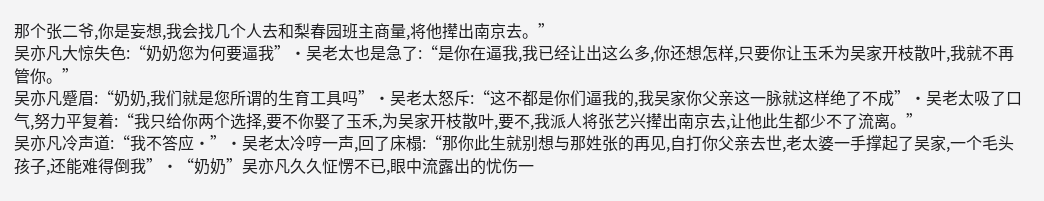那个张二爷,你是妄想,我会找几个人去和梨春园班主商量,将他撵出南京去。”
吴亦凡大惊失色:“奶奶您为何要逼我”·吴老太也是急了:“是你在逼我,我已经让出这么多,你还想怎样,只要你让玉禾为吴家开枝散叶,我就不再管你。”
吴亦凡蹙眉:“奶奶,我们就是您所谓的生育工具吗”·吴老太怒斥:“这不都是你们逼我的,我吴家你父亲这一脉就这样绝了不成”·吴老太吸了口气,努力平复着:“我只给你两个选择,要不你娶了玉禾,为吴家开枝散叶,要不,我派人将张艺兴撵出南京去,让他此生都少不了流离。”
吴亦凡冷声道:“我不答应·”·吴老太冷哼一声,回了床榻:“那你此生就别想与那姓张的再见,自打你父亲去世,老太婆一手撑起了吴家,一个毛头孩子,还能难得倒我”·“奶奶”吴亦凡久久怔愣不已,眼中流露出的忧伤一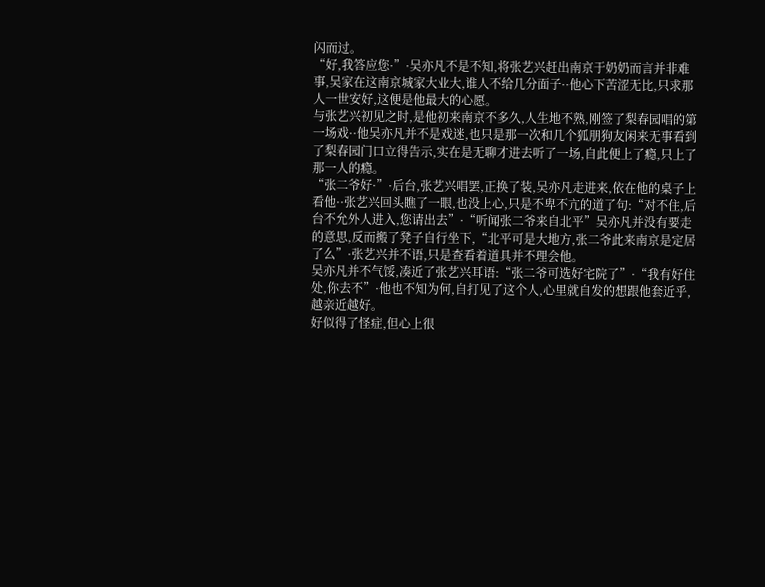闪而过。
“好,我答应您·”·吴亦凡不是不知,将张艺兴赶出南京于奶奶而言并非难事,吴家在这南京城家大业大,谁人不给几分面子··他心下苦涩无比,只求那人一世安好,这便是他最大的心愿。
与张艺兴初见之时,是他初来南京不多久,人生地不熟,刚签了梨春园唱的第一场戏··他吴亦凡并不是戏迷,也只是那一次和几个狐朋狗友闲来无事看到了梨春园门口立得告示,实在是无聊才进去听了一场,自此便上了瘾,只上了那一人的瘾。
“张二爷好·”·后台,张艺兴唱罢,正换了装,吴亦凡走进来,依在他的桌子上看他··张艺兴回头瞧了一眼,也没上心,只是不卑不亢的道了句:“对不住,后台不允外人进入,您请出去”·“听闻张二爷来自北平”吴亦凡并没有要走的意思,反而搬了凳子自行坐下,“北平可是大地方,张二爷此来南京是定居了么”·张艺兴并不语,只是查看着道具并不理会他。
吴亦凡并不气馁,凑近了张艺兴耳语:“张二爷可选好宅院了”·“我有好住处,你去不”·他也不知为何,自打见了这个人,心里就自发的想跟他套近乎,越亲近越好。
好似得了怪症,但心上很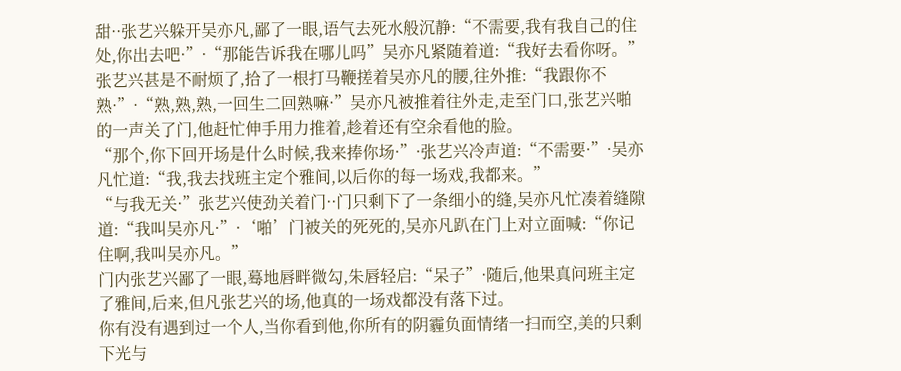甜··张艺兴躲开吴亦凡,鄙了一眼,语气去死水般沉静:“不需要,我有我自己的住处,你出去吧·”·“那能告诉我在哪儿吗”吴亦凡紧随着道:“我好去看你呀。”
张艺兴甚是不耐烦了,拾了一根打马鞭搓着吴亦凡的腰,往外推:“我跟你不熟·”·“熟,熟,熟,一回生二回熟嘛·”吴亦凡被推着往外走,走至门口,张艺兴啪的一声关了门,他赶忙伸手用力推着,趁着还有空余看他的脸。
“那个,你下回开场是什么时候,我来捧你场·”·张艺兴冷声道:“不需要·”·吴亦凡忙道:“我,我去找班主定个雅间,以后你的每一场戏,我都来。”
“与我无关·”张艺兴使劲关着门··门只剩下了一条细小的缝,吴亦凡忙凑着缝隙道:“我叫吴亦凡·”·‘啪’门被关的死死的,吴亦凡趴在门上对立面喊:“你记住啊,我叫吴亦凡。”
门内张艺兴鄙了一眼,蓦地唇畔微勾,朱唇轻启:“呆子”·随后,他果真问班主定了雅间,后来,但凡张艺兴的场,他真的一场戏都没有落下过。
你有没有遇到过一个人,当你看到他,你所有的阴霾负面情绪一扫而空,美的只剩下光与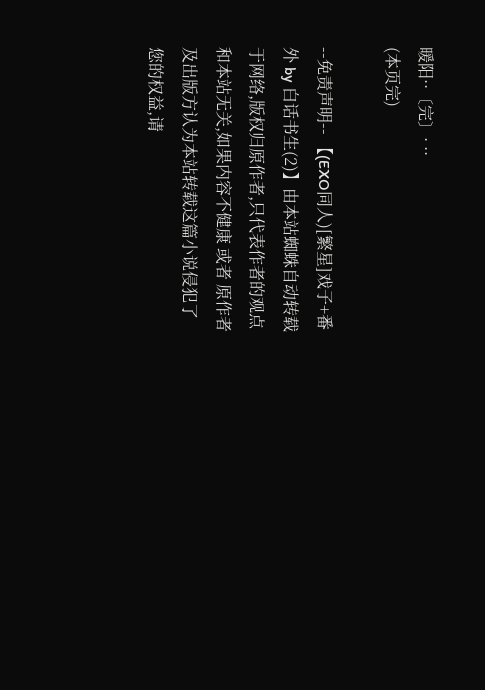暖阳··〔完〕· ··
(本页完)

--免责声明-- 【(EXO同人)[繁星]戏子+番外 by 白话书生(2)】由本站蜘蛛自动转载于网络,版权归原作者,只代表作者的观点和本站无关,如果内容不健康 或者 原作者及出版方认为本站转载这篇小说侵犯了您的权益,请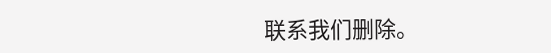联系我们删除。